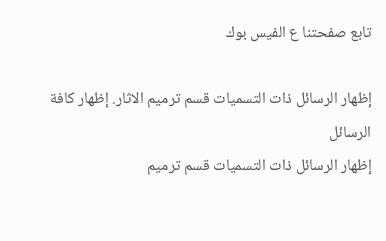تابع صفحتنا ع الفيس بوك

إظهار الرسائل ذات التسميات قسم ترميم الاثار. إظهار كافة الرسائل
إظهار الرسائل ذات التسميات قسم ترميم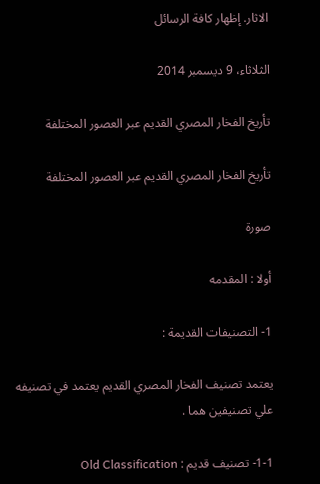الاثار. إظهار كافة الرسائل

الثلاثاء، 9 ديسمبر 2014

تأريخ الفخار المصري القديم عبر العصور المختلفة

تأريخ الفخار المصري القديم عبر العصور المختلفة

صورة

أولا : المقدمه

1- التصنيفات القديمة :

يعتمد تصنيف الفخار المصري القديم يعتمد في تصنيفه علي تصنيفين هما .

1-1- تصنيف قديم : Old Classification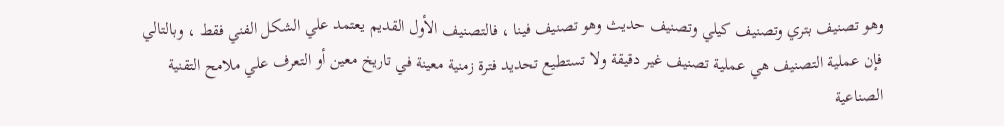وهو تصنيف بتري وتصنيف كيلي وتصنيف حديث وهو تصنيف فينا ، فالتصنيف الأول القديم يعتمد علي الشكل الفني فقط ، وبالتالي فإن عملية التصنيف هي عملية تصنيف غير دقيقة ولا تستطيع تحديد فترة زمنية معينة في تاريخ معين أو التعرف علي ملامح التقنية الصناعية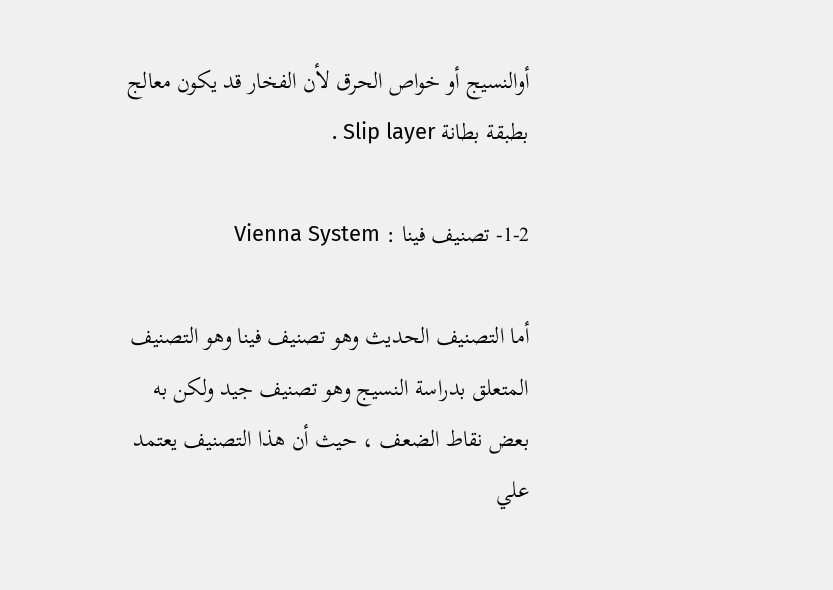أوالنسيج أو خواص الحرق لأن الفخار قد يكون معالج بطبقة بطانة Slip layer .

1-2- تصنيف فينا : Vienna System

أما التصنيف الحديث وهو تصنيف فينا وهو التصنيف المتعلق بدراسة النسيج وهو تصنيف جيد ولكن به بعض نقاط الضعف ، حيث أن هذا التصنيف يعتمد علي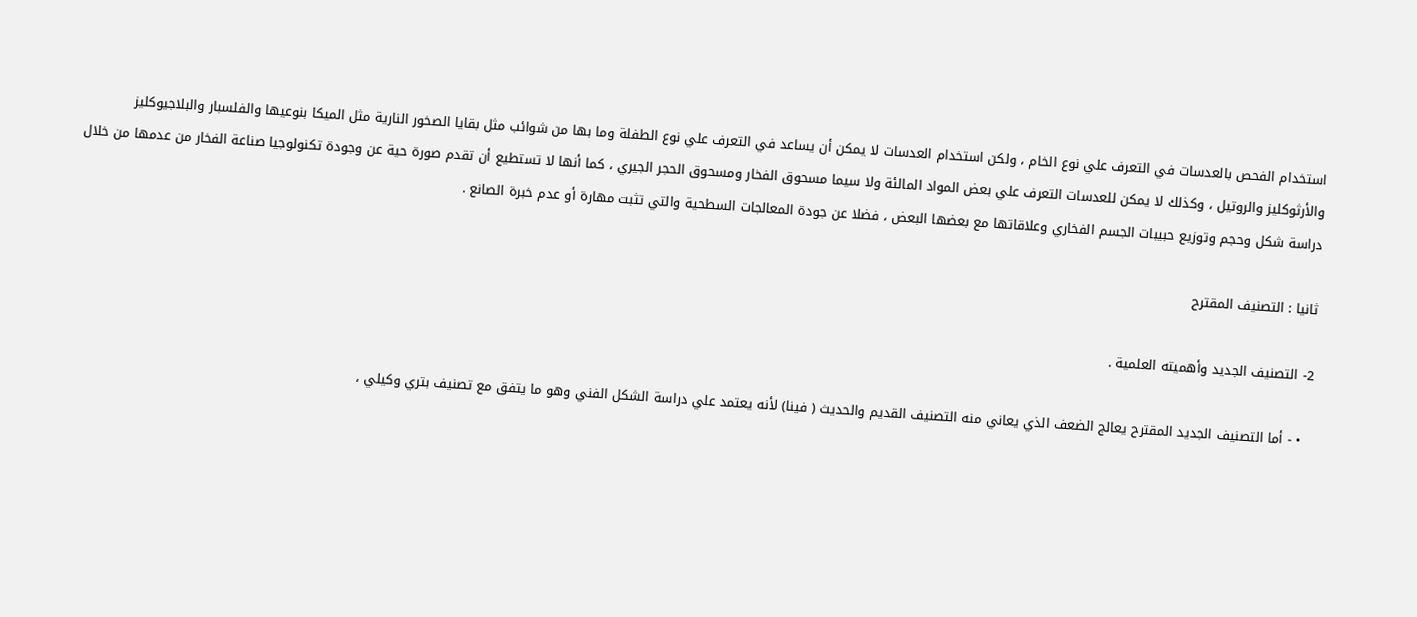استخدام الفحص بالعدسات في التعرف علي نوع الخام ، ولكن استخدام العدسات لا يمكن أن يساعد في التعرف علي نوع الطفلة وما بها من شوائب مثل بقايا الصخور النارية مثل الميكا بنوعيها والفلسبار والبلاجيوكليز والأرثوكليز والروتيل ، وكذلك لا يمكن للعدسات التعرف علي بعض المواد المالئة ولا سيما مسحوق الفخار ومسحوق الحجر الجيري ، كما أنها لا تستطيع أن تقدم صورة حية عن وجودة تكنولوجيا صناعة الفخار من عدمها من خلال دراسة شكل وحجم وتوزيع حبيبات الجسم الفخاري وعلاقاتها مع بعضها البعض ، فضلا عن جودة المعالجات السطحية والتي تثبت مهارة أو عدم خبرة الصانع .

ثانيا : التصنيف المقترح

2- التصنيف الجديد وأهميته العلمية .

  • - أما التصنيف الجديد المقترح يعالج الضعف الذي يعاني منه التصنيف القديم والحديث ( فينا) لأنه يعتمد علي دراسة الشكل الفني وهو ما يتفق مع تصنيف بتري وكيلي ،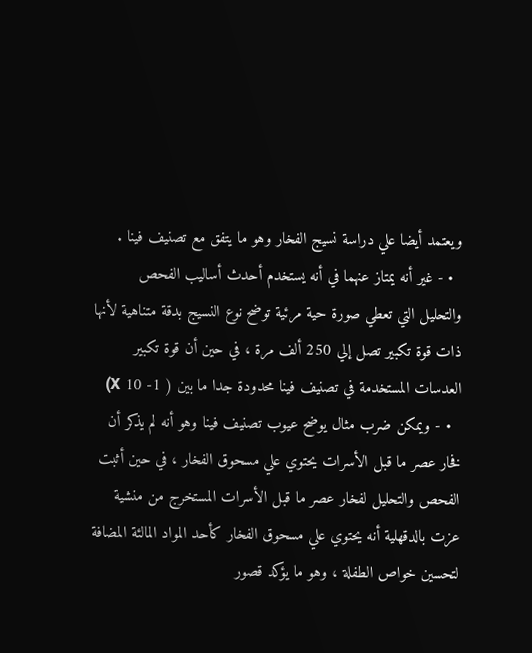ويعتمد أيضا علي دراسة نسيج الفخار وهو ما يتفق مع تصنيف فينا .
  • - غير أنه يمتاز عنهما في أنه يستخدم أحدث أساليب الفحص والتحليل التي تعطي صورة حية مرئية توضح نوع النسيج بدقة متناهية لأنها ذات قوة تكبير تصل إلي 250 ألف مرة ، في حين أن قوة تكبير العدسات المستخدمة في تصنيف فينا محدودة جدا ما بين ( 1- 10 X)
  • - ويمكن ضرب مثال يوضح عيوب تصنيف فينا وهو أنه لم يذكر أن فخار عصر ما قبل الأسرات يحتوي علي مسحوق الفخار ، في حين أثبت الفحص والتحليل لفخار عصر ما قبل الأسرات المستخرج من منشية عزت بالدقهلية أنه يحتوي علي مسحوق الفخار كأحد المواد المالئة المضافة لتحسين خواص الطفلة ، وهو ما يؤكد قصور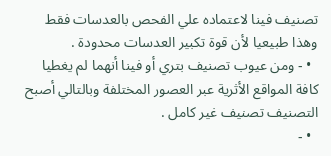تصنيف فينا لاعتماده علي الفحص بالعدسات فقط وهذا طبيعيا لأن قوة تكبير العدسات محدودة .
  • - ومن عيوب تصنيف بتري أو فينا أنهما لم يغطيا كافة المواقع الأثرية عبر العصور المختلفة وبالتالي أصبح التصنيف تصنيف غير كامل .
  • -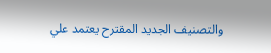والتصنيف الجديد المقترح يعتمد علي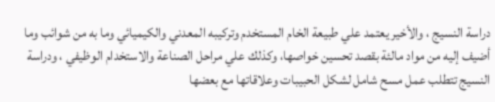دراسة النسيج ، والأخير يعتمد علي طبيعة الخام المستخدم وتركيبه المعدني والكيميائي وما به من شوائب وما أضيف إليه من مواد مالئة بقصد تحسين خواصها، وكذلك علي مراحل الصناعة والاستخدام الوظيفي ، ودراسة النسيج تتطلب عمل مسح شامل لشكل الحبيبات وعلاقاتها مع بعضها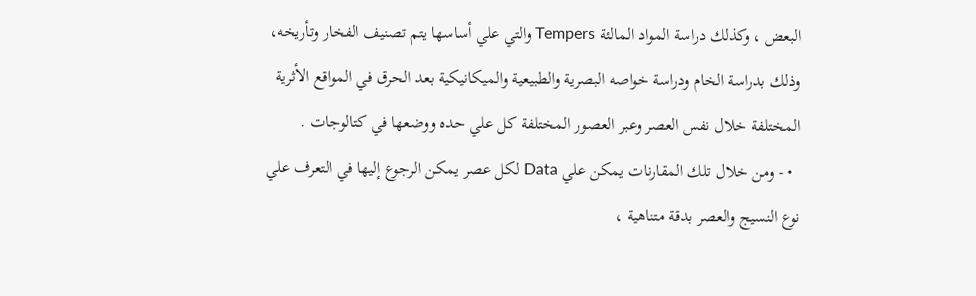البعض ، وكذلك دراسة المواد المالئة Tempers والتي علي أساسها يتم تصنيف الفخار وتأريخه، وذلك بدراسة الخام ودراسة خواصه البصرية والطبيعية والميكانيكية بعد الحرق في المواقع الأثرية المختلفة خلال نفس العصر وعبر العصور المختلفة كل علي حده ووضعها في كتالوجات .
  • - ومن خلال تلك المقارنات يمكن علي Data لكل عصر يمكن الرجوع إليها في التعرف علي نوع النسيج والعصر بدقة متناهية ،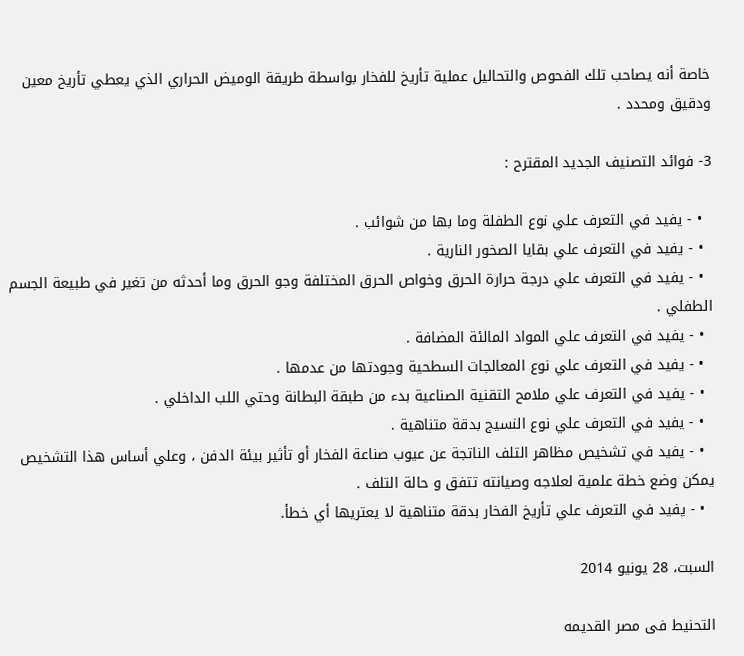خاصة أنه يصاحب تلك الفحوص والتحاليل عملية تأريخ للفخار بواسطة طريقة الوميض الحراري الذي يعطي تأريخ معين ودقيق ومحدد .

3- فوائد التصنيف الجديد المقترح :

  • - يفيد في التعرف علي نوع الطفلة وما بها من شوائب .
  • - يفيد في التعرف علي بقايا الصخور النارية .
  • - يفيد في التعرف علي درجة حرارة الحرق وخواص الحرق المختلفة وجو الحرق وما أحدثه من تغير في طبيعة الجسم الطفلي .
  • - يفيد في التعرف علي المواد المالئة المضافة .
  • - يفيد في التعرف علي نوع المعالجات السطحية وجودتها من عدمها .
  • - يفيد في التعرف علي ملامح التقنية الصناعية بدء من طبقة البطانة وحتي اللب الداخلي .
  • - يفيد في التعرف علي نوع النسيج بدقة متناهية .
  • - يفيد في تشخيص مظاهر التلف الناتجة عن عيوب صناعة الفخار أو تأثير بيئة الدفن ، وعلي أساس هذا التشخيص يمكن وضع خطة علمية لعلاجه وصيانته تتفق و حالة التلف .
  • - يفيد في التعرف علي تأريخ الفخار بدقة متناهية لا يعتريها أي خطأ.

السبت، 28 يونيو 2014

التحنيط فى مصر القديمه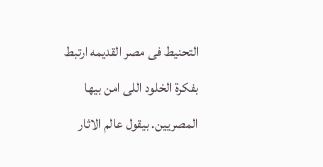التحنيط فى مصر القديمه ارتبط بفكرة الخلود اللى امن بيها المصريين. بيقول عالم الاثار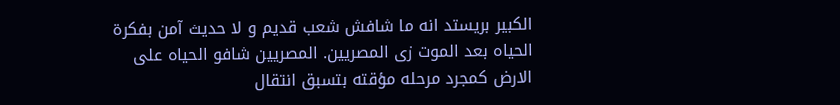الكبير بريستد انه ما شافش شعب قديم و لا حديث آمن بفكرة الحياه بعد الموت زى المصريين. المصريين شافو الحياه على الارض كمجرد مرحله مؤقته بتسبق انتقال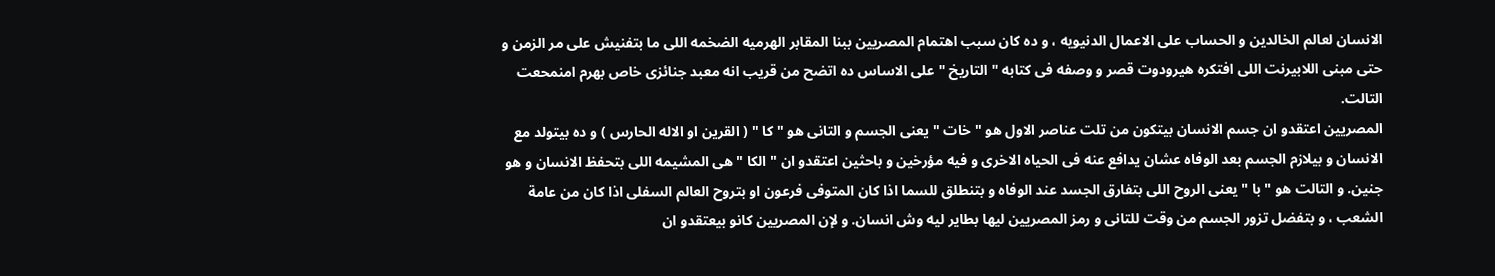الانسان لعالم الخالدين و الحساب على الاعمال الدنيويه ، و ده كان سبب اهتمام المصريين ببنا المقابر الهرميه الضخمه اللى ما بتفنيش على مر الزمن و حتى مبنى اللابيرنت اللى افتكره هيرودوت قصر و وصفه فى كتابه " التاريخ " على الاساس ده اتضح من قريب انه معبد جنائزى خاص بهرم امنمحعت التالت.
المصريين اعتقدو ان جسم الانسان بيتكون من تلت عناصر الاول هو " خات " يعنى الجسم و التانى هو " كا " ( القرين او الاله الحارس ) و ده بيتولد مع الانسان و بيلازم الجسم بعد الوفاه عشان يدافع عنه فى الحياه الاخرى و فيه مؤرخين و باحثين اعتقدو ان " الكا " هى المشيمه اللى بتحفظ الانسان و هو جنين. و التالت هو " با " يعنى الروح اللى بتفارق الجسد عند الوفاه و بتنطلق للسما اذا كان المتوفى فرعون او بتروح العالم السفلى اذا كان من عامة الشعب ، و بتفضل تزور الجسم من وقت للتانى و رمز المصريين ليها بطاير ليه وش انسان. و لإن المصريين كانو بيعتقدو ان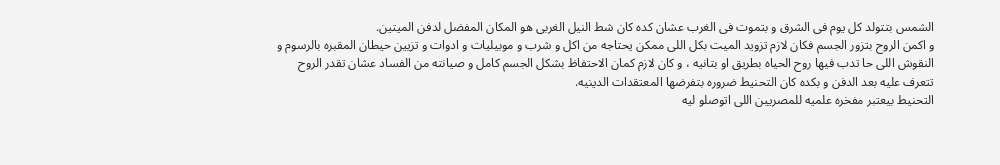الشمس بتتولد كل يوم فى الشرق و بتموت فى الغرب عشان كده كان شط النيل الغربى هو المكان المفضل لدفن الميتين.
و اكمن الروح بتزور الجسم فكان لازم تزويد الميت بكل اللى ممكن يحتاجه من اكل و شرب و موبيليات و ادوات و تزيين حيطان المقبره بالرسوم و النقوش اللى حا تدب فيها روح الحياه بطريق او بتانيه ، و كان لازم كمان الاحتفاظ بشكل الجسم كامل و صيانته من الفساد عشان تقدر الروح تتعرف عليه بعد الدفن و بكده كان التحنيط ضروره بتفرضها المعتقدات الدينيه.
التحنيط بيعتبر مفخره علميه للمصريين اللى اتوصلو ليه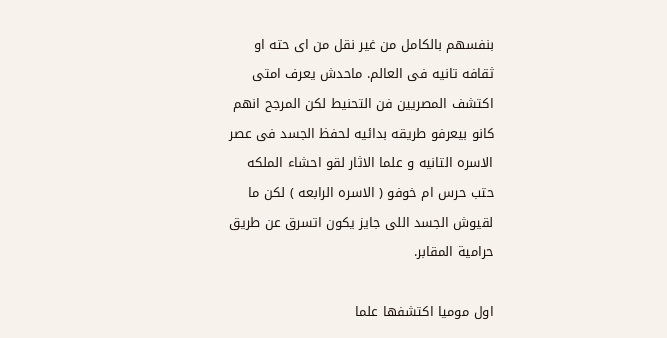بنفسهم بالكامل من غير نقل من اى حته او ثقافه تانيه فى العالم. ماحدش يعرف امتى اكتشف المصريين فن التحنيط لكن المرجح انهم كانو بيعرفو طريقه بدائيه لحفظ الجسد فى عصر الاسره التانيه و علما الاثار لقو احشاء الملكه حتب حرس ام خوفو ( الاسره الرابعه ) لكن ما لقيوش الجسد اللى جايز يكون اتسرق عن طريق حرامية المقابر.

اول موميا اكتشفها علما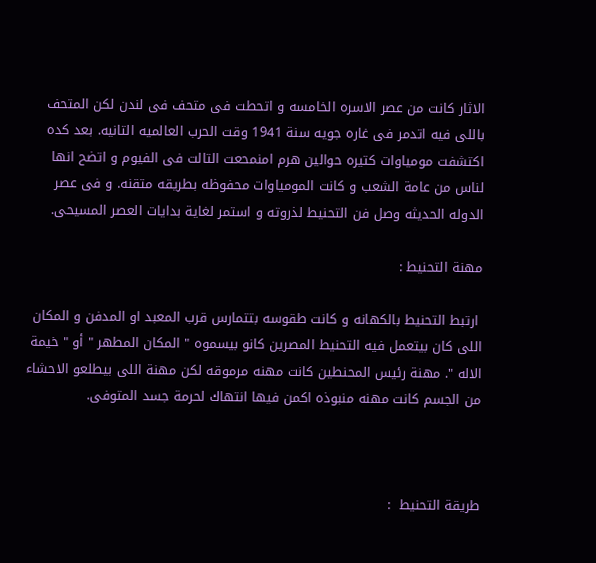الاثار كانت من عصر الاسره الخامسه و اتحطت فى متحف فى لندن لكن المتحف باللى فيه اتدمر فى غاره جويه سنة 1941 وقت الحرب العالميه التانيه. بعد كده اكتشفت مومياوات كتيره حوالين هرم امنمحعت التالت فى الفيوم و اتضح انها لناس من عامة الشعب و كانت المومياوات محفوظه بطريقه متقنه. و فى عصر الدوله الحديثه وصل فن التحنيط لذروته و استمر لغاية بدايات العصر المسيحى.

مهنة التحنيط :

 ارتبط التحنيط بالكهانه و كانت طقوسه بتتمارس قرب المعبد او المدفن و المكان اللى كان بيتعمل فيه التحنيط المصرين كانو بيسموه " المكان المطهر " أو " خيمة الاله ". مهنة رئيس المحنطين كانت مهنه مرموقه لكن مهنة اللى بيطلعو الاحشاء من الجسم كانت مهنه منبوذه اكمن فيها انتهاك لحرمة جسد المتوفى.



طريقة التحنيط  :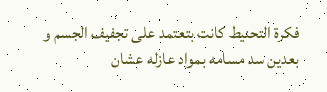فكرة التحنيط كانت بتعتمد على تجفيف الجسم و بعدين سد مسامه بمواد عازله عشان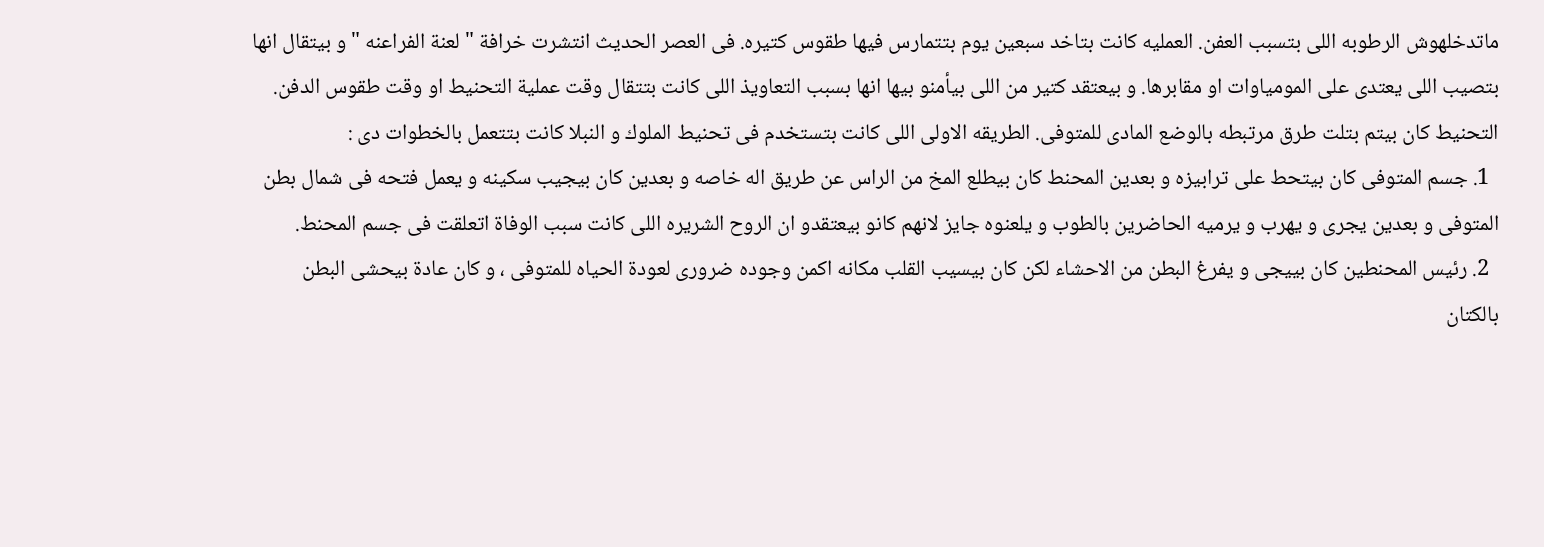ماتدخلهوش الرطوبه اللى بتسبب العفن. العمليه كانت بتاخد سبعين يوم بتتمارس فيها طقوس كتيره. فى العصر الحديث انتشرت خرافة " لعنة الفراعنه " و بيتقال انها بتصيب اللى يعتدى على المومياوات او مقابرها. و بيعتقد كتير من اللى بيأمنو بيها انها بسبب التعاويذ اللى كانت بتتقال وقت عملية التحنيط او وقت طقوس الدفن.
التحنيط كان بيتم بتلت طرق مرتبطه بالوضع المادى للمتوفى. الطريقه الاولى اللى كانت بتستخدم فى تحنيط الملوك و النبلا كانت بتتعمل بالخطوات دى :
  1. جسم المتوفى كان بيتحط على ترابيزه و بعدين المحنط كان بيطلع المخ من الراس عن طريق اله خاصه و بعدين كان بيجيب سكينه و يعمل فتحه فى شمال بطن المتوفى و بعدين يجرى و يهرب و يرميه الحاضرين بالطوب و يلعنوه جايز لانهم كانو بيعتقدو ان الروح الشريره اللى كانت سبب الوفاة اتعلقت فى جسم المحنط.
  2. رئيس المحنطين كان بييجى و يفرغ البطن من الاحشاء لكن كان بيسيب القلب مكانه اكمن وجوده ضرورى لعودة الحياه للمتوفى ، و كان عادة بيحشى البطن بالكتان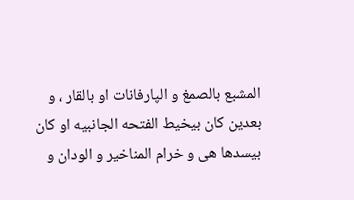المشبع بالصمغ و الپارفانات او بالقار ، و بعدين كان بيخيط الفتحه الجانبيه او كان بيسدها هى و خرام المناخير و الودان و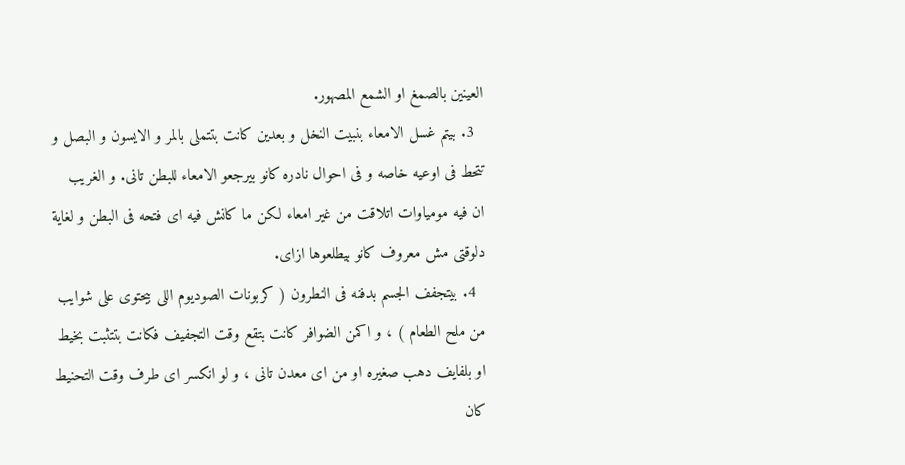العينين بالصمغ او الشمع المصهور.
  3. بيتم غسل الامعاء بنبيت النخل و بعدين كانت بتتملى بالمر و الايسون و البصل و تتحط فى اوعيه خاصه و فى احوال نادره كانو بيرجعو الامعاء للبطن تانى. و الغريب ان فيه مومياوات اتلاقت من غير امعاء لكن ما كانش فيه اى فتحه فى البطن و لغاية دلوقتى مش معروف كانو بيطلعوها ازاى.
  4. بيتجفف الجسم بدفنه فى النطرون ( كربونات الصوديوم اللى بيحتوى على شوايب من ملح الطعام ) ، و اكمن الضوافر كانت بتقع وقت التجفيف فكانت بتتثبت بخيط او بلفايف دهب صغيره او من اى معدن تانى ، و لو انكسر اى طرف وقت التحنيط كان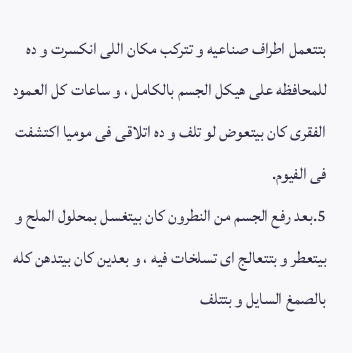بتتعمل اطراف صناعيه و تتركب مكان اللى انكسرت و ده للمحافظه على هيكل الجسم بالكامل ، و ساعات كل العمود الفقرى كان بيتعوض لو تلف و ده اتلاقى فى موميا اكتشفت فى الفيوم.
5.بعد رفع الجسم من النطرون كان بيتغسل بمحلول الملح و بيتعطر و بتتعالج اى تسلخات فيه ، و بعدين كان بيتدهن كله بالصمغ السايل و بتتلف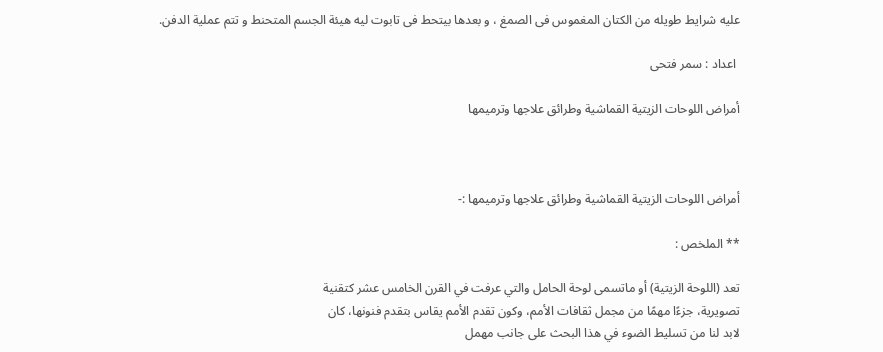عليه شرايط طويله من الكتان المغموس فى الصمغ ، و بعدها بيتحط فى تابوت ليه هيئة الجسم المتحنط و تتم عملية الدفن.

 اعداد : سمر فتحى

أمراض اللوحات الزيتية القماشية وطرائق علاجها وترميمها



أمراض اللوحات الزيتية القماشية وطرائق علاجها وترميمها :-

** الملخص :

تعد (اللوحة الزيتية) أو ماتسمى لوحة الحامل والتي عرفت في القرن الخامس عشر كتقنية
تصويرية، جزءًا مهمًا من مجمل ثقافات الأمم، وكون تقدم الأمم يقاس بتقدم فنونها، كان
لابد لنا من تسليط الضوء في هذا البحث على جانب مهمل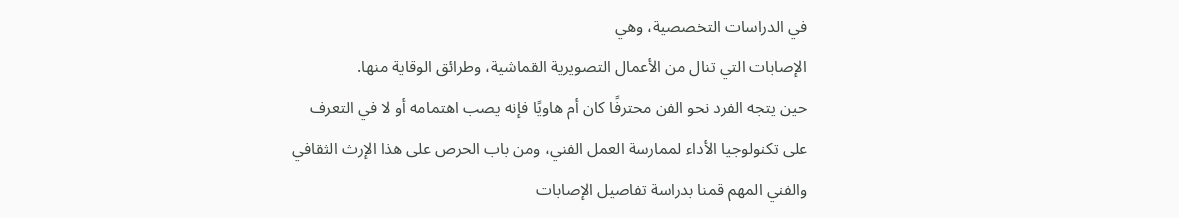في الدراسات التخصصية، وهي
الإصابات التي تنال من الأعمال التصويرية القماشية، وطرائق الوقاية منها.
حين يتجه الفرد نحو الفن محترفًا كان أم هاويًا فإنه يصب اهتمامه أو لا في التعرف
على تكنولوجيا الأداء لممارسة العمل الفني، ومن باب الحرص على هذا الإرث الثقافي
والفني المهم قمنا بدراسة تفاصيل الإصابات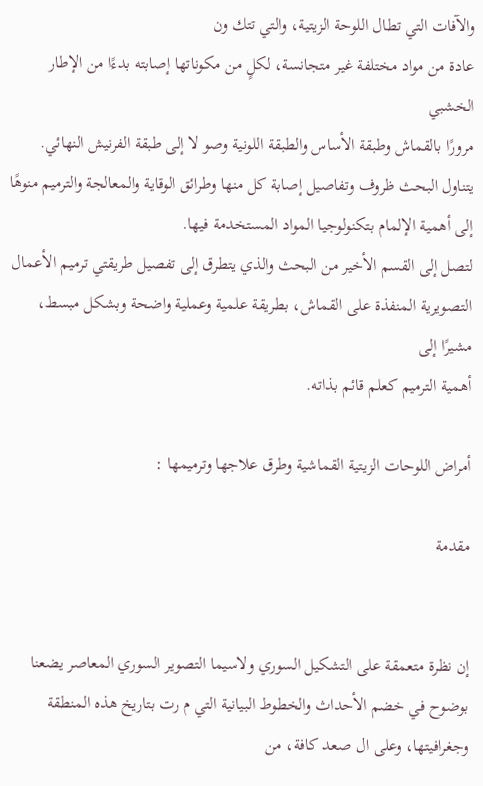والآفات التي تطال اللوحة الزيتية، والتي تتك ون
عادة من مواد مختلفة غير متجانسة، لكلٍ من مكوناتها إصابته بدءًا من الإطار الخشبي
مرورًا بالقماش وطبقة الأساس والطبقة اللونية وصو لا إلى طبقة الفرنيش النهائي.
يتناول البحث ظروف وتفاصيل إصابة كل منها وطرائق الوقاية والمعالجة والترميم منوهًا
إلى أهمية الإلمام بتكنولوجيا المواد المستخدمة فيها.
لتصل إلى القسم الأخير من البحث والذي يتطرق إلى تفصيل طريقتي ترميم الأعمال
التصويرية المنفذة على القماش، بطريقة علمية وعملية واضحة وبشكل مبسط، مشيرًا إلى
أهمية الترميم كعلم قائم بذاته.

أمراض اللوحات الزيتية القماشية وطرق علاجها وترميمها :

مقدمة


إن نظرة متعمقة على التشكيل السوري ولاسيما التصوير السوري المعاصر يضعنا
بوضوح في خضم الأحداث والخطوط البيانية التي م رت بتاريخ هذه المنطقة
وجغرافيتها، وعلى ال صعد كافة، من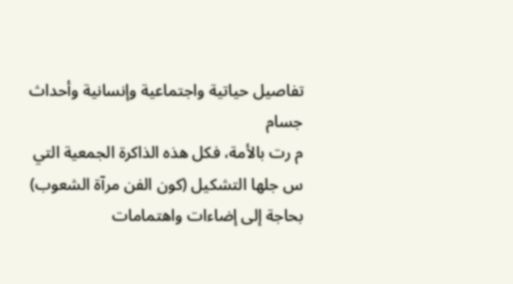تفاصيل حياتية واجتماعية وإنسانية وأحداث جسام
م رت بالأمة، فكل هذه الذاكرة الجمعية التي س جلها التشكيل (كون الفن مرآة الشعوب)
بحاجة إلى إضاءات واهتمامات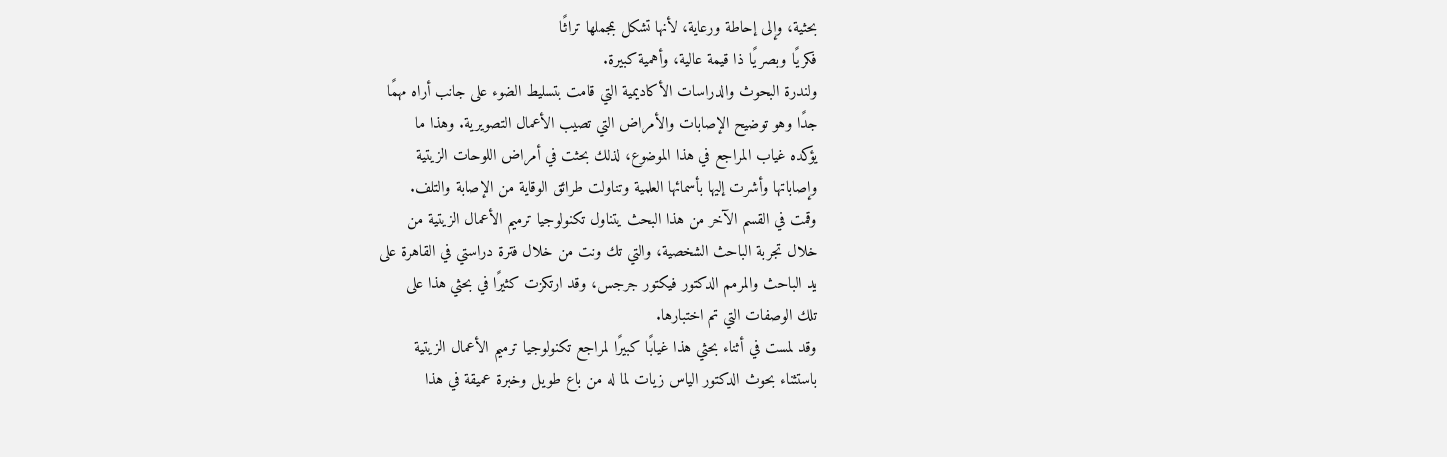بحثية، وإلى إحاطة ورعاية، لأنها تشكل بمجملها تراثًا
فكريًا وبصريًا ذا قيمة عالية، وأهمية كبيرة.
ولندرة البحوث والدراسات الأكاديمية التي قامت بتسليط الضوء على جانب أراه مهمًا
جدًا وهو توضيح الإصابات والأمراض التي تصيب الأعمال التصويرية. وهذا ما
يؤكده غياب المراجع في هذا الموضوع، لذلك بحثت في أمراض اللوحات الزيتية
وإصاباتها وأشرت إليها بأسمائها العلمية وتناولت طرائق الوقاية من الإصابة والتلف.
وقمت في القسم الآخر من هذا البحث يتناول تكنولوجيا ترميم الأعمال الزيتية من
خلال تجربة الباحث الشخصية، والتي تك ونت من خلال فترة دراستي في القاهرة على
يد الباحث والمرمم الدكتور فيكتور جرجس، وقد ارتكزت كثيرًا في بحثي هذا على
تلك الوصفات التي تم اختبارها.
وقد لمست في أثناء بحثي هذا غيابًا كبيرًا لمراجع تكنولوجيا ترميم الأعمال الزيتية
باستثناء بحوث الدكتور الياس زيات لما له من باع طويل وخبرة عميقة في هذا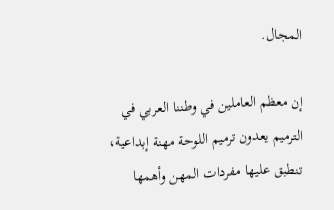المجال.

إن معظم العاملين في وطننا العربي في الترميم يعدون ترميم اللوحة مهنة إبداعية،
تنطبق عليها مفردات المهن وأهمها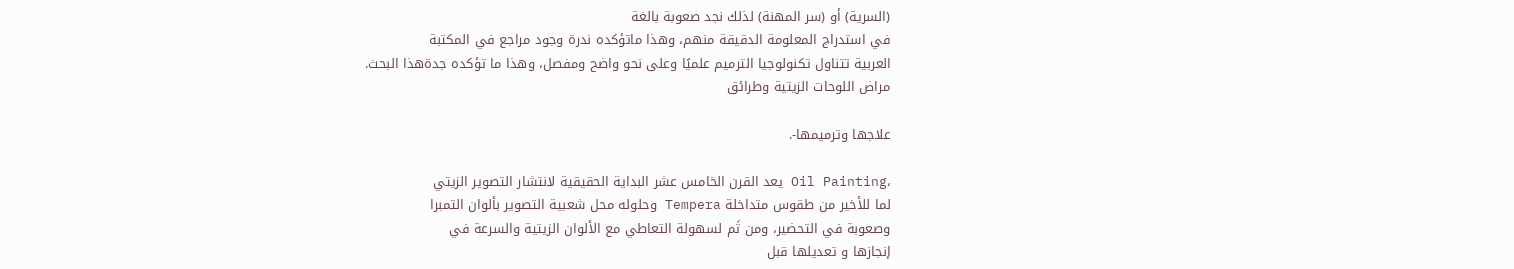(السرية) أو (سر المهنة) لذلك نجد صعوبة بالغة
في استدراج المعلومة الدقيقة منهم، وهذا ماتؤكده ندرة وجود مراجع في المكتبة
العربية تتناول تكنولوجيا الترميم علميًا وعلى نحو واضح ومفصل، وهذا ما تؤكده جدةهذا البحث.
مراض اللوحات الزيتية وطرائق

علاجها وترميمها-.

،Oil Painting يعد القرن الخامس عشر البداية الحقيقية لانتشار التصوير الزيتي
لما للأخير من طقوس متداخلة Tempera وحلوله محل شعبية التصوير بألوان التمبرا
وصعوبة في التحضير، ومن ثَم لسهولة التعاطي مع الألوان الزيتية والسرعة في
إنجازها و تعديلها قبل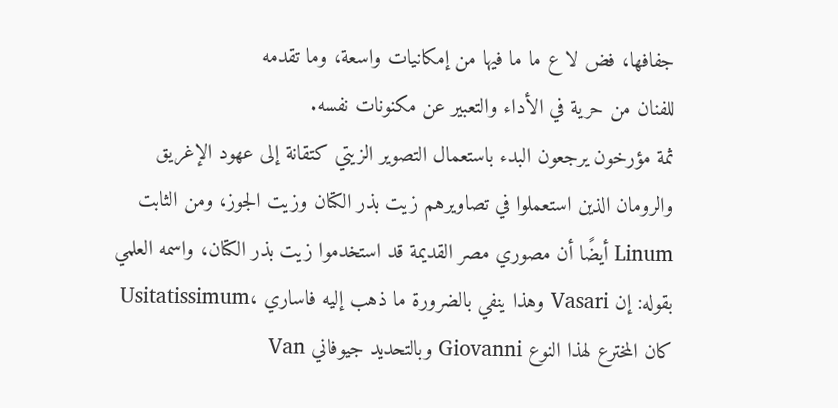جفافها، فض لا ع ما ما فيها من إمكانيات واسعة، وما تقدمه
للفنان من حرية في الأداء والتعبير عن مكنونات نفسه.
ثمة مؤرخون يرجعون البدء باستعمال التصوير الزيتي كتقانة إلى عهود الإغريق
والرومان الذين استعملوا في تصاويرهم زيت بذر الكتان وزيت الجوز، ومن الثابت
Linum أيضًا أن مصوري مصر القديمة قد استخدموا زيت بذر الكتان، واسمه العلمي
بقوله: إن Vasari وهذا ينفي بالضرورة ما ذهب إليه فاساري ،Usitatissimum
كان المخترع لهذا النوع Giovanni وبالتحديد جيوفاني Van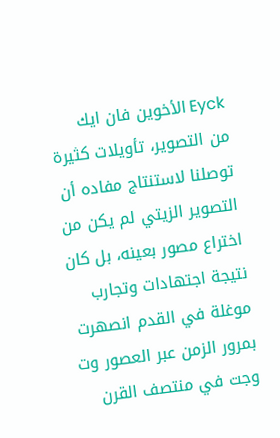Eyck الأخوين فان ايك
من التصوير، تأويلات كثيرة توصلنا لاستنتاج مفاده أن التصوير الزيتي لم يكن من
اختراع مصور بعينه، بل كان نتيجة اجتهادات وتجارب موغلة في القدم انصهرت
بمرور الزمن عبر العصور وت وجت في منتصف القرن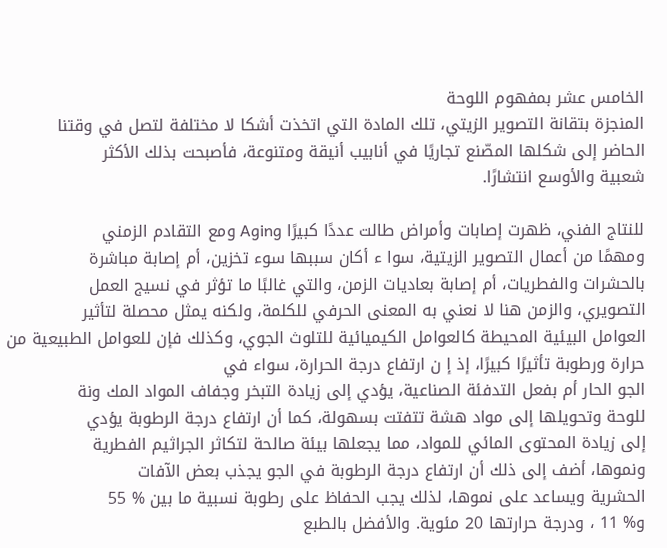الخامس عشر بمفهوم اللوحة
المنجزة بتقانة التصوير الزيتي، تلك المادة التي اتخذت أشكا لا مختلفة لتصل في وقتنا
الحاضر إلى شكلها المصّنع تجاريًا في أنابيب أنيقة ومتنوعة، فأصبحت بذلك الأكثر
شعبية والأوسع انتشارًا.

للنتاج الفني، ظهرت إصابات وأمراض طالت عددًا كبيرًا Aging ومع التقادم الزمني
ومهمًا من أعمال التصوير الزيتية، سوا ء أكان سببها سوء تخزين، أم إصابة مباشرة
بالحشرات والفطريات، أم إصابة بعاديات الزمن، والتي غالبًا ما تؤثر في نسيج العمل
التصويري، والزمن هنا لا نعني به المعنى الحرفي للكلمة، ولكنه يمثل محصلة لتأثير
العوامل البيئية المحيطة كالعوامل الكيميائية للتلوث الجوي، وكذلك فإن للعوامل الطبيعية من حرارة ورطوبة تأثيرًا كبيرًا، إذ إ ن ارتفاع درجة الحرارة، سواء في
الجو الحار أم بفعل التدفئة الصناعية، يؤدي إلى زيادة التبخر وجفاف المواد المك ونة
للوحة وتحويلها إلى مواد هشة تتفتت بسهولة، كما أن ارتفاع درجة الرطوبة يؤدي
إلى زيادة المحتوى المائي للمواد، مما يجعلها بيئة صالحة لتكاثر الجراثيم الفطرية
ونموها، أضف إلى ذلك أن ارتفاع درجة الرطوبة في الجو يجذب بعض الآفات
الحشرية ويساعد على نموها، لذلك يجب الحفاظ على رطوبة نسبية ما بين % 55
و% 11 ، ودرجة حرارتها 20 مئوية. والأفضل بالطبع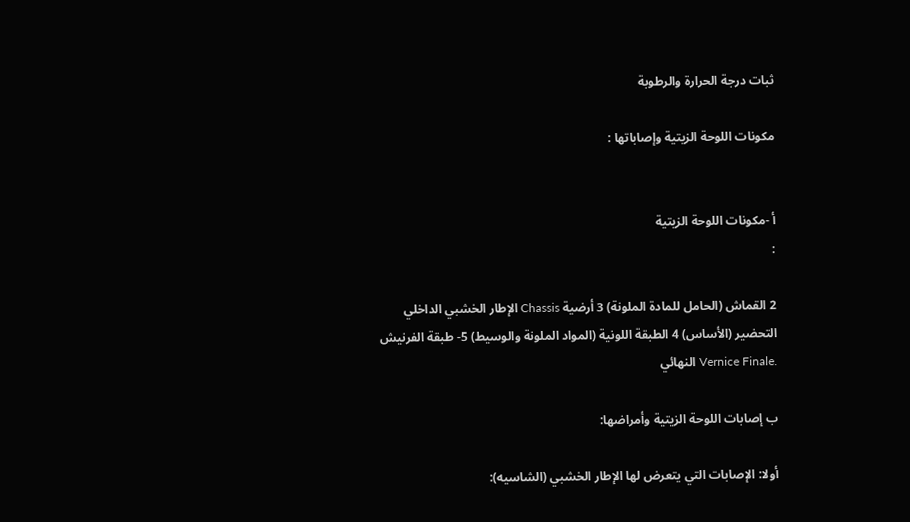ثبات درجة الحرارة والرطوبة

مكونات اللوحة الزيتية وإصاباتها :


أ -مكونات اللوحة الزيتية
:

2 القماش (الحامل للمادة الملونة) 3 أرضية Chassis الإطار الخشبي الداخلي
التحضير (الأساس) 4 الطبقة اللونية (المواد الملونة والوسيط) 5- طبقة الفرنيش
.Vernice Finale النهائي

ب إصابات اللوحة الزيتية وأمراضها:

أولا: الإصابات التي يتعرض لها الإطار الخشبي (الشاسيه):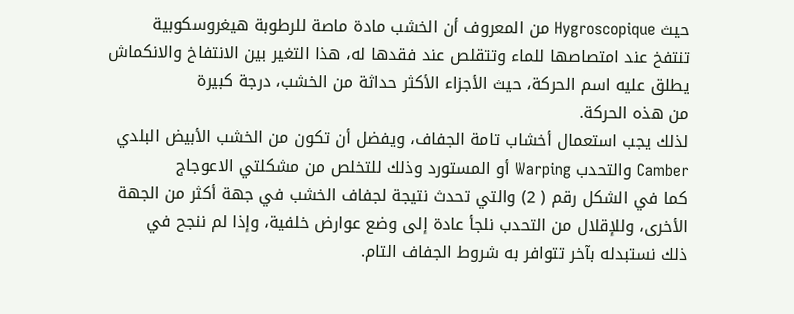حيث Hygroscopique من المعروف أن الخشب مادة ماصة للرطوبة هيغروسكوبية
تنتفخ عند امتصاصها للماء وتتقلص عند فقدها له، هذا التغير بين الانتفاخ والانكماش
يطلق عليه اسم الحركة، حيث الأجزاء الأكثر حداثة من الخشب، درجة كبيرة
من هذه الحركة.
لذلك يجب استعمال أخشاب تامة الجفاف، ويفضل أن تكون من الخشب الأبيض البلدي
Camber والتحدب Warping أو المستورد وذلك للتخلص من مشكلتي الاعوجاج
كما في الشكل رقم ( 2) والتي تحدث نتيجة لجفاف الخشب في جهة أكثر من الجهة
الأخرى، وللإقلال من التحدب نلجأ عادة إلى وضع عوارض خلفية، وإذا لم ننجح في
ذلك نستبدله بآخر تتوافر به شروط الجفاف التام.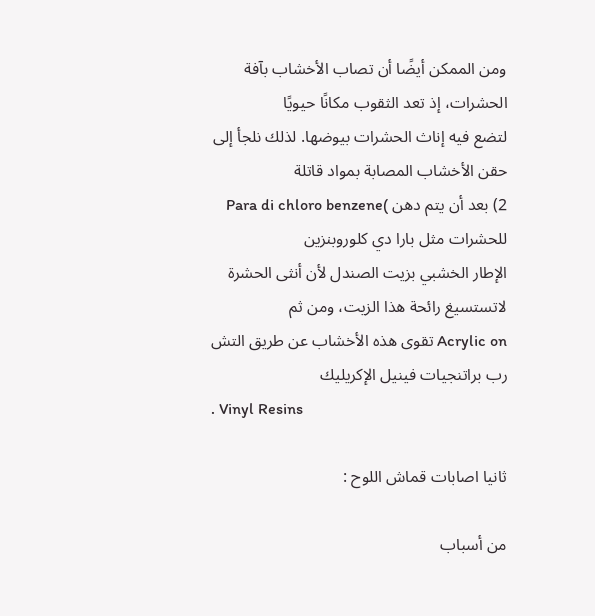ومن الممكن أيضًا أن تصاب الأخشاب بآفة الحشرات، إذ تعد الثقوب مكانًا حيويًا
لتضع فيه إناث الحشرات بيوضها. لذلك نلجأ إلى حقن الأخشاب المصابة بمواد قاتلة
2) بعد أن يتم دهن )Para di chloro benzene للحشرات مثل بارا دي كلوروبنزين
الإطار الخشبي بزيت الصندل لأن أنثى الحشرة لاتستسيغ رائحة هذا الزيت، ومن ثم
Acrylic on تقوى هذه الأخشاب عن طريق التش رب براتنجيات فينيل الإكريليك
. Vinyl Resins

ثانيا اصابات قماش اللوح :

من أسباب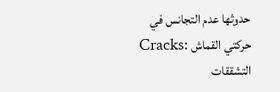حدوثها عدم التجانس في حركتي القماش :Cracks التشققات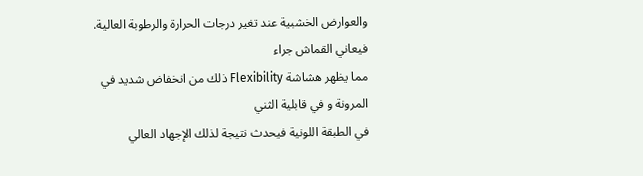والعوارض الخشبية عند تغير درجات الحرارة والرطوبة العالية. فيعاني القماش جراء
مما يظهر هشاشة Flexibility ذلك من انخفاض شديد في المرونة و في قابلية الثني
في الطبقة اللونية فيحدث نتيجة لذلك الإجهاد العالي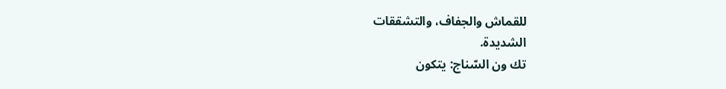للقماش والجفاف، والتشققات
الشديدة.
تك ون السّناج: يتكون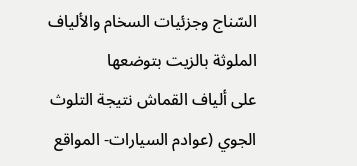السّناج وجزئيات السخام والألياف الملوثة بالزيت بتوضعها
على ألياف القماش نتيجة التلوث الجوي (عوادم السيارات- المواقع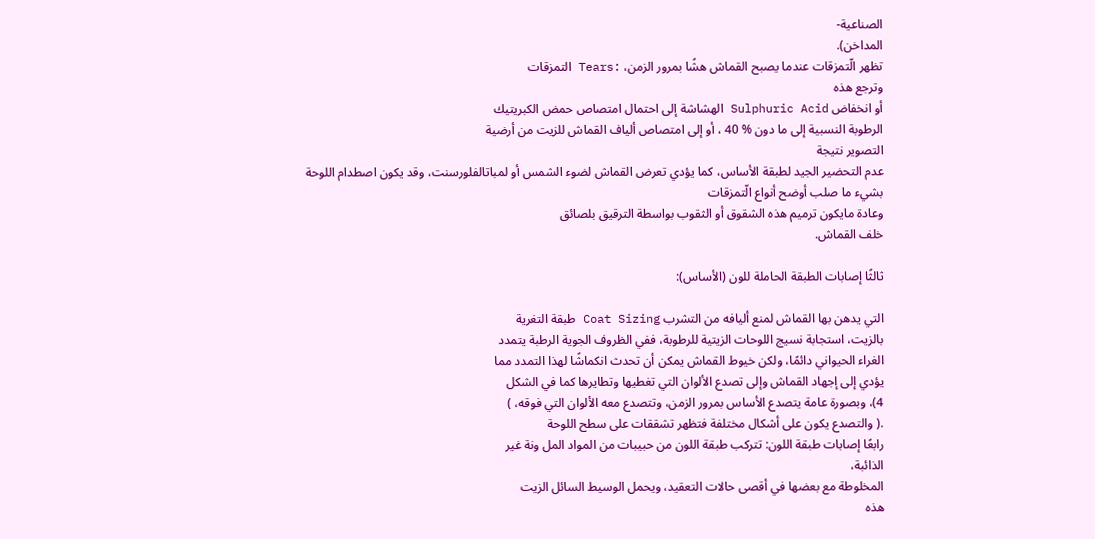الصناعية-
المداخن).
تظهر الّتمزقات عندما يصبح القماش هشًا بمرور الزمن، :Tears التمزقات
وترجع هذه
أو انخفاض Sulphuric Acid الهشاشة إلى احتمال امتصاص حمض الكبريتيك
الرطوبة النسبية إلى ما دون % 40 ، أو إلى امتصاص ألياف القماش للزيت من أرضية
التصوير نتيجة
عدم التحضير الجيد لطبقة الأساس، كما يؤدي تعرض القماش لضوء الشمس أو لمباتالفلورسنت، وقد يكون اصطدام اللوحة بشيء ما صلب أوضح أنواع الّتمزقات
وعادة مايكون ترميم هذه الشقوق أو الثقوب بواسطة الترقيق بلصائق
خلف القماش.

ثالثًا إصابات الطبقة الحاملة للون (الأساس):

التي يدهن بها القماش لمنع أليافه من التشرب Coat Sizing طبقة التغرية
بالزيت، استجابة نسيج اللوحات الزيتية للرطوبة، ففي الظروف الجوية الرطبة يتمدد
الغراء الحيواني دائمًا، ولكن خيوط القماش يمكن أن تحدث انكماشًا لهذا التمدد مما
يؤدي إلى إجهاد القماش وإلى تصدع الألوان التي تغطيها وتطايرها كما في الشكل
4)، وبصورة عامة يتصدع الأساس بمرور الزمن، وتتصدع معه الألوان التي فوقه، )
.( والتصدع يكون على أشكال مختلفة فتظهر تشققات على سطح اللوحة
رابعًا إصابات طبقة اللون: تتركب طبقة اللون من حبيبات من المواد المل ونة غير
الذائبة،
المخلوطة مع بعضها في أقصى حالات التعقيد، ويحمل الوسيط السائل الزيت
هذه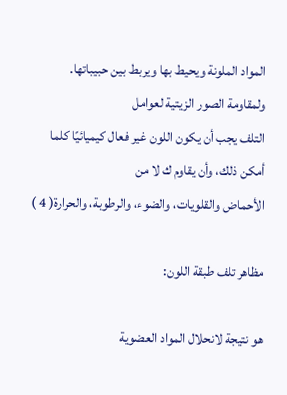المواد الملونة ويحيط بها ويربط بين حبيباتها. ولمقاومة الصور الزيتية لعوامل
التلف يجب أن يكون اللون غير فعال كيميائيًا كلما أمكن ذلك، وأن يقاوم ك لا من
الأحماض والقلويات، والضوء، والرطوبة، والحرارة( 4 )

مظاهر تلف طبقة اللون:

هو نتيجة لانحلال المواد العضوية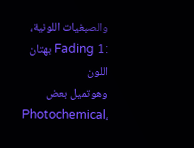والصبغيات اللونية، :Fading 1 بهتان اللون
وهوتميل بعض ،Photochemical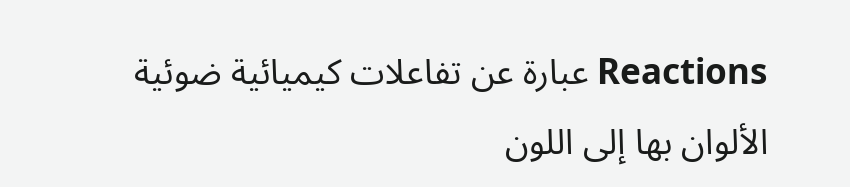Reactions عبارة عن تفاعلات كيميائية ضوئية
الألوان بها إلى اللون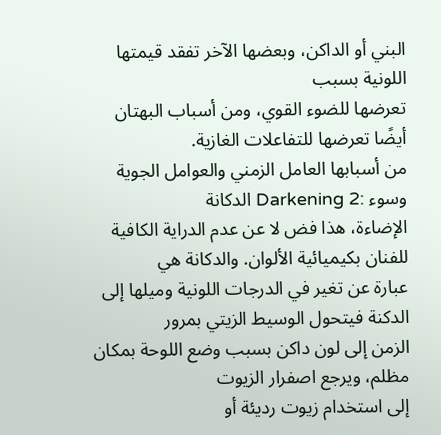البني أو الداكن، وبعضها الآخر تفقد قيمتها اللونية بسبب
تعرضها للضوء القوي، ومن أسباب البهتان أيضًا تعرضها للتفاعلات الغازية.
من أسبابها العامل الزمني والعوامل الجوية وسوء :Darkening 2 الدكانة
الإضاءة، هذا فض لا عن عدم الدراية الكافية للفنان بكيميائية الألوان. والدكانة هي
عبارة عن تغير في الدرجات اللونية وميلها إلى الدكنة فيتحول الوسيط الزيتي بمرور
الزمن إلى لون داكن بسبب وضع اللوحة بمكان مظلم، ويرجع اصفرار الزيوت
إلى استخدام زيوت رديئة أو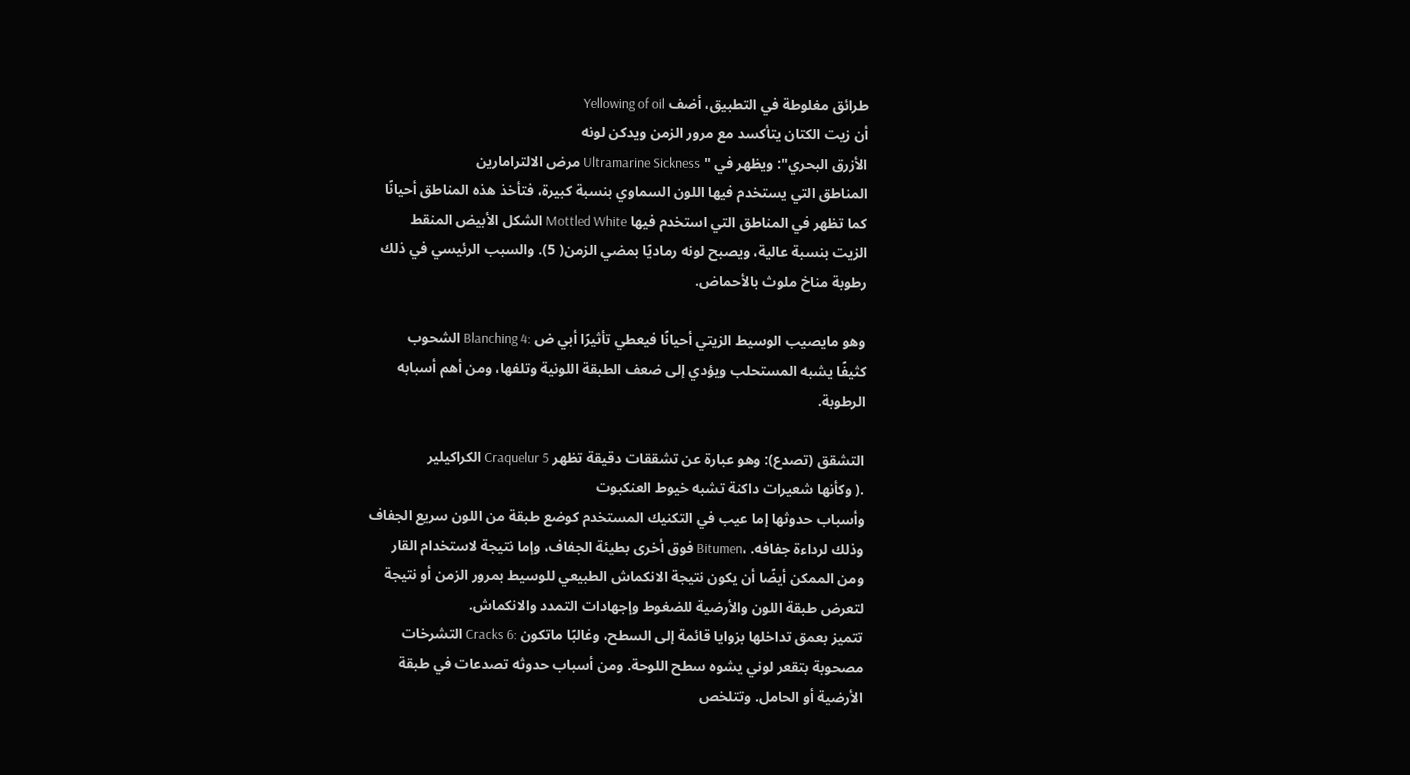طرائق مغلوطة في التطبيق، أضف Yellowing of oil
أن زيت الكتان يتأكسد مع مرور الزمن ويدكن لونه
الأزرق البحري": ويظهر في " Ultramarine Sickness مرض الالترامارين
المناطق التي يستخدم فيها اللون السماوي بنسبة كبيرة، فتأخذ هذه المناطق أحيانًا
كما تظهر في المناطق التي استخدم فيها Mottled White الشكل الأبيض المنقط
الزيت بنسبة عالية، ويصبح لونه رماديًا بمضي الزمن( 5). والسبب الرئيسي في ذلك
رطوبة مناخ ملوث بالأحماض.

وهو مايصيب الوسيط الزيتي أحيانًا فيعطي تأثيرًا أبي ض :Blanching 4 الشحوب
كثيفًا يشبه المستحلب ويؤدي إلى ضعف الطبقة اللونية وتلفها، ومن أهم أسبابه
الرطوبة.

التشقق (تصدع): وهو عبارة عن تشققات دقيقة تظهر Craquelur 5 الكراكيلير
.( وكأنها شعيرات داكنة تشبه خيوط العنكبوت
وأسباب حدوثها إما عيب في التكنيك المستخدم كوضع طبقة من اللون سريع الجفاف
وذلك لرداءة جفافه. ،Bitumen فوق أخرى بطيئة الجفاف، وإما نتيجة لاستخدام القار
ومن الممكن أيضًا أن يكون نتيجة الانكماش الطبيعي للوسيط بمرور الزمن أو نتيجة
لتعرض طبقة اللون والأرضية للضغوط وإجهادات التمدد والانكماش.
تتميز بعمق تداخلها بزوايا قائمة إلى السطح، وغالبًا ماتكون :Cracks 6 التشرخات
مصحوبة بتقعر لوني يشوه سطح اللوحة. ومن أسباب حدوثه تصدعات في طبقة
الأرضية أو الحامل. وتتلخص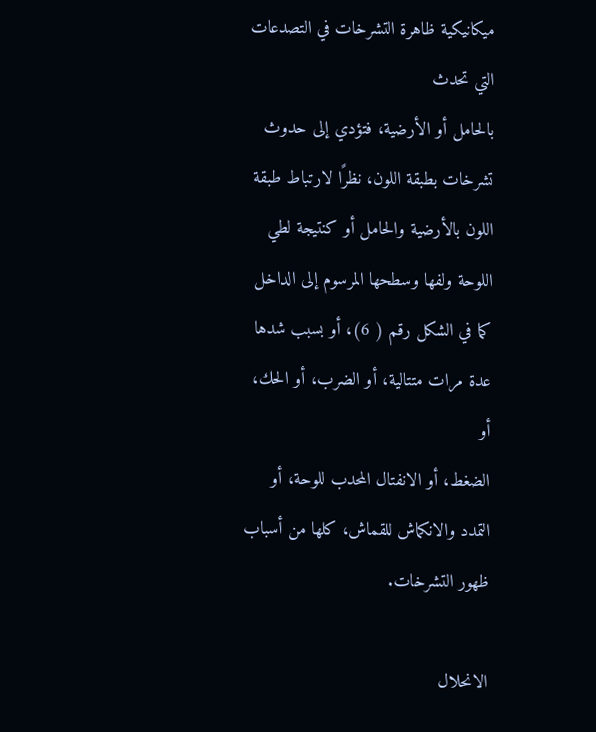ميكانيكية ظاهرة التشرخات في التصدعات التي تحدث
بالحامل أو الأرضية، فتؤدي إلى حدوث تشرخات بطبقة اللون، نظرًا لارتباط طبقة
اللون بالأرضية والحامل أو كنتيجة لطي اللوحة ولفها وسطحها المرسوم إلى الداخل
كما في الشكل رقم ( 6)، أو بسبب شدها عدة مرات متتالية، أو الضرب، أو الحك، أو
الضغط، أو الانفتال المحدب للوحة، أو التمدد والانكماش للقماش، كلها من أسباب
ظهور التشرخات.

الانحلال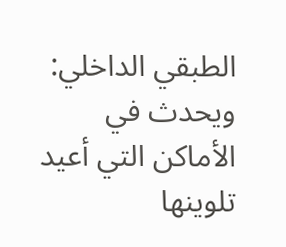الطبقي الداخلي: ويحدث في الأماكن التي أعيد تلوينها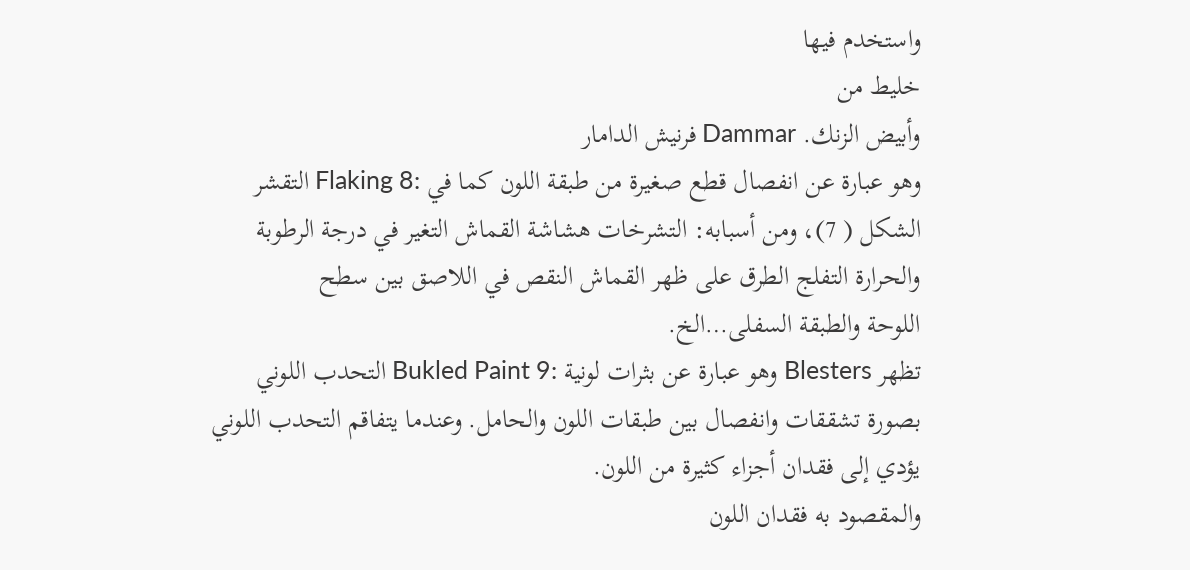واستخدم فيها
خليط من
وأبيض الزنك. Dammar فرنيش الدامار
وهو عبارة عن انفصال قطع صغيرة من طبقة اللون كما في :Flaking 8 التقشر
الشكل ( 7)، ومن أسبابه: التشرخات هشاشة القماش التغير في درجة الرطوبة
والحرارة التفلج الطرق على ظهر القماش النقص في اللاصق بين سطح
اللوحة والطبقة السفلى…الخ.
تظهر Blesters وهو عبارة عن بثرات لونية :Bukled Paint 9 التحدب اللوني
بصورة تشققات وانفصال بين طبقات اللون والحامل. وعندما يتفاقم التحدب اللوني
يؤدي إلى فقدان أجزاء كثيرة من اللون.
والمقصود به فقدان اللون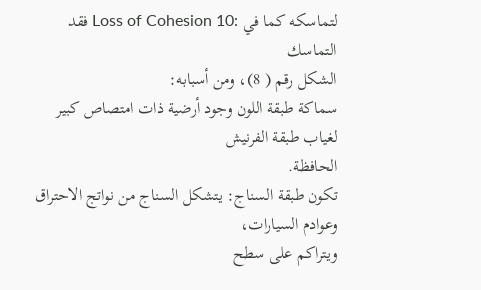لتماسكه كما في :Loss of Cohesion 10 فقد التماسك
الشكل رقم ( 8)، ومن أسبابه:
سماكة طبقة اللون وجود أرضية ذات امتصاص كبير لغياب طبقة الفرنيش
الحافظة.
تكون طبقة السناج: يتشكل السناج من نواتج الاحتراق وعوادم السيارات،
ويتراكم على سطح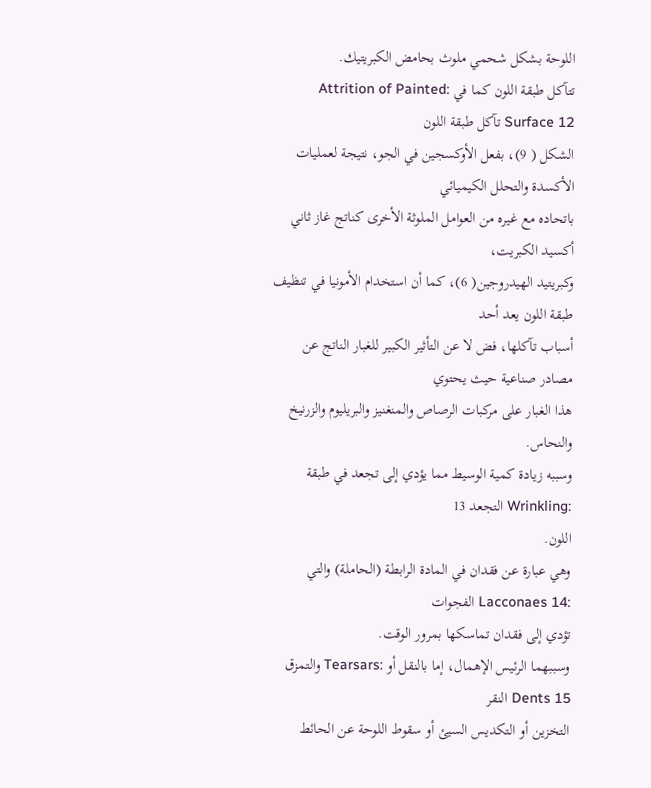اللوحة بشكل شحمي ملوث بحامض الكبريتيك.
تتآكل طبقة اللون كما في :Attrition of Painted Surface 12 تآكل طبقة اللون
الشكل ( 9)، بفعل الأوكسجين في الجو، نتيجة لعمليات الأكسدة والتحلل الكيميائي
باتحاده مع غيره من العوامل الملوثة الأخرى كناتج غاز ثاني أكسيد الكبريت،
وكبريتيد الهيدروجين( 6)، كما أن استخدام الأمونيا في تنظيف طبقة اللون يعد أحد
أسباب تآكلها، فض لا عن التأثير الكبير للغبار الناتج عن مصادر صناعية حيث يحتوي
هذا الغبار على مركبات الرصاص والمنغنيز والبريليوم والزرنيخ والنحاس.
وسببه زيادة كمية الوسيط مما يؤدي إلى تجعد في طبقة :Wrinkling التجعد 13
اللون.
وهي عبارة عن فقدان في المادة الرابطة (الحاملة) والتي :Lacconaes 14 الفجوات
تؤدي إلى فقدان تماسكها بمرور الوقت.
وسببهما الرئيس الإهمال، إما بالنقل أو :Tearsars والتمزق Dents 15 النقر
التخزين أو التكديس السيئ أو سقوط اللوحة عن الحائط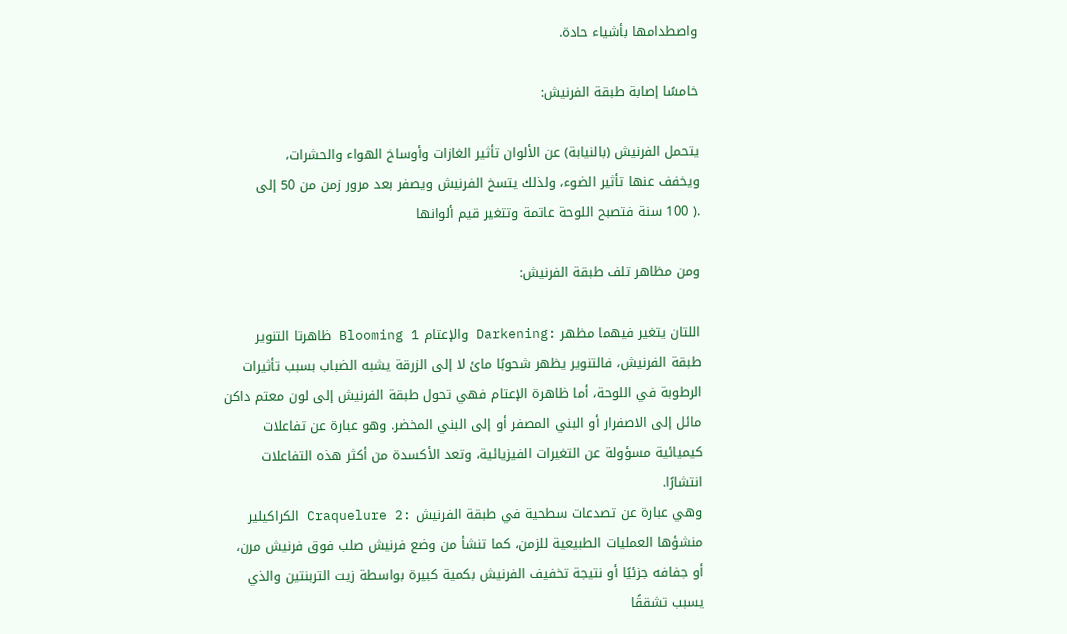واصطدامها بأشياء حادة.

خامسًا إصابة طبقة الفرنيش:

يتحمل الفرنيش (بالنيابة) عن الألوان تأثير الغازات وأوساخ الهواء والحشرات،
ويخفف عنها تأثير الضوء، ولذلك يتسخ الفرنيش ويصفر بعد مرور زمن من 50 إلى
.( 100 سنة فتصبح اللوحة عاتمة وتتغير قيم ألوانها

ومن مظاهر تلف طبقة الفرنيش:

اللتان يتغير فيهما مظهر :Darkening والإعتام Blooming 1 ظاهرتا التنوير
طبقة الفرنيش، فالتنوير يظهر شحوبًا مائ لا إلى الزرقة يشبه الضباب بسبب تأثيرات
الرطوبة في اللوحة، أما ظاهرة الإعتام فهي تحول طبقة الفرنيش إلى لون معتم داكن
مائل إلى الاصفرار أو البني المصفر أو إلى البني المخضر. وهو عبارة عن تفاعلات
كيميائية مسؤولة عن التغيرات الفيزيائية، وتعد الأكسدة من أكثر هذه التفاعلات
انتشارًا.
وهي عبارة عن تصدعات سطحية في طبقة الفرنيش :Craquelure 2 الكراكيلير
منشؤها العمليات الطبيعية للزمن، كما تنشأ من وضع فرنيش صلب فوق فرنيش مرن،
أو جفافه جزئيًا أو نتيجة تخفيف الفرنيش بكمية كبيرة بواسطة زيت التربنتين والذي
يسبب تشققًا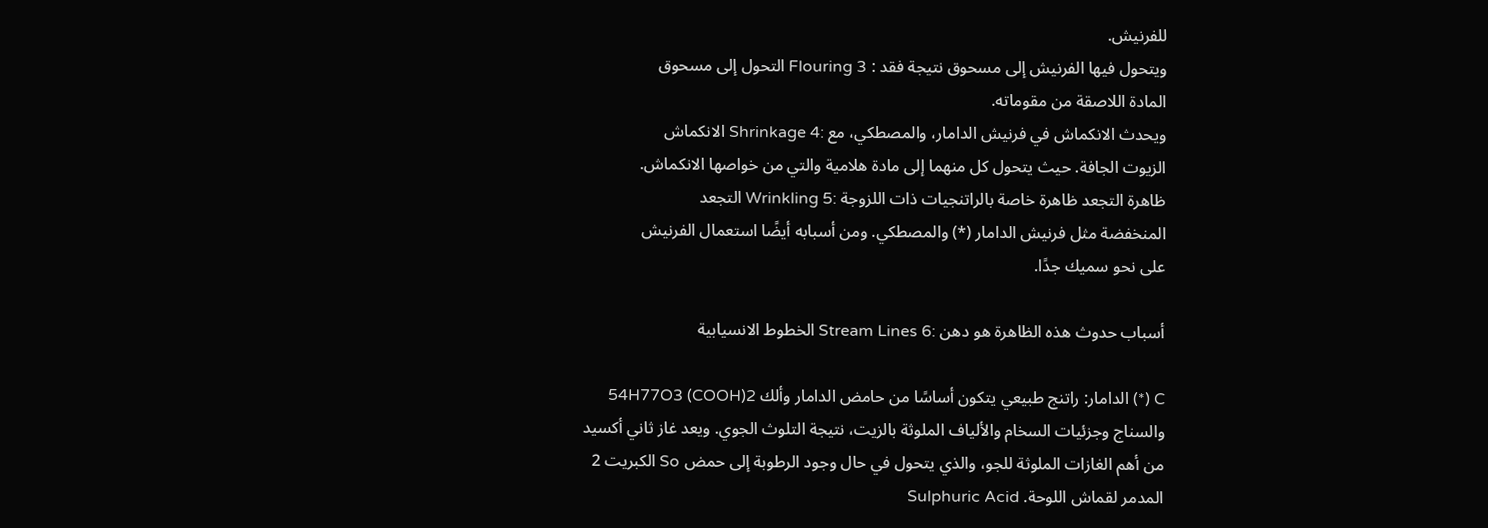للفرنيش.
ويتحول فيها الفرنيش إلى مسحوق نتيجة فقد : Flouring 3 التحول إلى مسحوق
المادة اللاصقة من مقوماته.
ويحدث الانكماش في فرنيش الدامار، والمصطكي، مع :Shrinkage 4 الانكماش
الزيوت الجافة. حيث يتحول كل منهما إلى مادة هلامية والتي من خواصها الانكماش.
ظاهرة التجعد ظاهرة خاصة بالراتنجيات ذات اللزوجة :Wrinkling 5 التجعد
المنخفضة مثل فرنيش الدامار (*) والمصطكي. ومن أسبابه أيضًا استعمال الفرنيش
على نحو سميك جدًا.

أسباب حدوث هذه الظاهرة هو دهن :Stream Lines 6 الخطوط الانسيابية

C (*) الدامار: راتنج طبيعي يتكون أساسًا من حامض الدامار وألك 54H77O3 (COOH)2
والسناج وجزئيات السخام والألياف الملوثة بالزيت، نتيجة التلوث الجوي. ويعد غاز ثاني أكسيد
من أهم الغازات الملوثة للجو، والذي يتحول في حال وجود الرطوبة إلى حمض So الكبريت 2
المدمر لقماش اللوحة. Sulphuric Acid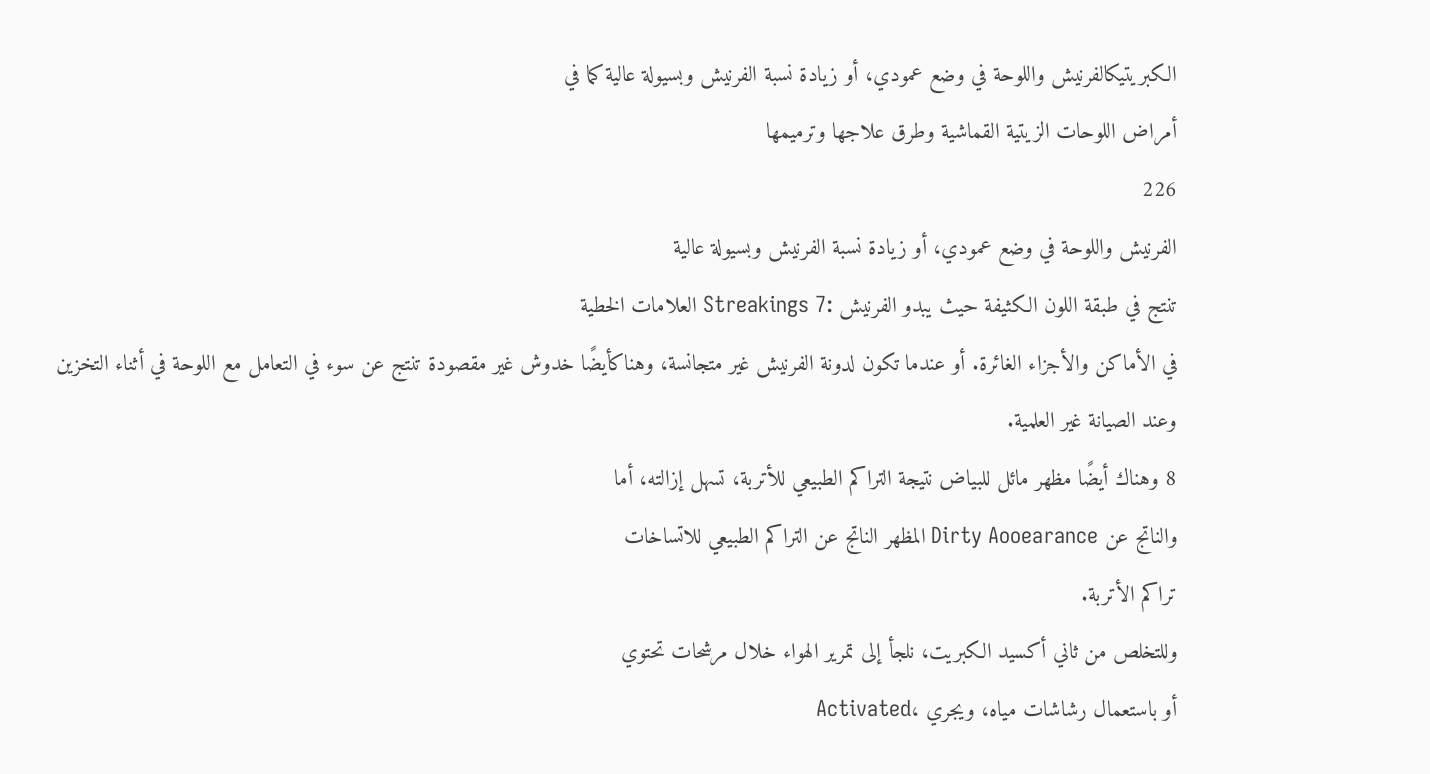الكبريتيكالفرنيش واللوحة في وضع عمودي، أو زيادة نسبة الفرنيش وبسيولة عالية كما في
أمراض اللوحات الزيتية القماشية وطرق علاجها وترميمها
226
الفرنيش واللوحة في وضع عمودي، أو زيادة نسبة الفرنيش وبسيولة عالية
تنتج في طبقة اللون الكثيفة حيث يبدو الفرنيش :Streakings 7 العلامات الخطية
في الأماكن والأجزاء الغائرة. أو عندما تكون لدونة الفرنيش غير متجانسة، وهناكأيضًا خدوش غير مقصودة تنتج عن سوء في التعامل مع اللوحة في أثناء التخزين
وعند الصيانة غير العلمية.
8 وهناك أيضًا مظهر مائل للبياض نتيجة التراكم الطبيعي للأتربة، تسهل إزالته، أما
والناتج عن Dirty Aooearance المظهر الناتج عن التراكم الطبيعي للاتساخات
تراكم الأتربة.
وللتخلص من ثاني أكسيد الكبريت، نلجأ إلى تمرير الهواء خلال مرشحات تحتوي
أو باستعمال رشاشات مياه، ويجري ،Activated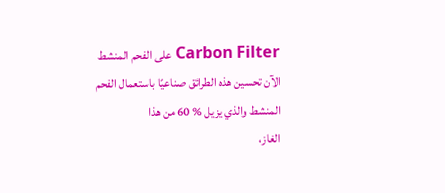Carbon Filter على الفحم المنشط
الآن تحسين هذه الطرائق صناعيًا باستعمال الفحم المنشط والذي يزيل % 60 من هذا
الغاز،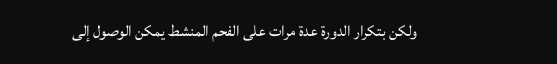ولكن بتكرار الدورة عدة مرات على الفحم المنشط يمكن الوصول إلى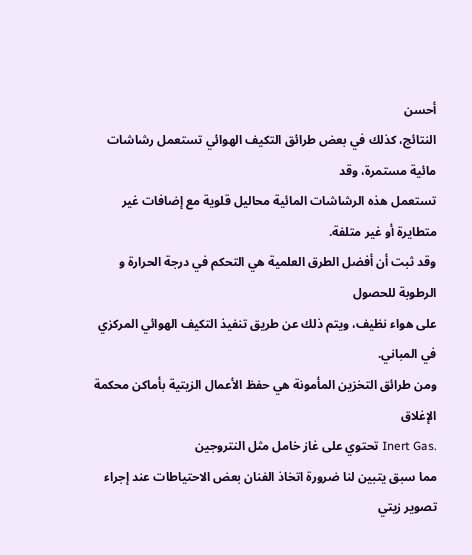أحسن
النتائج، كذلك في بعض طرائق التكيف الهوائي تستعمل رشاشات مائية مستمرة، وقد
تستعمل هذه الرشاشات المائية محاليل قلوية مع إضافات غير متطايرة أو غير متلفة.
وقد ثبت أن أفضل الطرق العلمية هي التحكم في درجة الحرارة و الرطوبة للحصول
على هواء نظيف، ويتم ذلك عن طريق تنفيذ التكيف الهوائي المركزي في المباني.
ومن طرائق التخزين المأمونة هي حفظ الأعمال الزيتية بأماكن محكمة الإغلاق
.Inert Gas تحتوي على غاز خامل مثل النتروجين
مما سبق يتبين لنا ضرورة اتخاذ الفنان بعض الاحتياطات عند إجراء تصوير زيتي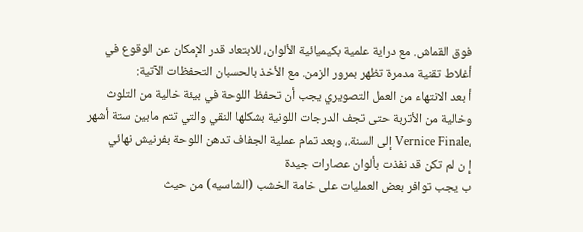فوق القماش. مع دراية علمية بكيميائية الألوان، للابتعاد قدر الإمكان عن الوقوع في
أغلاط تقنية مدمرة تظهر بمرور الزمن. مع الأخذ بالحسبان التحفظات الآتية:
أ بعد الانتهاء من العمل التصويري يجب أن تحفظ اللوحة في بيئة خالية من التلوث
وخالية من الأتربة حتى تجف الدرجات اللونية بشكلها النقي والتي تتم مابين ستة أشهر
،Vernice Finale إلى السنة.، وبعد تمام عملية الجفاف تدهن اللوحة بفرنيش نهائي
إِ ن لم تكن قد نفذت بألوان عصارات جيدة
ب يجب توافر بعض العمليات على خامة الخشب (الشاسيه) من حيث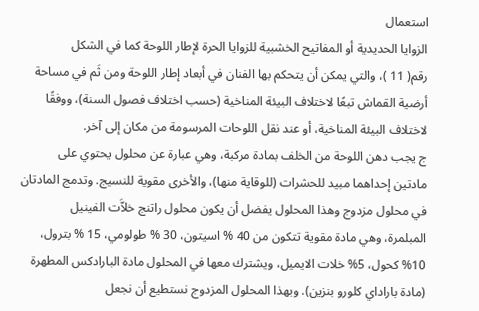استعمال
الزوايا الحديدية أو المفاتيح الخشبية للزوايا الحرة لإطار اللوحة كما في الشكل
رقم( 11 )، والتي يمكن أن يتحكم بها الفنان في أبعاد إطار اللوحة ومن ثَم في مساحة
أرضية القماش تبعًا لاختلاف البيئة المناخية (حسب اختلاف فصول السنة)، ووفقًا
لاختلاف البيئة المناخية، أو عند نقل اللوحات المرسومة من مكان إلى آخر.
ج يجب دهن اللوحة من الخلف بمادة مركبة، وهي عبارة عن محلول يحتوي على
مادتين إحداهما مبيد للحشرات (للوقاية منها)، والأخرى مقوية للنسيج. وتدمج المادتان
في محلول مزدوج وهذا المحلول يفضل أن يكون محلول راتنج خلاَّت الفينيل
المبلمرة، وهي مادة مقوية تتكون من 40 % اسيتون، 30 % طولومي، 15 % بترول،
%10 كحول، 5% خلات الايميل، ويشترك معها في المحلول مادة البارادكس المطهرة
(مادة باراداي كلورو بنزين). وبهذا المحلول المزدوج نستطيع أن نجعل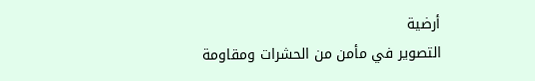أرضية
التصوير في مأمن من الحشرات ومقاومة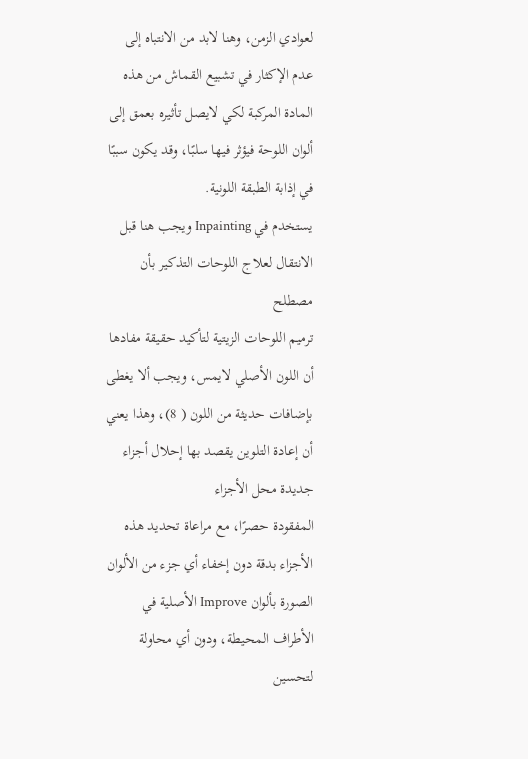لعوادي الزمن، وهنا لابد من الانتباه إلى
عدم الإكثار في تشبيع القماش من هذه المادة المركبة لكي لايصل تأثيره بعمق إلى
ألوان اللوحة فيؤثر فيها سلبًا، وقد يكون سببًا في إذابة الطبقة اللونية.
يستخدم في Inpainting ويجب هنا قبل الانتقال لعلاج اللوحات التذكير بأن مصطلح
ترميم اللوحات الزيتية لتأكيد حقيقة مفادها أن اللون الأصلي لايمس، ويجب ألا يغطى
بإضافات حديثة من اللون ( 8)، وهذا يعني أن إعادة التلوين يقصد بها إحلال أجزاء
جديدة محل الأجزاء
المفقودة حصرًا، مع مراعاة تحديد هذه الأجزاء بدقة دون إخفاء أي جزء من الألوان
الصورة بألوان Improve الأصلية في الأطراف المحيطة، ودون أي محاولة لتحسين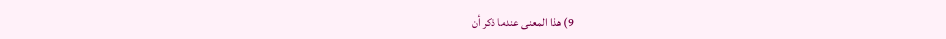9) هذا المعنى عندما ذكر أن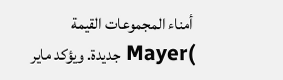أمناء المجموعات القيمة )Mayer جديدة. ويؤكد ماير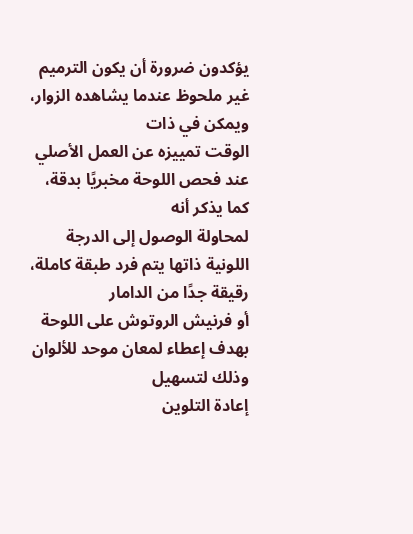يؤكدون ضرورة أن يكون الترميم غير ملحوظ عندما يشاهده الزوار، ويمكن في ذات
الوقت تمييزه عن العمل الأصلي عند فحص اللوحة مخبريًا بدقة، كما يذكر أنه
لمحاولة الوصول إلى الدرجة اللونية ذاتها يتم فرد طبقة كاملة، رقيقة جدًا من الدامار
أو فرنيش الروتوش على اللوحة بهدف إعطاء لمعان موحد للألوان وذلك لتسهيل
إعادة التلوين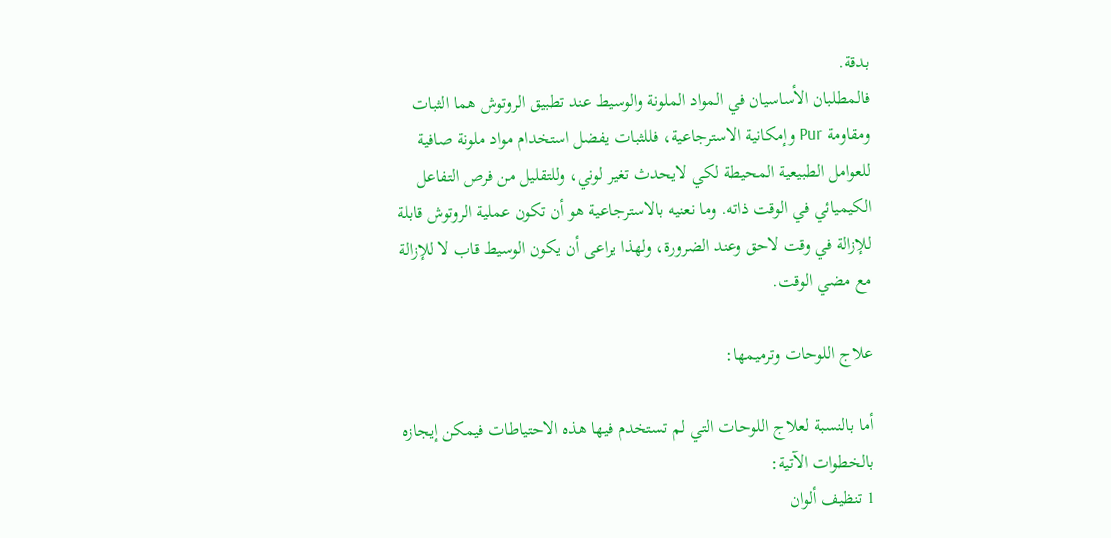بدقة.
فالمطلبان الأساسيان في المواد الملونة والوسيط عند تطبيق الروتوش هما الثبات
ومقاومة Pur وإمكانية الاسترجاعية، فللثبات يفضل استخدام مواد ملونة صافية
للعوامل الطبيعية المحيطة لكي لايحدث تغير لوني، وللتقليل من فرص التفاعل
الكيميائي في الوقت ذاته. وما نعنيه بالاسترجاعية هو أن تكون عملية الروتوش قابلة
للإزالة في وقت لاحق وعند الضرورة، ولهذا يراعى أن يكون الوسيط قاب لا للإزالة
مع مضي الوقت.

علاج اللوحات وترميمها:

أما بالنسبة لعلاج اللوحات التي لم تستخدم فيها هذه الاحتياطات فيمكن إيجازه
بالخطوات الآتية:
1 تنظيف ألوان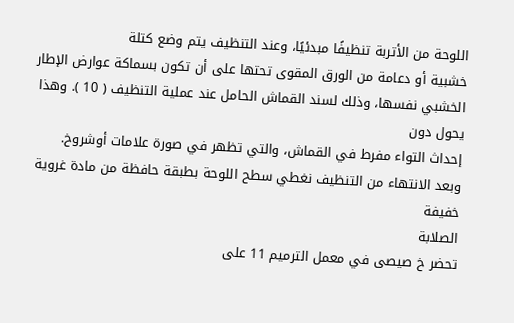اللوحة من الأتربة تنظيفًا مبدئيًا، وعند التنظيف يتم وضع كتلة
خشبية أو دعامة من الورق المقوى تحتها على أن تكون بسماكة عوارض الإطار
الخشبي نفسها، وذلك لسند القماش الحامل عند عملية التنظيف ( 10 ). وهذا يحول دون
إحداث التواء مفرط في القماش، والتي تظهر في صورة علامات أوشروخ.
وبعد الانتهاء من التنظيف نغطي سطح اللوحة بطبقة حافظة من مادة غروية خفيفة
الصلابة
تحضر خ صيصى في معمل الترميم 11 على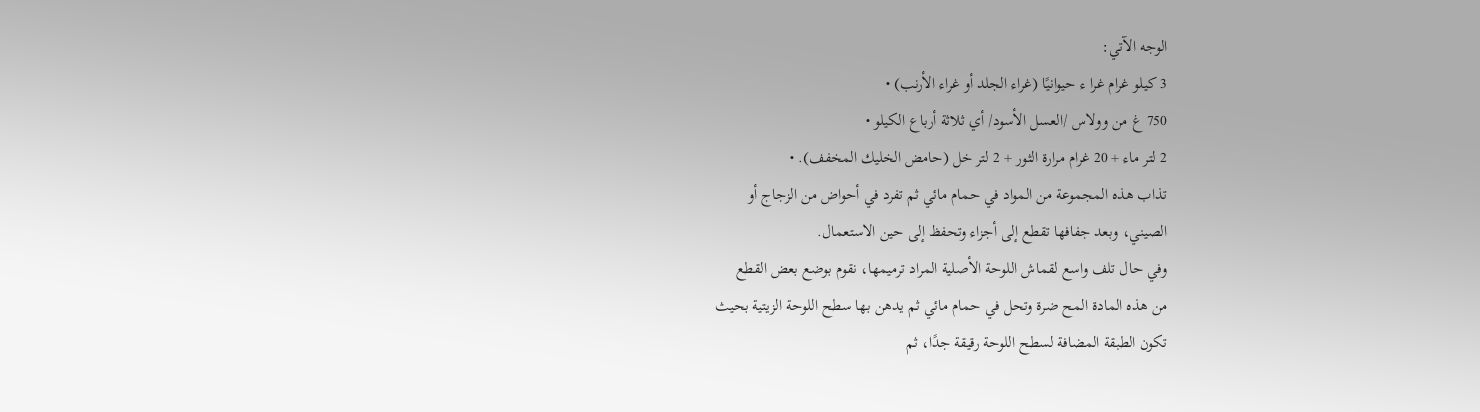الوجه الآتي:
3 كيلو غرام غرا ء حيوانيًا (غراء الجلد أو غراء الأرنب) •
750 غ من وولاس /العسل الأسود/ أي ثلاثة أرباع الكيلو •
2 لتر ماء + 20 غرام مرارة الثور + 2 لتر خل (حامض الخليك المخفف). •
تذاب هذه المجموعة من المواد في حمام مائي ثم تفرد في أحواض من الزجاج أو
الصيني، وبعد جفافها تقطع إلى أجزاء وتحفظ إلى حين الاستعمال.
وفي حال تلف واسع لقماش اللوحة الأصلية المراد ترميمها، نقوم بوضع بعض القطع
من هذه المادة المح ضرة وتحل في حمام مائي ثم يدهن بها سطح اللوحة الزيتية بحيث
تكون الطبقة المضافة لسطح اللوحة رقيقة جدًا، ثم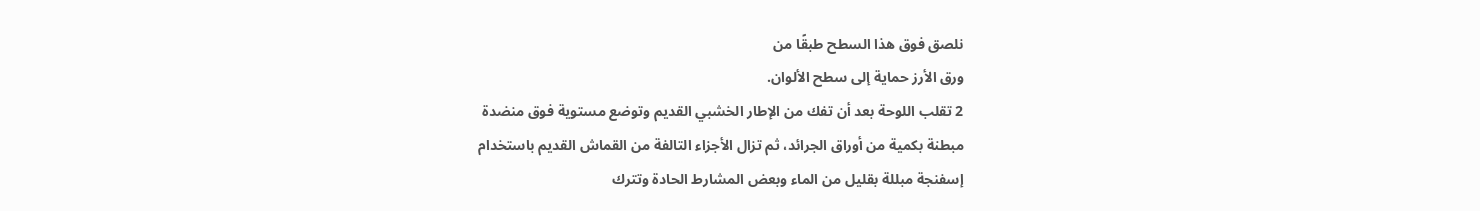نلصق فوق هذا السطح طبقًا من
ورق الأرز حماية إلى سطح الألوان.
2 تقلب اللوحة بعد أن تفك من الإطار الخشبي القديم وتوضع مستوية فوق منضدة
مبطنة بكمية من أوراق الجرائد، ثم تزال الأجزاء التالفة من القماش القديم باستخدام
إسفنجة مبللة بقليل من الماء وبعض المشارط الحادة وتترك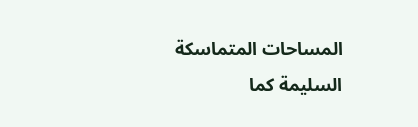المساحات المتماسكة
السليمة كما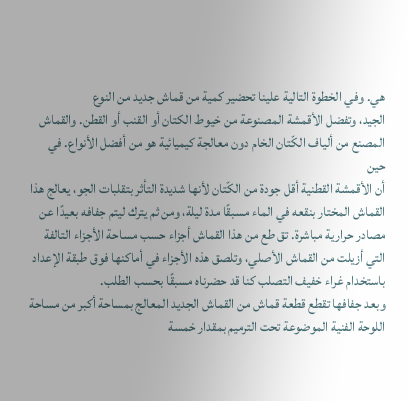هي. وفي الخطوة التالية علينا تحضير كمية من قماش جديد من النوع
الجيد، وتفضل الأقمشة المصنوعة من خيوط الكتان أو القنب أو القطن. والقماش
المصنع من ألياف الكّتان الخام دون معالجة كيميائية هو من أفضل الأنواع. في حين
أن الأقمشة القطنية أقل جودة من الكّتان لأنها شديدة التأثر بتقلبات الجو، يعالج هذا
القماش المختار بنقعه في الماء مسبقًا مدة ليلة، ومن ثم يترك ليتم جفافه بعيدًا عن
مصادر حرارية مباشرة. تق طع من هذا القماش أجزاء حسب مساحة الأجزاء التالفة
التي أزيلت من القماش الأصلي، وتلصق هذه الأجزاء في أماكنها فوق طبقة الإعداد
باستخدام غراء خفيف التصلب كنا قد حضرناه مسبقًا بحسب الطلب.
وبعد جفافها تقطع قطعة قماش من القماش الجديد المعالج بمساحة أكبر من مساحة
اللوحة الفنية الموضوعة تحت الترميم بمقدار خمسة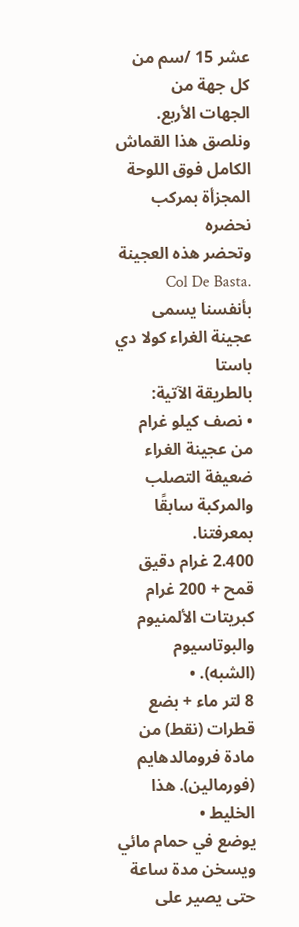عشر 15 /سم من كل جهة من
الجهات الأربع. ونلصق هذا القماش الكامل فوق اللوحة المجزأة بمركب نحضره
وتحضر هذه العجينة .Col De Basta بأنفسنا يسمى عجينة الغراء كولا دي باستا
بالطريقة الآتية:
• نصف كيلو غرام من عجينة الغراء ضعيفة التصلب والمركبة سابقًا بمعرفتنا.
2.400 غرام دقيق قمح + 200 غرام كبريتات الألمنيوم والبوتاسيوم (الشبه). •
8 لتر ماء + بضع قطرات (نقط) من مادة فرومالدهايم (فورمالين). هذا الخليط •
يوضع في حمام مائي ويسخن مدة ساعة حتى يصير على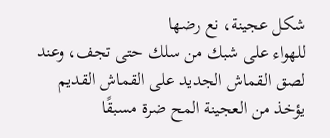شكل عجينة، نع رضها
للهواء على شبك من سلك حتى تجف، وعند لصق القماش الجديد على القماش القديم
يؤخذ من العجينة المح ضرة مسبقًا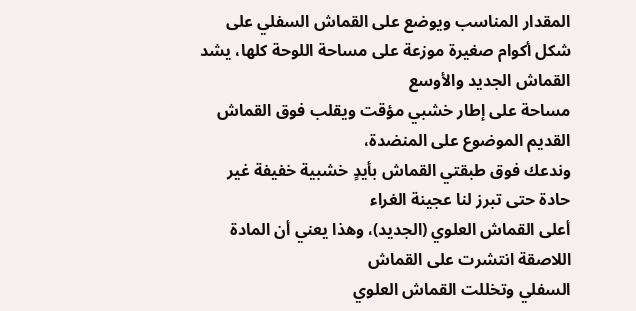المقدار المناسب ويوضع على القماش السفلي على
شكل أكوام صغيرة موزعة على مساحة اللوحة كلها، يشد القماش الجديد والأوسع
مساحة على إطار خشبي مؤقت ويقلب فوق القماش القديم الموضوع على المنضدة،
وندعك فوق طبقتي القماش بأيدٍ خشبية خفيفة غير حادة حتى تبرز لنا عجينة الغراء
أعلى القماش العلوي (الجديد)، وهذا يعني أن المادة اللاصقة انتشرت على القماش
السفلي وتخللت القماش العلوي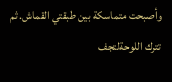وأصبحت متماسكة بين طبقتي القماش. ثم تترك اللوحةلتجف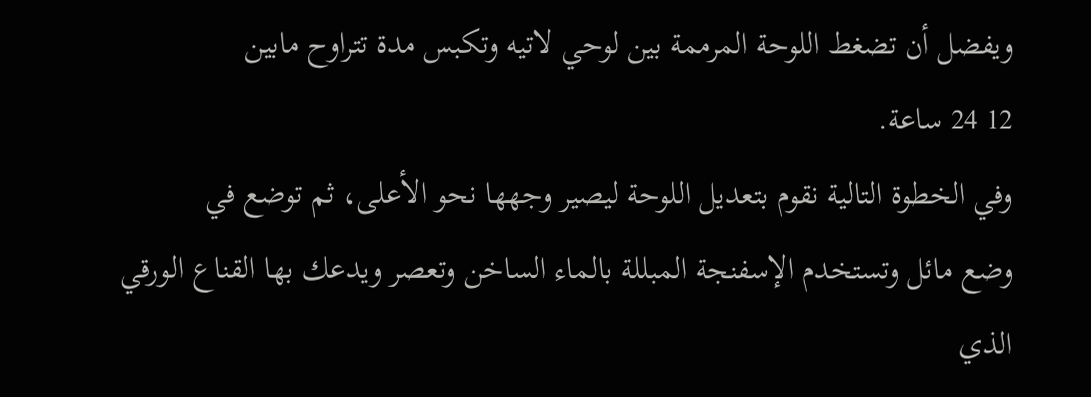ويفضل أن تضغط اللوحة المرممة بين لوحي لاتيه وتكبس مدة تتراوح مابين
12 24 ساعة.
وفي الخطوة التالية نقوم بتعديل اللوحة ليصير وجهها نحو الأعلى، ثم توضع في
وضع مائل وتستخدم الإسفنجة المبللة بالماء الساخن وتعصر ويدعك بها القناع الورقي
الذي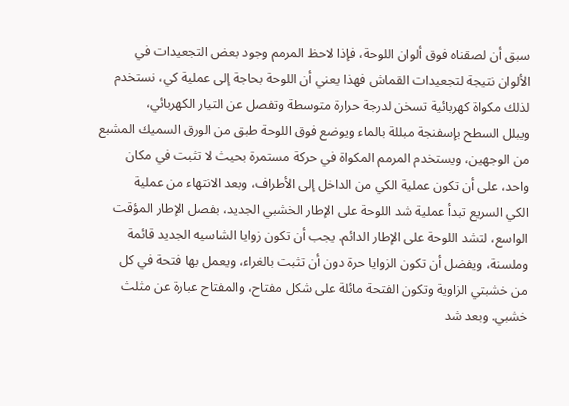سبق أن لصقناه فوق ألوان اللوحة، فإذا لاحظ المرمم وجود بعض التجعيدات في
الألوان نتيجة لتجعيدات القماش فهذا يعني أن اللوحة بحاجة إلى عملية كي، نستخدم
لذلك مكواة كهربائية تسخن لدرجة حرارة متوسطة وتفصل عن التيار الكهربائي،
ويبلل السطح بإسفنجة مبللة بالماء ويوضع فوق اللوحة طبق من الورق السميك المشبع
من الوجهين، ويستخدم المرمم المكواة في حركة مستمرة بحيث لا تثبت في مكان
واحد، على أن تكون عملية الكي من الداخل إلى الأطراف، وبعد الانتهاء من عملية
الكي السريع تبدأ عملية شد اللوحة على الإطار الخشبي الجديد، بفصل الإطار المؤقت
الواسع، لتشد اللوحة على الإطار الدائم. يجب أن تكون زوايا الشاسيه الجديد قائمة
وملسنة، ويفضل أن تكون الزوايا حرة دون أن تثبت بالغراء، ويعمل بها فتحة في كل
من خشبتي الزاوية وتكون الفتحة مائلة على شكل مفتاح، والمفتاح عبارة عن مثلث
خشبي. وبعد شد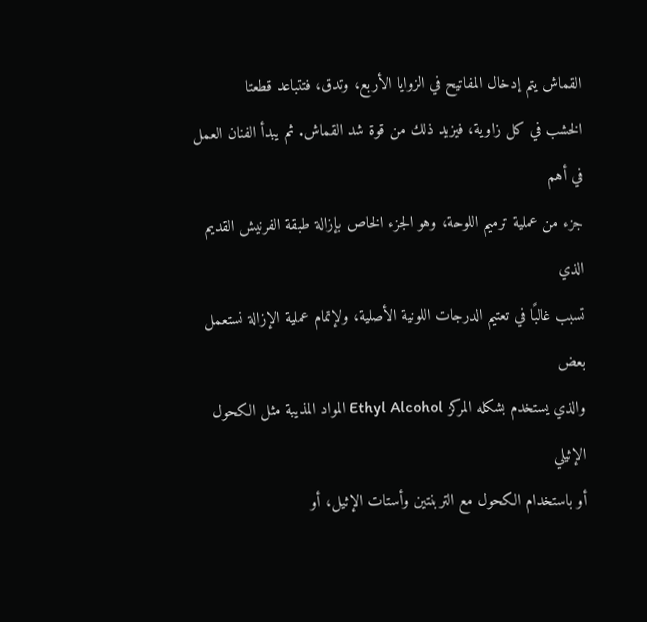القماش يتم إدخال المفاتيح في الزوايا الأربع، وتدق، فتتباعد قطعتا
الخشب في كل زاوية، فيزيد ذلك من قوة شد القماش. ثم يبدأ الفنان العمل في أهم
جزء من عملية ترميم اللوحة، وهو الجزء الخاص بإزالة طبقة الفرنيش القديم الذي
تسبب غالبًا في تعتيم الدرجات اللونية الأصلية، ولإتمام عملية الإزالة نستعمل بعض
والذي يستخدم بشكله المركز Ethyl Alcohol المواد المذيبة مثل الكحول الإثيلي
أو باستخدام الكحول مع التربنتين وأستات الإثيل، أو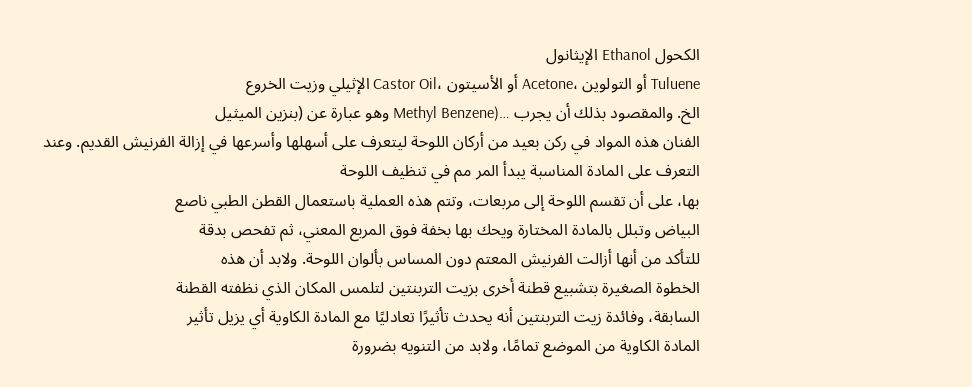الكحول Ethanol الإيثانول
Tuluene أو التولوين ،Acetone أو الأسيتون ،Castor Oil الإثيلي وزيت الخروع
الخ. والمقصود بذلك أن يجرب …(Methyl Benzene وهو عبارة عن (بنزين الميثيل
الفنان هذه المواد في ركن بعيد من أركان اللوحة ليتعرف على أسهلها وأسرعها في إزالة الفرنيش القديم. وعند التعرف على المادة المناسبة يبدأ المر مم في تنظيف اللوحة
بها، على أن تقسم اللوحة إلى مربعات، وتتم هذه العملية باستعمال القطن الطبي ناصع
البياض وتبلل بالمادة المختارة ويحك بها بخفة فوق المربع المعني، ثم تفحص بدقة
للتأكد من أنها أزالت الفرنيش المعتم دون المساس بألوان اللوحة. ولابد أن هذه
الخطوة الصغيرة بتشبيع قطنة أخرى بزيت التربنتين لتلمس المكان الذي نظفته القطنة
السابقة، وفائدة زيت التربنتين أنه يحدث تأثيرًا تعادليًا مع المادة الكاوية أي يزيل تأثير
المادة الكاوية من الموضع تمامًا، ولابد من التنويه بضرورة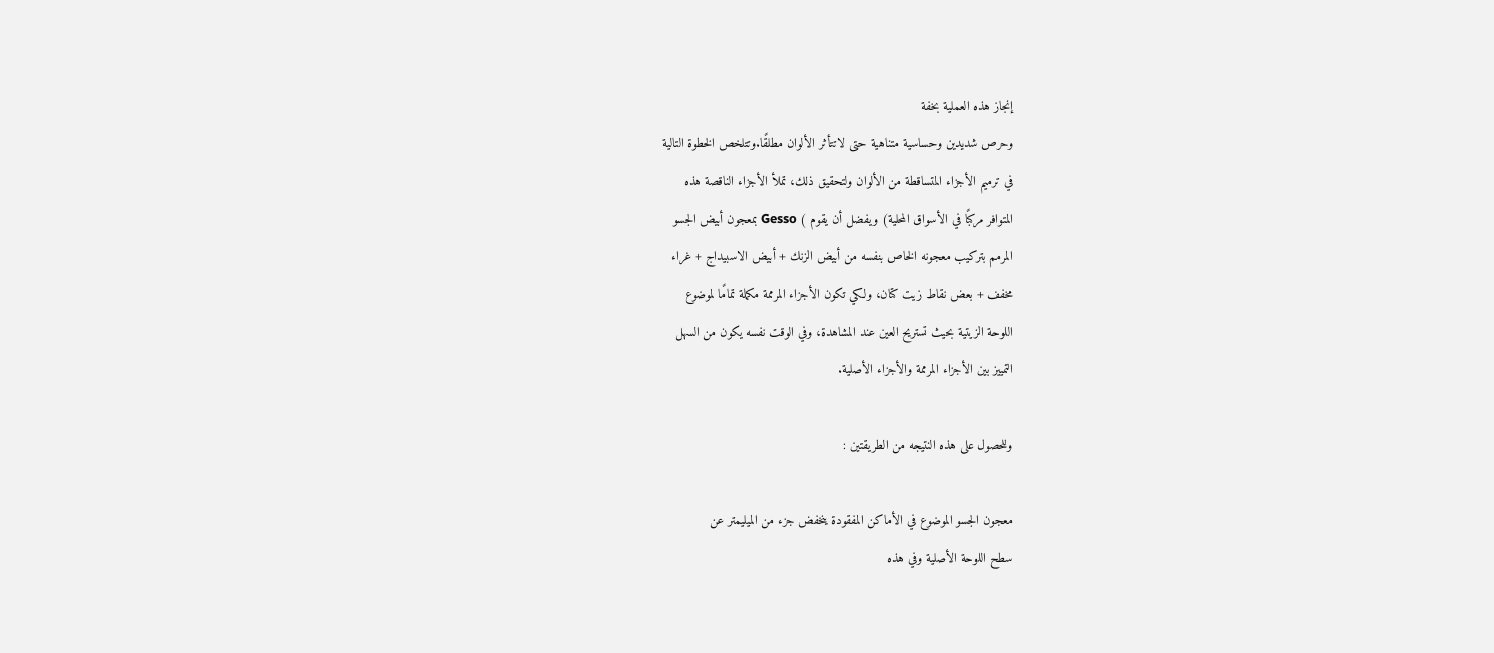إنجاز هذه العملية بخفة
وحرص شديدين وحساسية متناهية حتى لاتتأثر الألوان مطلقًا.وتتلخص الخطوة التالية
في ترميم الأجزاء المتساقطة من الألوان ولتحقيق ذلك، تملأ الأجزاء الناقصة هذه
المتوافر مركبًا في الأسواق المحلية) ويفضل أن يقوم ) Gesso بمعجون أبيض الجسو
المرمم بتركيب معجونه الخاص بنفسه من أبيض الزنك + أبيض الاسبيداج + غراء
مخفف + بعض نقاط زيت كتان، ولكي تكون الأجزاء المرممة مكملة تمامًا لموضوع
اللوحة الزيتية بحيث تستريح العين عند المشاهدة، وفي الوقت نفسه يكون من السهل
التمييز بين الأجزاء المرممة والأجزاء الأصلية.

وللحصول على هذه النتيجه من الطريقتين :

معجون الجسو الموضوع في الأماكن المفقودة ينخفض جزء من الميليمتر عن
سطح اللوحة الأصلية وفي هذه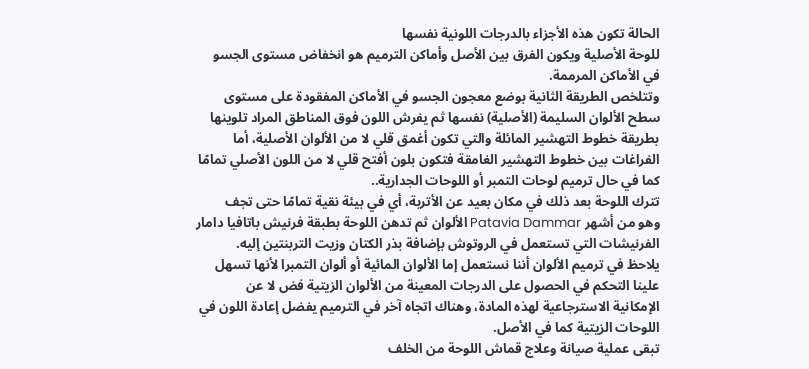الحالة تكون هذه الأجزاء بالدرجات اللونية نفسها
للوحة الأصلية ويكون الفرق بين الأصل وأماكن الترميم هو انخفاض مستوى الجسو
في الأماكن المرممة.
وتتلخص الطريقة الثانية بوضع معجون الجسو في الأماكن المفقودة على مستوى
سطح الألوان السليمة (الأصلية) نفسها ثم يفرش اللون فوق المناطق المراد تلوينها
بطريقة خطوط التهشير المائلة والتي تكون أغمق قلي لا من الألوان الأصلية، أما
الفراغات بين خطوط التهشير الغامقة فتكون بلون أفتح قلي لا من اللون الأصلي تمامًا
كما في حال ترميم لوحات التمبر أو اللوحات الجدارية..
تترك اللوحة بعد ذلك في مكان بعيد عن الأتربة، أي في بيئة نقية تمامًا حتى تجف
وهو من أشهر Patavia Dammar الألوان ثم تدهن اللوحة بطبقة فرنيش باتافيا دامار
الفرنيشات التي تستعمل في الروتوش بإضافة بذر الكتان وزيت التربنتين إليه.
يلاحظ في ترميم الألوان أننا نستعمل إما الألوان المائية أو ألوان التمبرا لأنها تسهل
علينا التحكم في الحصول على الدرجات المعينة من الألوان الزيتية فض لا عن
الإمكانية الاسترجاعية لهذه المادة، وهناك اتجاه آخر في الترميم يفضل إعادة اللون في
اللوحات الزيتية كما في الأصل.
تبقى عملية صيانة وعلاج قماش اللوحة من الخلف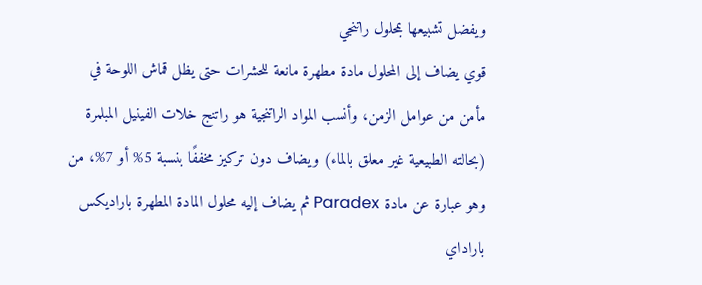ويفضل تشبيعها بمحلول راتنجي
قوي يضاف إلى المحلول مادة مطهرة مانعة للحشرات حتى يظل قماش اللوحة في
مأمن من عوامل الزمن، وأنسب المواد الراتنجية هو راتنج خلات الفينيل المبلمرة
(بحالته الطبيعية غير معلق بالماء) ويضاف دون تركيز مخففًا بنسبة 5% أو 7%، من
وهو عبارة عن مادة Paradex ثم يضاف إليه محلول المادة المطهرة باراديكس
باراداي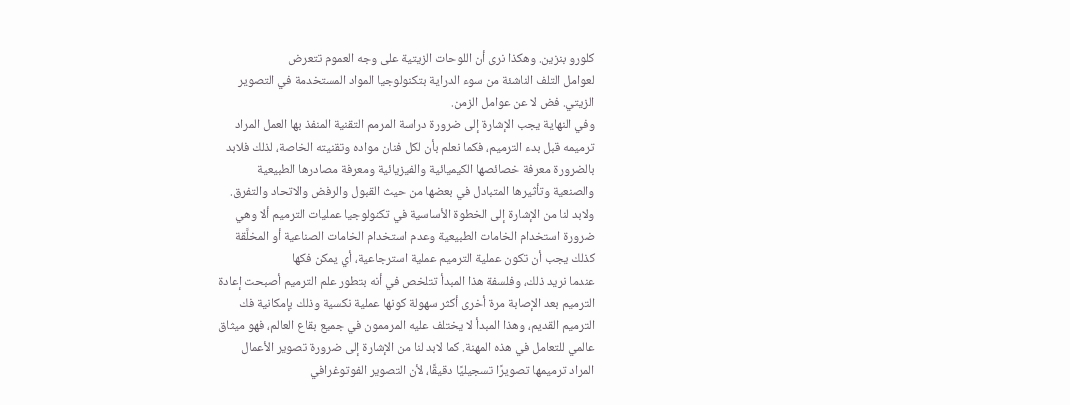كلورو بنزين. وهكذا نرى أن اللوحات الزيتية على وجه العموم تتعرض
لعوامل التلف الناشئة من سوء الدراية بتكنولوجيا المواد المستخدمة في التصوير
الزيتي. فض لا عن عوامل الزمن.
وفي النهاية يجب الإشارة إلى ضرورة دراسة المرمم التقنية المنفذ بها العمل المراد
ترميمه قبل بدء الترميم، فكما نعلم بأن لكل فنان مواده وتقنيته الخاصة، لذلك فلابد
بالضرورة معرفة خصائصها الكيميائية والفيزيائية ومعرفة مصادرها الطبيعية
والصنعية وتأثيرها المتبادل في بعضها من حيث القبول والرفض والاتحاد والتفرق.
ولابد لنا من الإشارة إلى الخطوة الأساسية في تكنولوجيا عمليات الترميم ألا وهي
ضرورة استخدام الخامات الطبيعية وعدم استخدام الخامات الصناعية أو المخلَّقة
كذلك يجب أن تكون عملية الترميم عملية استرجاعية، أي يمكن فكها
عندما نريد ذلك، وفلسفة هذا المبدأ تتلخص في أنه بتطور علم الترميم أصبحت إعادة
الترميم بعد الإصابة مرة أخرى أكثر سهولة كونها عملية نكسية وذلك بإمكانية فك
الترميم القديم، وهذا المبدأ لا يختلف عليه المرممون في جميع بقاع العالم، فهو ميثاق
عالمي للتعامل في هذه المهنة. كما لابد لنا من الإشارة إلى ضرورة تصوير الأعمال
المراد ترميمها تصويرًا تسجيليًا دقيقًا، لأن التصوير الفوتوغرافي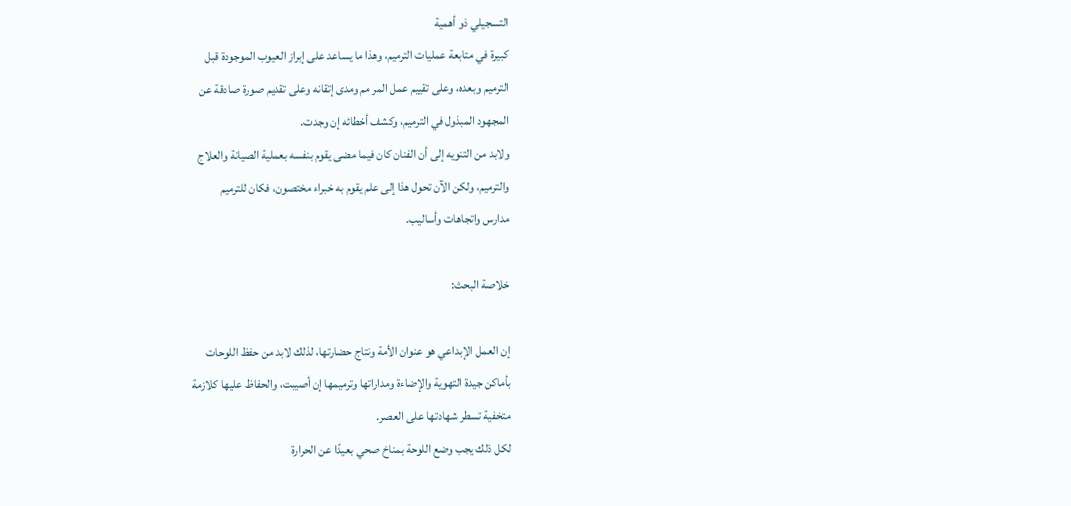التسجيلي ذو أهمية
كبيرة في متابعة عمليات الترميم، وهذا ما يساعد على إبراز العيوب الموجودة قبل
الترميم وبعده، وعلى تقييم عمل المر مم ومدى إتقانه وعلى تقديم صورة صادقة عن
المجهود المبذول في الترميم، وكشف أخطائه إن وجدت.
ولابد من التنويه إلى أن الفنان كان فيما مضى يقوم بنفسه بعملية الصيانة والعلاج
والترميم، ولكن الآن تحول هذا إلى علم يقوم به خبراء مختصون، فكان للترميم
مدارس واتجاهات وأساليب.

خلاصة البحث:

إن العمل الإبداعي هو عنوان الأمة ونتاج حضارتها، لذلك لابد من حفظ اللوحات
بأماكن جيدة التهوية والإضاءة ومداراتها وترميمها إن أصيبت، والحفاظ عليها كلازمة
متخفية تسطر شهادتها على العصر.
لكل ذلك يجب وضع اللوحة بمناخ صحي بعيدًا عن الحرارة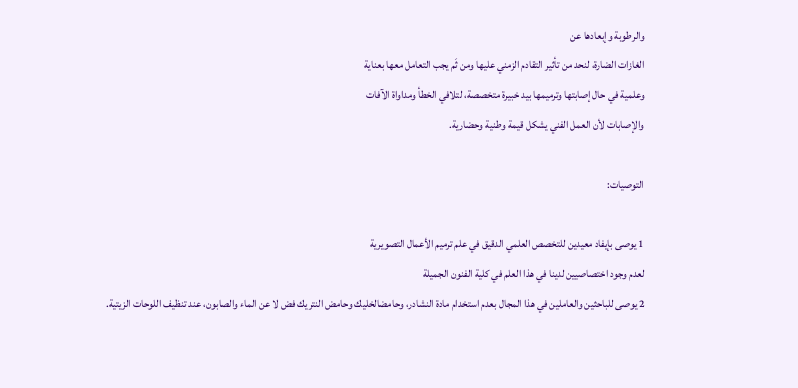والرطوبة وإبعادها عن
الغازات الضارة، لنحد من تأثير التقادم الزمني عليها ومن ثَم يجب التعامل معها بعناية
وعلمية في حال إصابتها وترميمها بيد خبيرة متخصصة، لتلافي الخطأ ومداواة الآفات
والإصابات لأن العمل الفني يشكل قيمة وطنية وحضارية.

التوصيات:

1 يوصى بإيفاد معيدين للتخصص العلمي الدقيق في علم ترميم الأعمال التصويرية
لعدم وجود اختصاصيين لدينا في هذا العلم في كلية الفنون الجميلة
2 يوصى للباحثين والعاملين في هذا المجال بعدم استخدام مادة النشادر، وحامضالخليك وحامض النتريك فض لا عن الماء والصابون، عند تنظيف اللوحات الزيتية.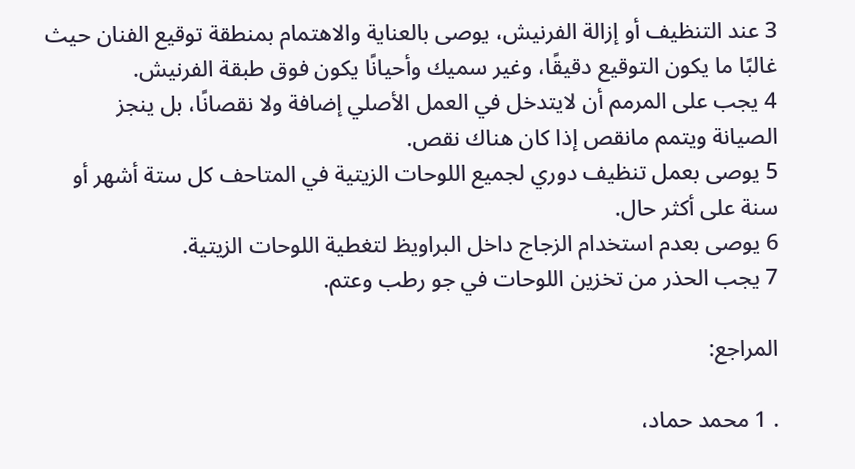3 عند التنظيف أو إزالة الفرنيش، يوصى بالعناية والاهتمام بمنطقة توقيع الفنان حيث
غالبًا ما يكون التوقيع دقيقًا، وغير سميك وأحيانًا يكون فوق طبقة الفرنيش.
4 يجب على المرمم أن لايتدخل في العمل الأصلي إضافة ولا نقصانًا، بل ينجز
الصيانة ويتمم مانقص إذا كان هناك نقص.
5 يوصى بعمل تنظيف دوري لجميع اللوحات الزيتية في المتاحف كل ستة أشهر أو
سنة على أكثر حال.
6 يوصى بعدم استخدام الزجاج داخل البراويظ لتغطية اللوحات الزيتية.
7 يجب الحذر من تخزين اللوحات في جو رطب وعتم.

المراجع:

. 1 محمد حماد،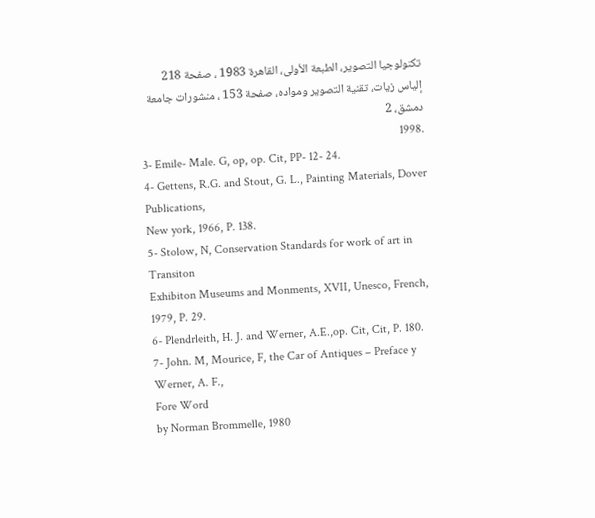تكنولوجيا التصوير، الطبعة الأولى، القاهرة 1983 ، صفحة 218
إلياس زيات، تقنية التصوير ومواده، صفحة 153 ، منشورات جامعة دمشق، 2
.1998
3- Emile- Male. G, op, op. Cit, PP- 12- 24.
4- Gettens, R.G. and Stout, G. L., Painting Materials, Dover Publications,
New york, 1966, P. 138.
5- Stolow, N, Conservation Standards for work of art in Transiton
Exhibiton Museums and Monments, XVII, Unesco, French,
1979, P. 29.
6- Plendrleith, H. J. and Werner, A.E.,op. Cit, Cit, P. 180.
7- John. M, Mourice, F, the Car of Antiques – Preface y Werner, A. F.,
Fore Word
by Norman Brommelle, 1980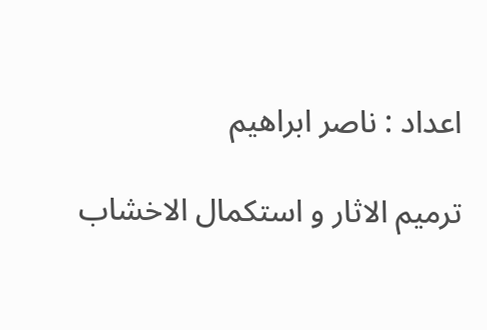اعداد : ناصر ابراهيم

ترميم الاثار و استكمال الاخشاب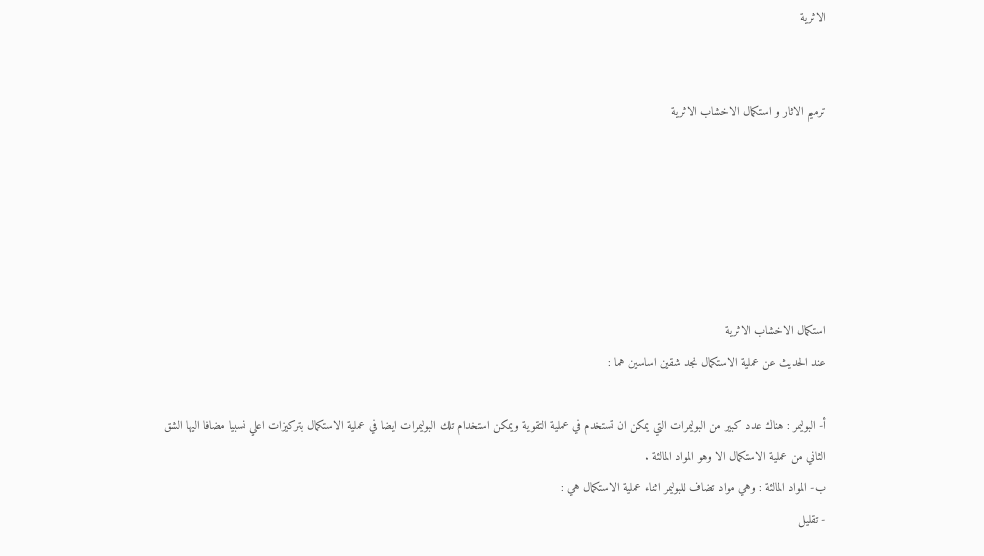الاثرية


ترميم الاثار و استكمال الاخشاب الاثرية






استكمال الاخشاب الاثرية
عند الحديث عن عملية الاستكمال نجد شقين اساسين هما :

أ‌- البوليمر : هناك عدد كبير من البوليمرات التي يمكن ان تستخدم في عملية التقوية ويمكن استخدام تلك البوليمرات ايضا في عملية الاستكمال بتركيزات اعلي نسبيا مضافا اليها الشق الثاني من عملية الاستكمال الا وهو المواد المالئة .
ب‌- المواد المالئة : وهي مواد تضاف للبوليمر اثناء عملية الاستكمال هي :
- تقليل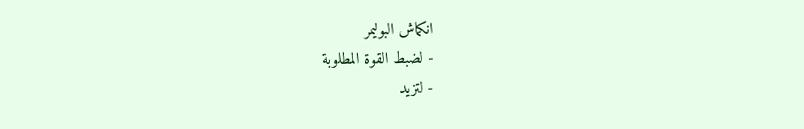انكماش البوليمر
- لضبط القوة المطلوبة
- لتزيد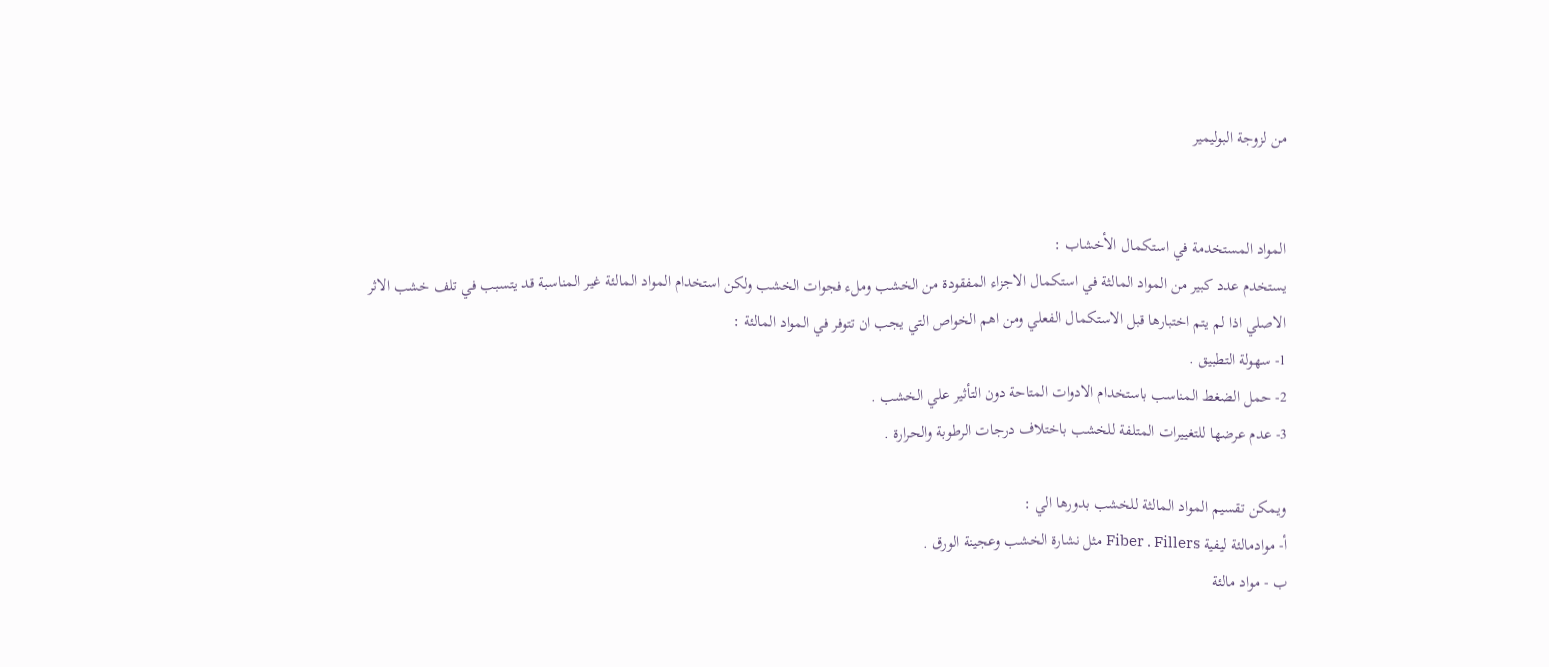من لزوجة البوليمير


المواد المستخدمة في استكمال الأخشاب :
يستخدم عدد كبير من المواد المالثة في استكمال الاجزاء المفقودة من الخشب وملء فجوات الخشب ولكن استخدام المواد المالئة غير المناسبة قد يتسبب في تلف خشب الاثر الاصلي اذا لم يتم اختبارها قبل الاستكمال الفعلي ومن اهم الخواص التي يجب ان تتوفر في المواد المالئة :
1- سهولة التطبيق .
2- حمل الضغط المناسب باستخدام الادوات المتاحة دون التأثير علي الخشب .
3- عدم عرضها للتغييرات المتلفة للخشب باختلاف درجات الرطوبة والحرارة .

ويمكن تقسيم المواد المالثة للخشب بدورها الي :
أ‌- موادمالئة ليفية Fiber . Fillers مثل نشارة الخشب وعجينة الورق .
ب - مواد مالئة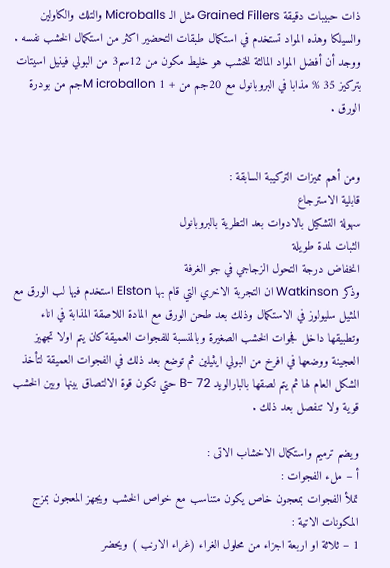ذات حبيبات دقيقة Grained Fillers مثل الـ Microballs والتلك والكاولين والسيلكا وهذه المواد تستخدم في استكمال طبقات التحضير اكثر من استكمال الخشب نفسه .
ووجد أن أفضل المواد المالثة للخشب هو خليط مكون من 12سم3 من البولي فينيل اسيتات بتركيز 35 % مذابا في البروبانول مع 20جم من + M icroballon 1جم من بودرة الورق .


ومن أهم مميزات التركيبة السابقة :
قابلية الاسترجاع
سهولة التشكيل بالادوات بعد التطرية بالبروبانول
الثبات لمدة طويلة
انخفاض درجة التحول الزجاجي في جو الغرفة
وذكر Watkinson ان التجربة الاخري التي قام بها Elston استخدم فيها لب الورق مع المثيل سليولوز في الاستكمال وذلك بعد طحن الورق مع المادة اللاصقة المذابة في اناء وتطبيقها داخل فجوات الخشب الصغيرة وبالمنسبة للفجوات العميقة كان يتم اولا تجهيز العجينة ووضعها في افرخ من البولي ايثيلين ثم توضع بعد ذلك في الفجوات العميقة لتأخذ الشكل العام لها ثم يتم لصقها بالبارالويد B- 72 حتي تكون قوة الالتصاق بينها وبين الخشب قوية ولا تنفصل بعد ذلك .

ويضم ترميم واستكمال الاخشاب الاتى :
أ – ملء الفجوات :
تملأ الفجوات بمعجون خاص يكون متناسب مع خواص الخشب ويجهز المعجون بمزج المكونات الاتية :
1 – ثلاثة او اربعة اجزاء من محلول الغراء (غراء الارنب ) ويحضر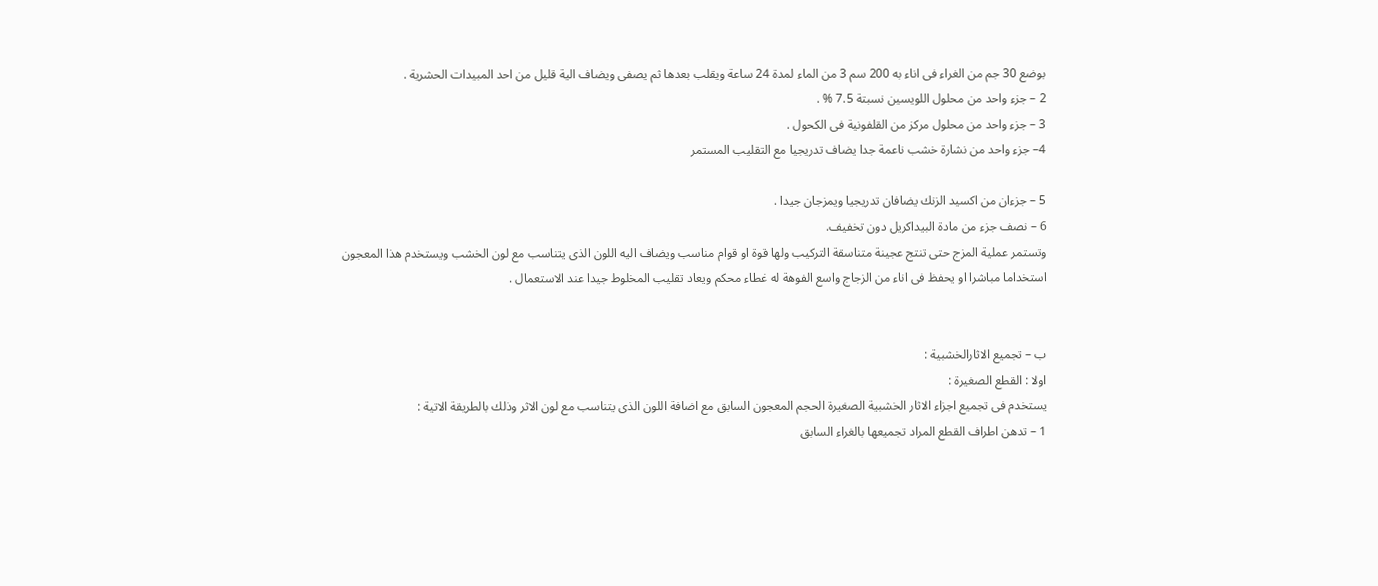بوضع 30 جم من الغراء فى اناء به 200 سم 3 من الماء لمدة 24 ساعة ويقلب بعدها ثم يصفى ويضاف الية قليل من احد المبيدات الحشرية .
2 – جزء واحد من محلول اللويسين نسبتة 7.5 % .
3 – جزء واحد من محلول مركز من القلفونية فى الكحول .
4– جزء واحد من نشارة خشب ناعمة جدا يضاف تدريجيا مع التقليب المستمر

5 – جزءان من اكسيد الزنك يضافان تدريجيا ويمزجان جيدا .
6 – نصف جزء من مادة البيداكريل دون تخفيف.
وتستمر عملية المزج حتى تنتج عجينة متناسقة التركيب ولها قوة او قوام مناسب ويضاف اليه اللون الذى يتناسب مع لون الخشب ويستخدم هذا المعجون استخداما مباشرا او يحفظ فى اناء من الزجاج واسع الفوهة له غطاء محكم ويعاد تقليب المخلوط جيدا عند الاستعمال .


ب – تجميع الاثارالخشبية :
اولا : القطع الصغيرة :
يستخدم فى تجميع اجزاء الاثار الخشبية الصغيرة الحجم المعجون السابق مع اضافة اللون الذى يتناسب مع لون الاثر وذلك بالطريقة الاتية :
1 – تدهن اطراف القطع المراد تجميعها بالغراء السابق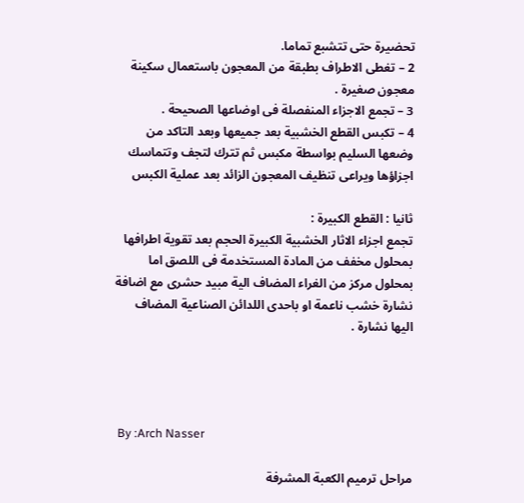تحضيرة حتى تتشبع تماما.
2 – تغطى الاطراف بطبقة من المعجون باستعمال سكينة معجون صغيرة .
3 – تجمع الاجزاء المنفصلة فى اوضاعها الصحيحة .
4 – تكبس القطع الخشبية بعد جميعها وبعد التاكد من وضعها السليم بواسطة مكبس ثم تترك لتجف وتتماسك اجزاؤها ويراعى تنظيف المعجون الزائد بعد عملية الكبس

ثانيا : القطع الكبيرة :
تجمع اجزاء الاثار الخشبية الكبيرة الحجم بعد تقوية اطرافها بمحلول مخفف من المادة المستخدمة فى اللصق اما بمحلول مركز من الغراء المضاف الية مبيد حشرى مع اضافة نشارة خشب ناعمة او باحدى اللدائن الصناعية المضاف اليها نشارة .




 By :Arch Nasser

مراحل ترميم الكعبة المشرفة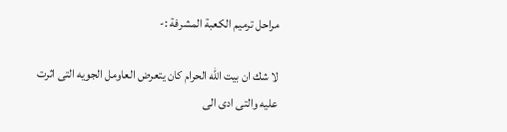مراحل ترميم الكعبة المشرفة :-

لا شك ان بيت الله الحرام كان يتعرض العاومل الجويه التى اثرت
عليه والتى ادى الى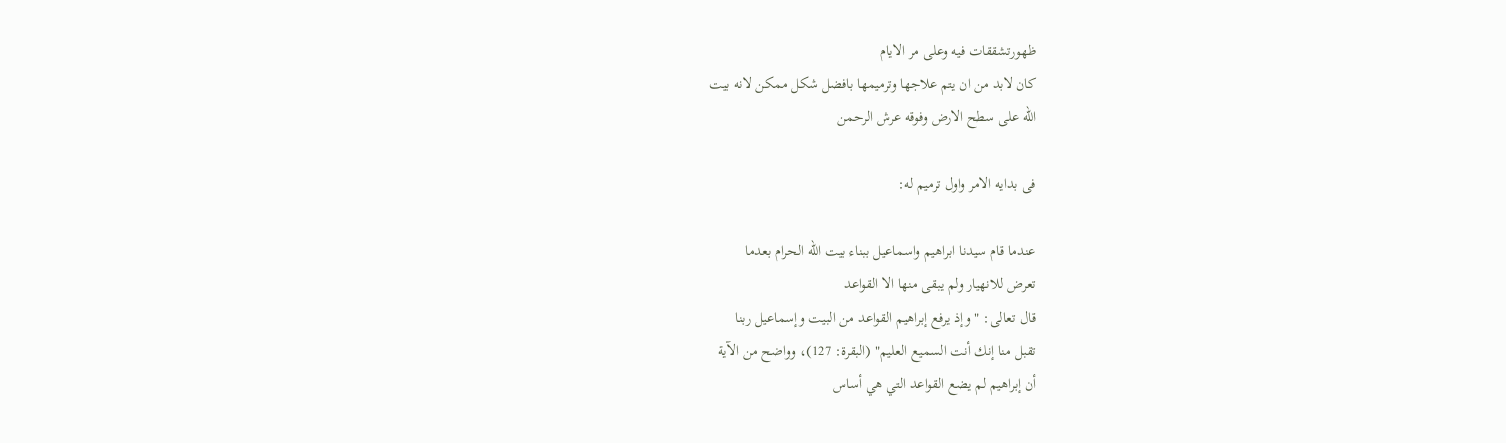ظهورتشققات فيه وعلى مر الايام
كان لابد من ان يتم علاجها وترميمها بافضل شكل ممكن لانه بيت
الله على سطح الارض وفوقه عرش الرحمن

فى بدايه الامر واول ترميم له:

عندما قام سيدنا ابراهيم واسماعيل ببناء بيت الله الحرام بعدما
تعرض للانهيار ولم يبقى منها الا القواعد
قال تعالى: "وإذ يرفع إبراهيم القواعد من البيت وإسماعيل ربنا
تقبل منا إنك أنت السميع العليم" (البقرة: 127)، وواضح من الآية
أن إبراهيم لم يضع القواعد التي هي أساس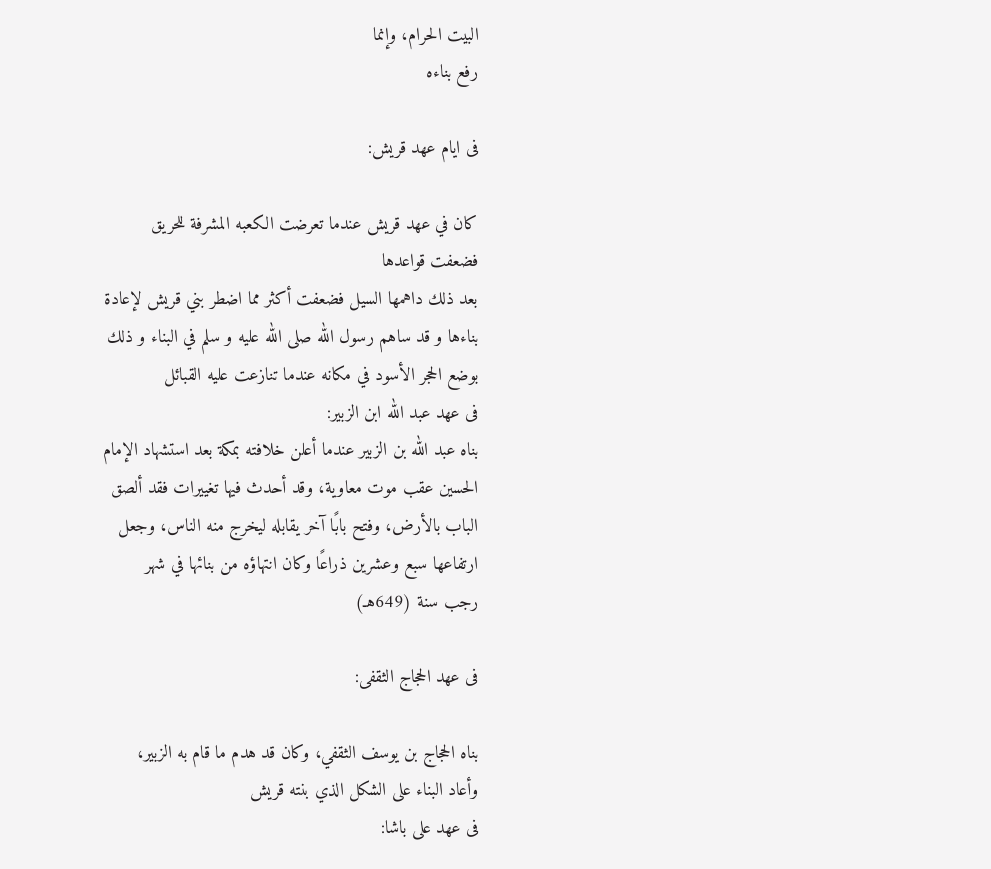البيت الحرام، وإنما
رفع بناءه

فى ايام عهد قريش:

كان في عهد قريش عندما تعرضت الكعبه المشرفة للحريق
فضعفت قواعدها
بعد ذلك داهمها السيل فضعفت أكثر مما اضطر بني قريش لإعادة
بناءها و قد ساهم رسول الله صلى الله عليه و سلم في البناء و ذلك
بوضع الحجر الأسود في مكانه عندما تنازعت عليه القبائل
فى عهد عبد الله ابن الزبير:
بناه عبد الله بن الزبير عندما أعلن خلافته بمكة بعد استشهاد الإمام
الحسين عقب موت معاوية، وقد أحدث فيها تغييرات فقد ألصق
الباب بالأرض، وفتح بابًا آخر يقابله ليخرج منه الناس، وجعل
ارتفاعها سبع وعشرين ذراعًا وكان انتهاؤه من بنائها في شهر
رجب سنة (649هـ)

فى عهد الحجاج الثقفى:

بناه الحجاج بن يوسف الثقفي، وكان قد هدم ما قام به الزبير،
وأعاد البناء على الشكل الذي بنته قريش
فى عهد على باشا: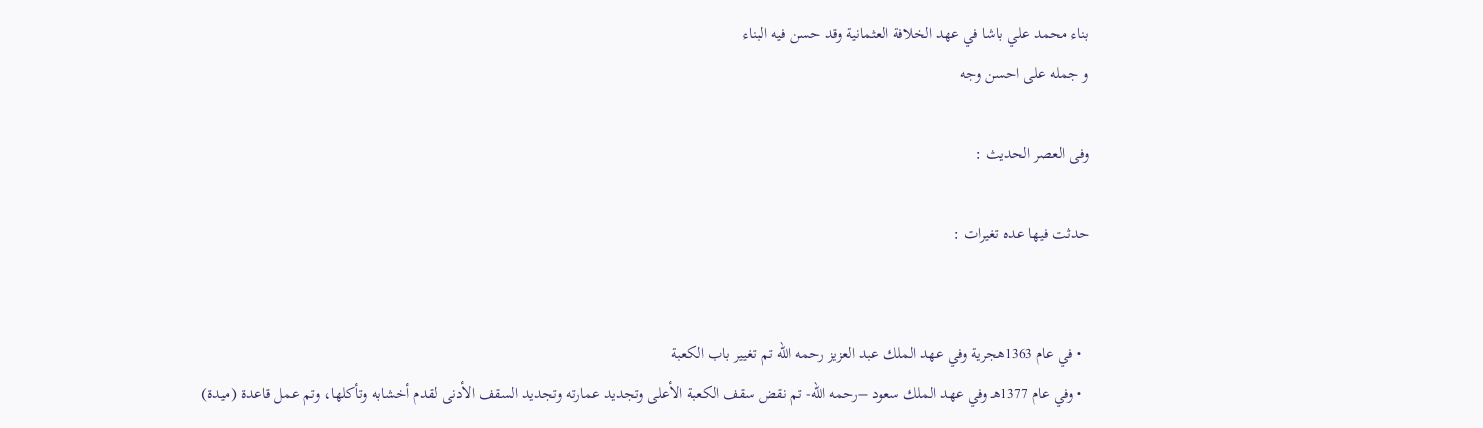بناء محمد علي باشا في عهد الخلافة العثمانية وقد حسن فيه البناء
و جمله على احسن وجه

وفى العصر الحديث :

حدثت فيها عده تغيرات :


  • في عام 1363هجرية وفي عهد الملك عبد العزيز رحمه الله تم تغيير باب الكعبة
  • وفي عام 1377هـ وفي عهد الملك سعود –رحمه الله- تم نقض سقف الكعبة الأعلى وتجديد عمارته وتجديد السقف الأدنى لقدم أخشابه وتأكلها، وتم عمل قاعدة (ميدة)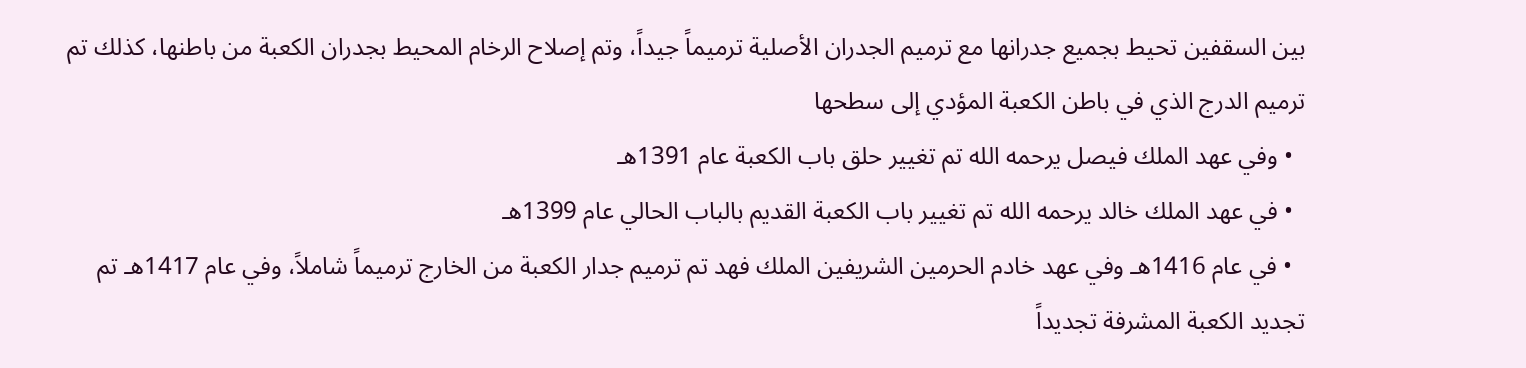بين السقفين تحيط بجميع جدرانها مع ترميم الجدران الأصلية ترميماً جيداً، وتم إصلاح الرخام المحيط بجدران الكعبة من باطنها، كذلك تم ترميم الدرج الذي في باطن الكعبة المؤدي إلى سطحها
  • وفي عهد الملك فيصل يرحمه الله تم تغيير حلق باب الكعبة عام 1391هـ
  • في عهد الملك خالد يرحمه الله تم تغيير باب الكعبة القديم بالباب الحالي عام 1399هـ
  • في عام 1416هـ وفي عهد خادم الحرمين الشريفين الملك فهد تم ترميم جدار الكعبة من الخارج ترميماً شاملاً، وفي عام 1417هـ تم تجديد الكعبة المشرفة تجديداً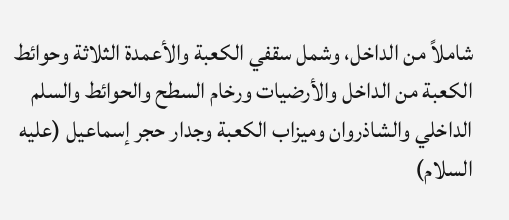شاملاً من الداخل، وشمل سقفي الكعبة والأعمدة الثلاثة وحوائط الكعبة من الداخل والأرضيات ورخام السطح والحوائط والسلم الداخلي والشاذروان وميزاب الكعبة وجدار حجر إسماعيل (عليه السلام)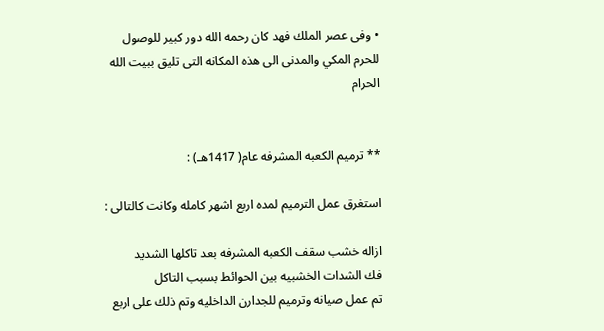• وفى عصر الملك فهد كان رحمه الله دور كبير للوصول للحرم المكي والمدنى الى هذه المكانه التى تليق ببيت الله الحرام


** ترميم الكعبه المشرفه عام( 1417هـ) :

استغرق عمل الترميم لمده اربع اشهر كامله وكانت كالتالى :

ازاله خشب سقف الكعبه المشرفه بعد تاكلها الشديد
فك الشدات الخشبيه بين الحوائط بسبب التاكل
تم عمل صيانه وترميم للجدارن الداخليه وتم ذلك على اربع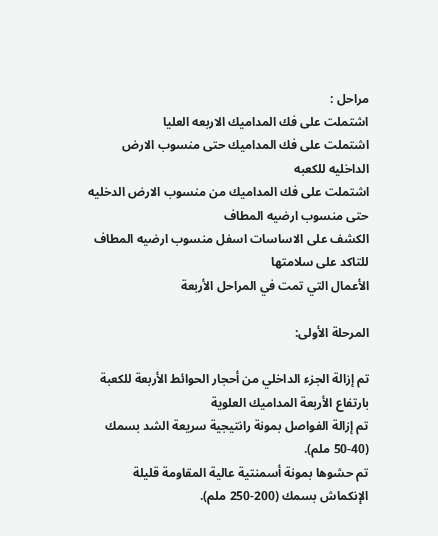مراحل :
اشتملت على فك المداميك الاربعه العليا
اشتملت على فك المداميك حتى منسوب الارض الداخليه للكعبه
اشتملت على فك المداميك من منسوب الارض الدخليه حتى منسوب ارضيه المطاف
الكشف على الاساسات اسفل منسوب ارضيه المطاف للتاكد على سلامتها
الأعمال التي تمت في المراحل الأربعة

المرحلة الأولى:

تم إزالة الجزء الداخلي من أحجار الحوائط الأربعة للكعبة بارتفاع الأربعة المداميك العلوية
تم إزالة الفواصل بمونة رانتيجية سريعة الشد بسمك (40-50 ملم).
تم حشوها بمونة أسمنتية عالية المقاومة قليلة الإنكماش بسمك (200-250 ملم).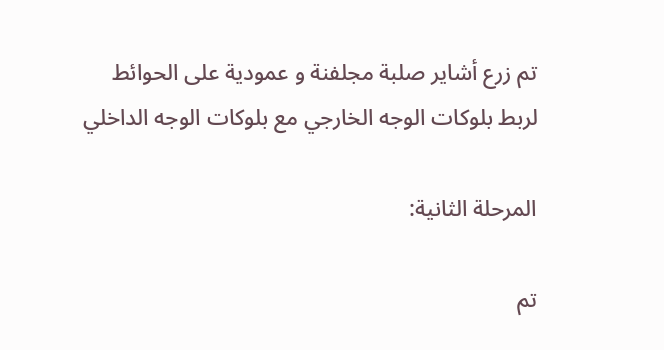تم زرع أشاير صلبة مجلفنة و عمودية على الحوائط لربط بلوكات الوجه الخارجي مع بلوكات الوجه الداخلي

المرحلة الثانية:

تم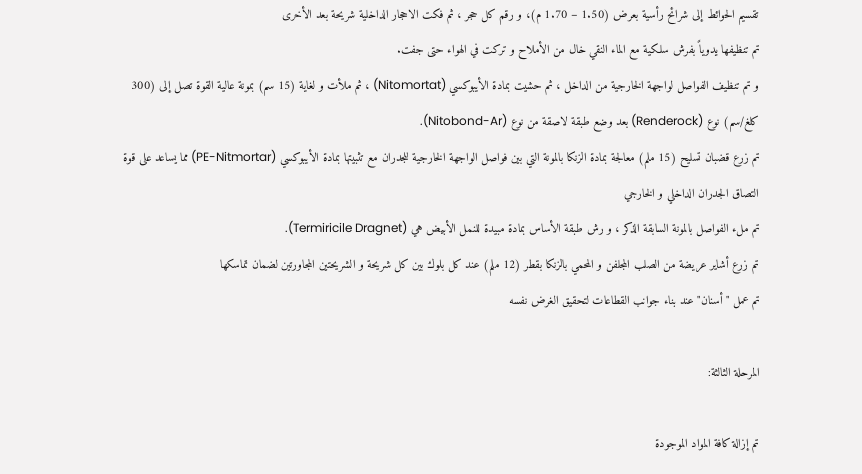تقسيم الحوائط إلى شرائح رأسية بعرض (1.50 – 1.70 م)، و رقم كل حجر ، ثم فكت الاحجار الداخلية شريحة بعد الأخرى
تم تنظيفها يدوياً بفرش سلكية مع الماء النقي خال من الأملاح و تركت في الهواء حتى جفت.
و تم تنظيف الفواصل لواجهة الخارجية من الداخل ، ثم حشيت بمادة الأيبوكسي (Nitomortat) ، ثم ملأت و لغاية (15 سم) بمونة عالية القوة تصل إلى (300 كلغ/سم) نوع (Renderock) بعد وضع طبقة لاصقة من نوع (Nitobond-Ar).
تم زرع قضبان تسليح (15 ملم) معالجة بمادة الزنكا بالمونة التي بين فواصل الواجهة الخارجية للجدران مع تثبيتها بمادة الأيبوكسي (PE-Nitmortar) مما يساعد على قوة التصاق الجدران الداخلي و الخارجي
تم ملء الفواصل بالمونة السابقة الذكر ، و رش طبقة الأساس بمادة مبيدة للنمل الأبيض هي (Termiricile Dragnet).
تم زرع أشاير عريضة من الصلب المجلفن و المحمي بالزنكا بقطر (12 ملم) عند كل بلوك بين كل شريحة و الشريحتين المجاورتين لضمان تماسكها
تم عمل "أسنان" عند بناء جوانب القطاعات لتحقيق الغرض نفسه

المرحلة الثالثة:

تم إزالة كافة المواد الموجودة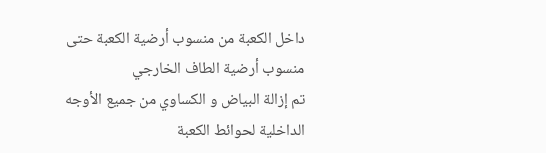داخل الكعبة من منسوب أرضية الكعبة حتى منسوب أرضية الطاف الخارجي
تم إزالة البياض و الكساوي من جميع الأوجه الداخلية لحوائط الكعبة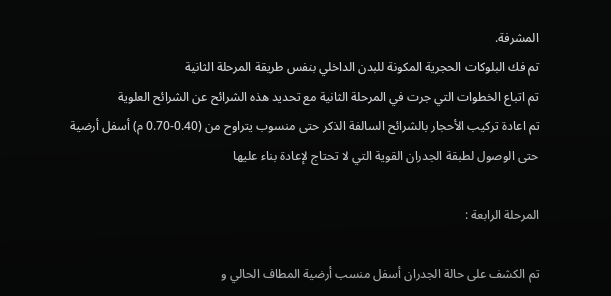المشرفة.
تم فك البلوكات الحجرية المكونة للبدن الداخلي بنفس طريقة المرحلة الثانية
تم اتباع الخطوات التي جرت في المرحلة الثانية مع تحديد هذه الشرائح عن الشرائح العلوية
تم اعادة تركيب الأحجار بالشرائح السالفة الذكر حتى منسوب يتراوح من (0.40-0.70 م) أسفل أرضية حتى الوصول لطبقة الجدران القوية التي لا تحتاج لإعادة بناء عليها

المرحلة الرابعة :

تم الكشف على حالة الجدران أسفل منسب أرضية المطاف الحالي و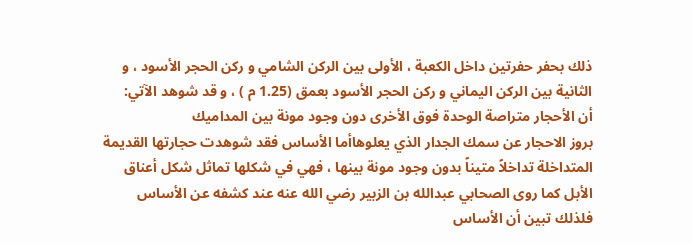ذلك بحفر حفرتين داخل الكعبة ، الأولى بين الركن الشامي و ركن الحجر الأسود ، و الثانية بين الركن اليماني و ركن الحجر الأسود بعمق (1.25 م ) ، و قد شوهد الآتي:
أن الأحجار متراصة الوحدة فوق الأخرى دون وجود مونة بين المداميك
بروز الاحجار عن سمك الجدار الذي يعلوهاأما الأساس فقد شوهدت حجارتها القديمة المتداخلة تداخلاً متيناً بدون وجود مونة بينها ، فهي في شكلها تماثل شكل أعناق الأبل كما روى الصحابي عبدالله بن الزبير رضي الله عنه عند كشفه عن الأساس
فلذلك تبين أن الأساس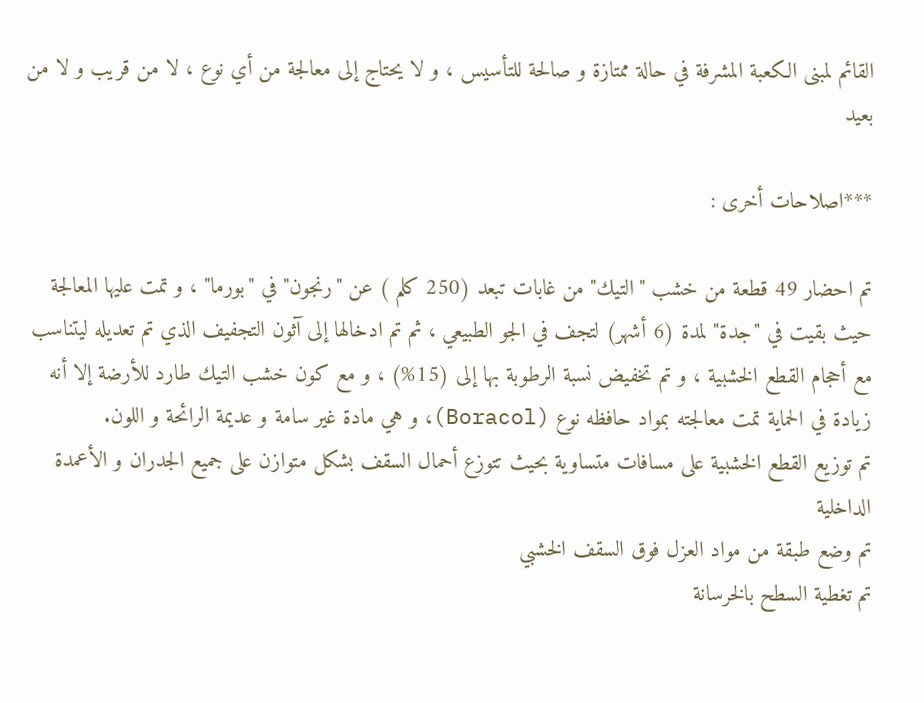القائم لمبنى الكعبة المشرفة في حالة ممتازة و صالحة للتأسيس ، و لا يحتاج إلى معالجة من أي نوع ، لا من قريب و لا من بعيد

***اصلاحات أخرى :

تم احضار 49 قطعة من خشب "التيك" من غابات تبعد (250 كلم ) عن "رنجون" في "بورما" ، و تمت عليها المعالجة حيث بقيت في "جدة" لمدة (6 أشهر) لتجف في الجو الطبيعي ، ثم تم ادخالها إلى آثون التجفيف الذي تم تعديله ليتناسب مع أحجام القطع الخشبية ، و تم تخفيض نسبة الرطوبة بها إلى (15%) ، و مع كون خشب التيك طارد للأرضة إلا أنه زيادة في الحماية تمت معالجته بمواد حافظه نوع (Boracol)، و هي مادة غير سامة و عديمة الرائحة و اللون.
تم توزيع القطع الخشبية على مسافات متساوية بحيث تتوزع أحمال السقف بشكل متوازن على جميع الجدران و الأعمدة الداخلية
تم وضع طبقة من مواد العزل فوق السقف الخشبي
تم تغطية السطح بالخرسانة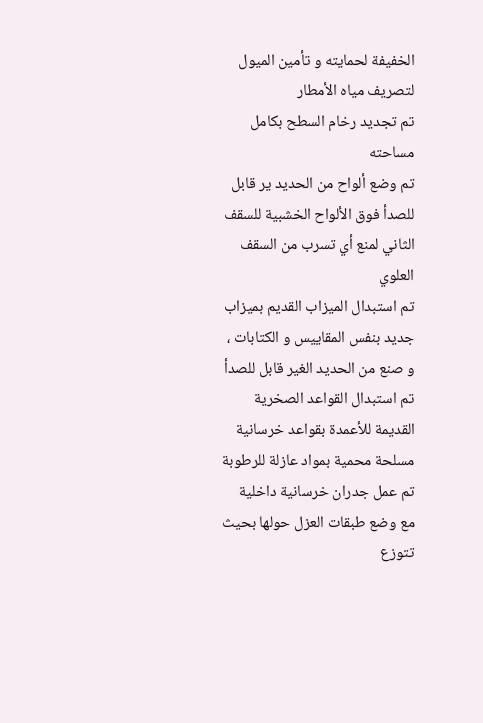الخفيفة لحمايته و تأمين الميول لتصريف مياه الأمطار
تم تجديد رخام السطح بكامل مساحته
تم وضع ألواح من الحديد ير قابل للصدأ فوق الألواح الخشبية للسقف الثاني لمنع أي تسرب من السقف العلوي
تم استبدال الميزاب القديم بميزاب جديد بنفس المقاييس و الكتابات ، و صنع من الحديد الغير قابل للصدأ
تم استبدال القواعد الصخرية القديمة للأعمدة بقواعد خرسانية مسلحة محمية بمواد عازلة للرطوبة
تم عمل جدران خرسانية داخلية مع وضع طبقات العزل حولها بحيث تتوزع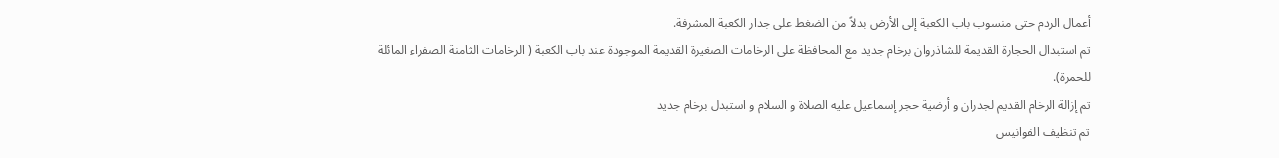أعمال الردم حتى منسوب باب الكعبة إلى الأرض بدلاً من الضغط على جدار الكعبة المشرفة.
تم استبدال الحجارة القديمة للشاذروان برخام جديد مع المحافظة على الرخامات الصغيرة القديمة الموجودة عند باب الكعبة ( الرخامات الثامنة الصفراء المائلة للحمرة).
تم إزالة الرخام القديم لجدران و أرضية حجر إسماعيل عليه الصلاة و السلام و استبدل برخام جديد
تم تنظيف الفوانيس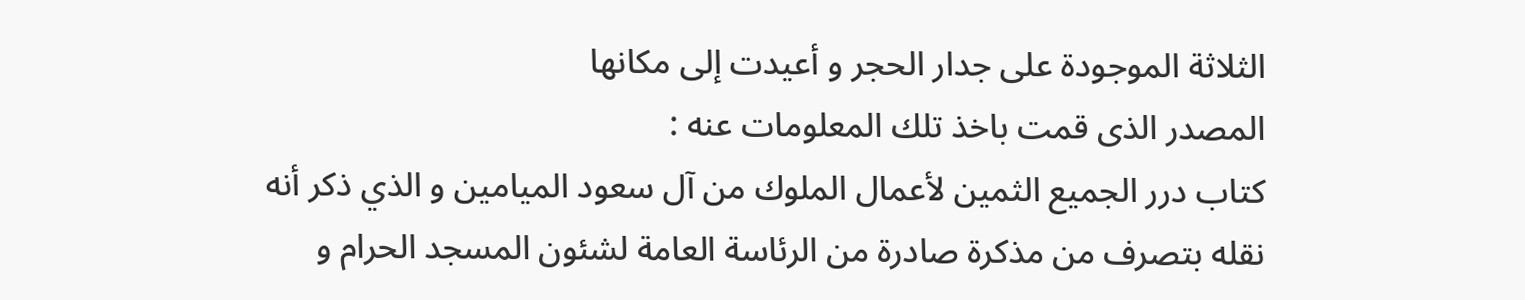الثلاثة الموجودة على جدار الحجر و أعيدت إلى مكانها
المصدر الذى قمت باخذ تلك المعلومات عنه :
كتاب درر الجميع الثمين لأعمال الملوك من آل سعود الميامين و الذي ذكر أنه نقله بتصرف من مذكرة صادرة من الرئاسة العامة لشئون المسجد الحرام و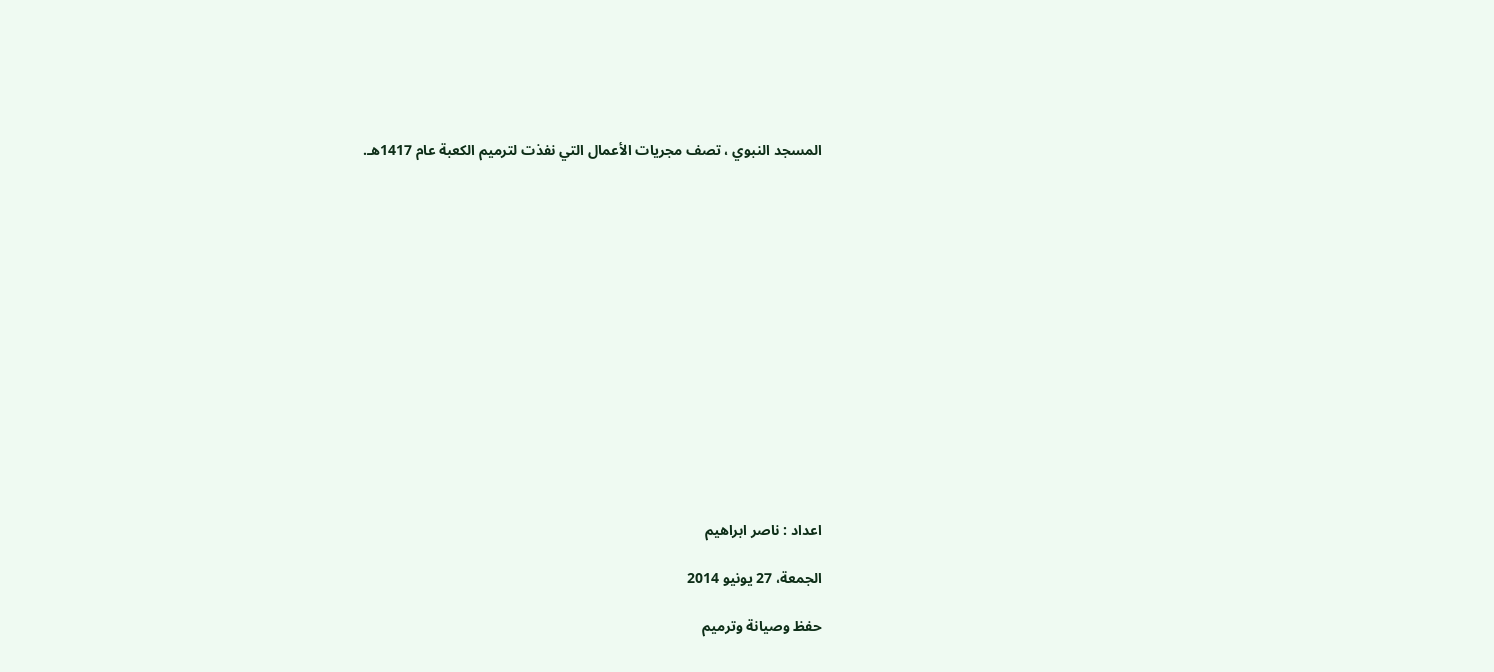المسجد النبوي ، تصف مجريات الأعمال التي نفذت لترميم الكعبة عام 1417هـ.















اعداد : ناصر ابراهيم

الجمعة، 27 يونيو 2014

حفظ وصيانة وترميم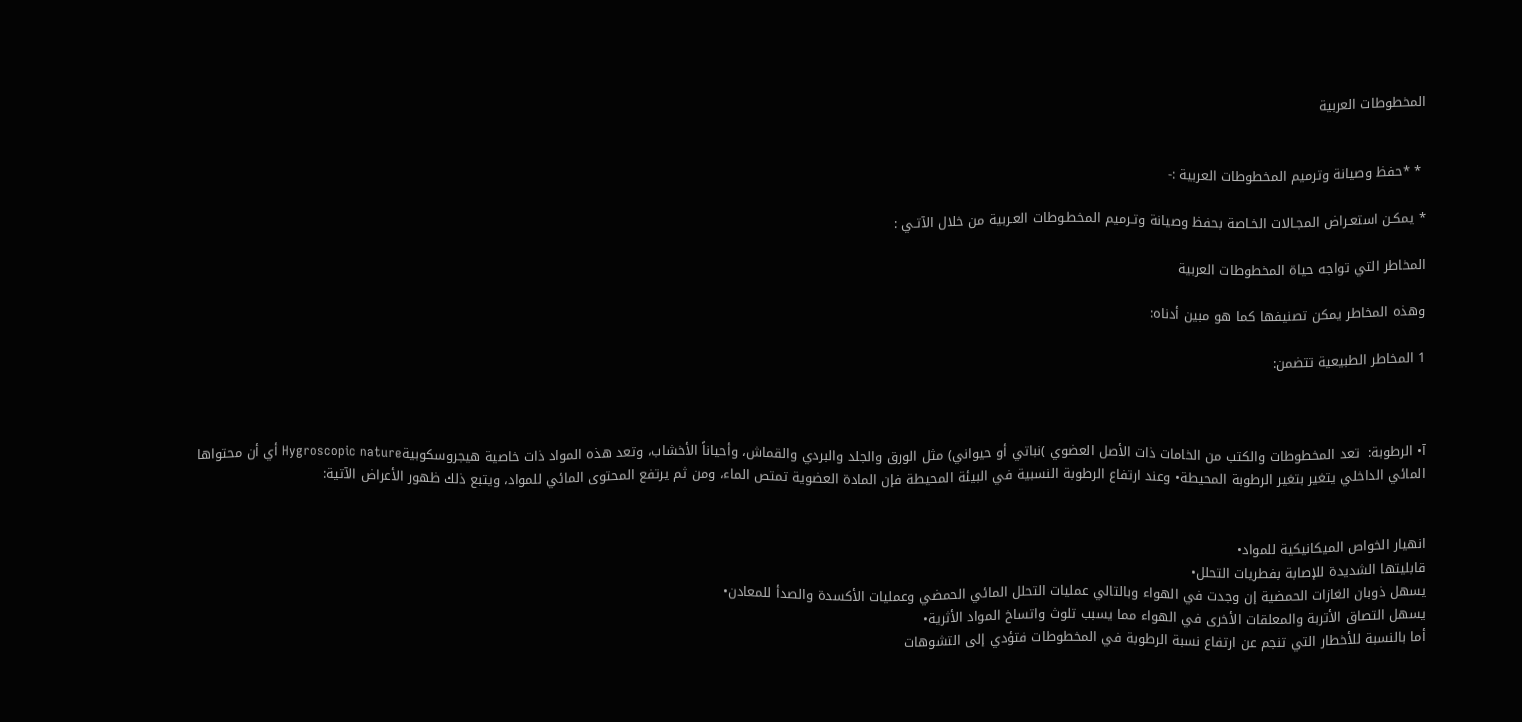المخطوطات العربية


 * *حفظ وصيانة وترميم المخطوطات العربية :-

* يمكـن استعـراض المجـالات الخـاصة بحفظ وصيانة وتـرميم المخطـوطات العـربية من خلال الآتـي :

المخاطر التي تواجه حياة المخطوطات العربية

وهذه المخاطر يمكن تصنيفها كما هو مبين أدناه:

1 المخاطر الطبيعية تتضمن:



آ• الرطوبة:  تعد المخطوطات والكتب من الخامات ذات الأصل العضوي )نباتي أو حيواني) مثل الورق والجلد والبردي والقماش، وأحياناً الأخشاب، وتعد هذه المواد ذات خاصية هيجروسكوبيةHygroscopic nature أي أن محتواها المائي الداخلي يتغير بتغير الرطوبة المحيطة• وعند ارتفاع الرطوبة النسبية في البيئة المحيطة فإن المادة العضوية تمتص الماء، ومن ثم يرتفع المحتوى المائي للمواد، ويتبع ذلك ظهور الأعراض الآتية:


انهيار الخواص الميكانيكية للمواد•
قابليتها الشديدة للإصابة بفطريات التحلل•
يسهل ذوبان الغازات الحمضية إن وجدت في الهواء وبالتالي عمليات التحلل المائي الحمضي وعمليات الأكسدة والصدأ للمعادن•
يسهل التصاق الأتربة والمعلقات الأخرى في الهواء مما يسبب تلوث واتساخ المواد الأثرية•
أما بالنسبة للأخطار التي تنجم عن ارتفاع نسبة الرطوبة في المخطوطات فتؤدي إلى التشوهات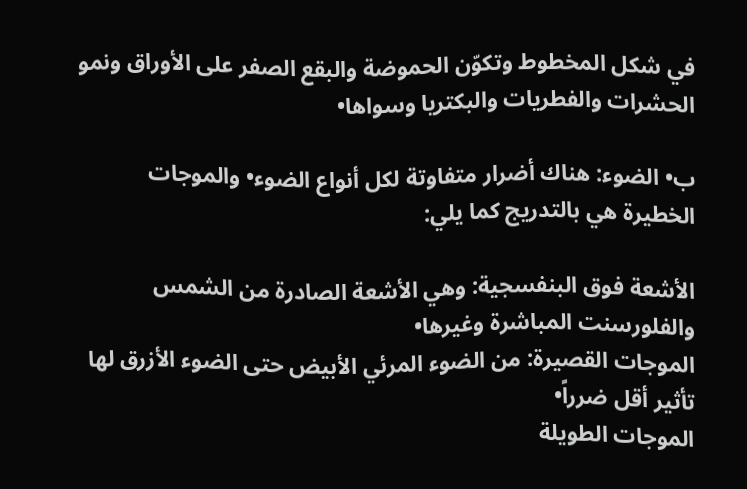في شكل المخطوط وتكوّن الحموضة والبقع الصفر على الأوراق ونمو الحشرات والفطريات والبكتريا وسواها•

ب• الضوء: هناك أضرار متفاوتة لكل أنواع الضوء• والموجات الخطيرة هي بالتدريج كما يلي:

الأشعة فوق البنفسجية: وهي الأشعة الصادرة من الشمس والفلورسنت المباشرة وغيرها•
الموجات القصيرة: من الضوء المرئي الأبيض حتى الضوء الأزرق لها تأثير أقل ضرراً•
الموجات الطويلة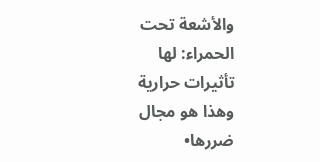والأشعة تحت الحمراء: لها تأثيرات حرارية وهذا هو مجال ضررها•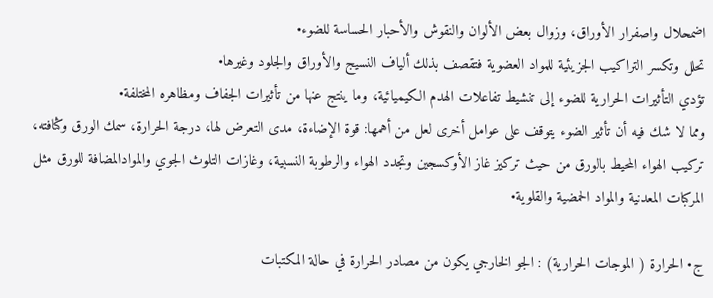اضمحلال واصفرار الأوراق، وزوال بعض الألوان والنقوش والأحبار الحساسة للضوء•
تحلل وتكسر التراكيب الجزيئية للمواد العضوية فتقصف بذلك ألياف النسيج والأوراق والجلود وغيرها•
تؤدي التأثيرات الحرارية للضوء إلى تنشيط تفاعلات الهدم الكيميائية، وما ينتج عنها من تأثيرات الجفاف ومظاهره المختلفة•
ومما لا شك فيه أن تأثير الضوء يتوقف على عوامل أخرى لعل من أهمها: قوة الإضاءة، مدى التعرض لها، درجة الحرارة، سمك الورق وكثافته، تركيب الهواء المحيط بالورق من حيث تركيز غاز الأوكسجين وتجدد الهواء والرطوبة النسبية، وغازات التلوث الجوي والموادالمضافة للورق مثل المركبات المعدنية والمواد الحمضية والقلوية•

ج• الحرارة ( الموجات الحرارية) : الجو الخارجي يكون من مصادر الحرارة في حالة المكتبات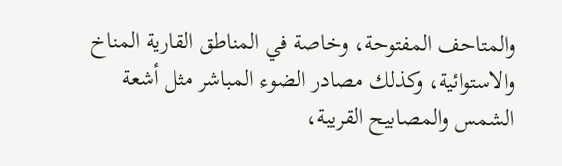والمتاحف المفتوحة، وخاصة في المناطق القارية المناخ والاستوائية، وكذلك مصادر الضوء المباشر مثل أشعة الشمس والمصابيح القريبة،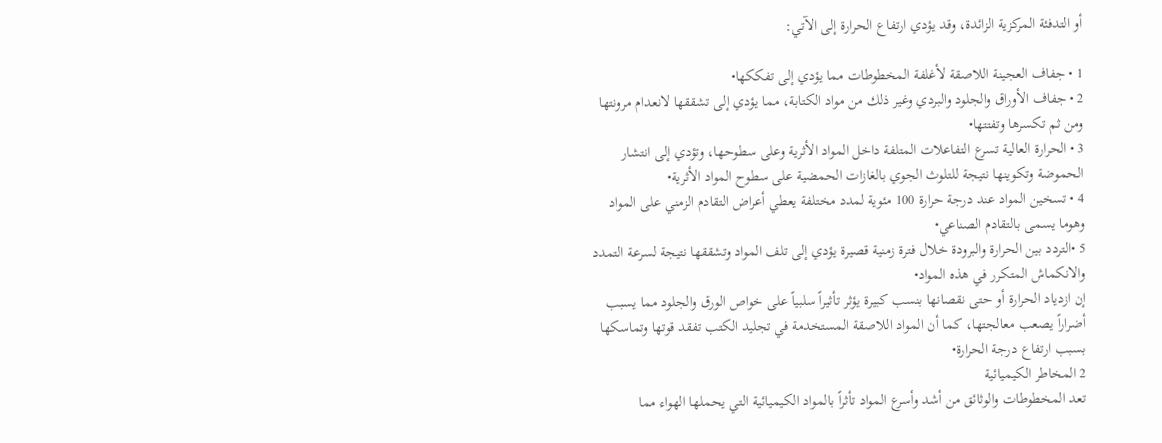أو التدفئة المركزية الزائدة، وقد يؤدي ارتفاع الحرارة إلى الآتي:

1 • جفاف العجينة اللاصقة لأغلفة المخطوطات مما يؤدي إلى تفككها•
2 • جفاف الأوراق والجلود والبردي وغير ذلك من مواد الكتابة، مما يؤدي إلى تشققها لانعدام مرونتها ومن ثم تكسرها وتفتتها•
3 • الحرارة العالية تسرع التفاعلات المتلفة داخل المواد الأثرية وعلى سطوحها، وتؤدي إلى انتشار الحموضة وتكوينها نتيجة للتلوث الجوي بالغازات الحمضية على سطوح المواد الأثرية•
4 • تسخين المواد عند درجة حرارة 100 مئوية لمدد مختلفة يعطي أعراض التقادم الزمني على المواد وهوما يسمى بالتقادم الصناعي•
5 •التردد بين الحرارة والبرودة خلال فترة زمنية قصيرة يؤدي إلى تلف المواد وتشققها نتيجة لسرعة التمدد والانكماش المتكرر في هذه المواد•
إن ازدياد الحرارة أو حتى نقصانها بنسب كبيرة يؤثر تأثيراً سلبياً على خواص الورق والجلود مما يسبب أضراراً يصعب معالجتها، كما أن المواد اللاصقة المستخدمة في تجليد الكتب تفقد قوتها وتماسكها بسبب ارتفاع درجة الحرارة•
2 المخاطر الكيميائية
تعد المخطوطات والوثائق من أشد وأسرع المواد تأثراً بالمواد الكيميائية التي يحملها الهواء مما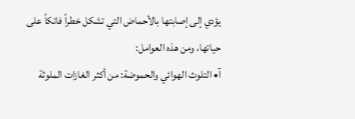يؤدي إلى إصابتها بالأحماض التي تشكل خطراً فاتكاً على حياتها، ومن هذه العوامل:
آ• التلوث الهوائي والحموضة: من أكثر الغازات الملوثة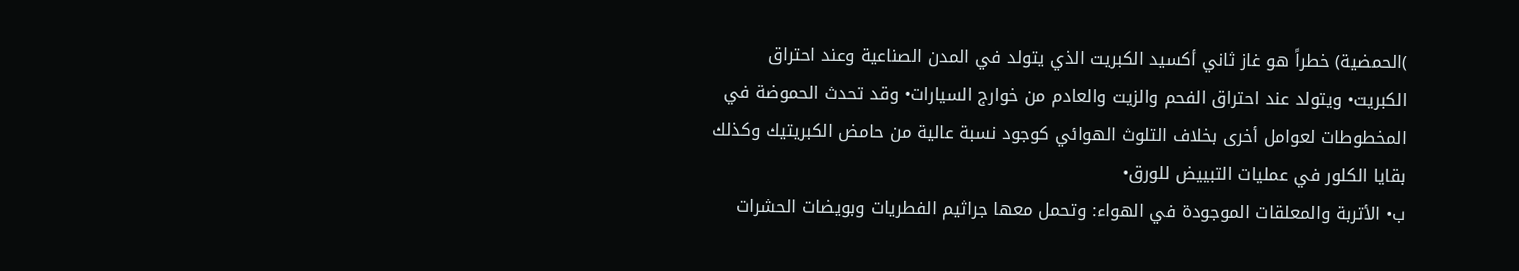)الحمضية) خطراً هو غاز ثاني أكسيد الكبريت الذي يتولد في المدن الصناعية وعند احتراق الكبريت• ويتولد عند احتراق الفحم والزيت والعادم من خوارج السيارات• وقد تحدث الحموضة في المخطوطات لعوامل أخرى بخلاف التلوث الهوائي كوجود نسبة عالية من حامض الكبريتيك وكذلك بقايا الكلور في عمليات التبييض للورق•
ب• الأتربة والمعلقات الموجودة في الهواء: وتحمل معها جراثيم الفطريات وبويضات الحشرات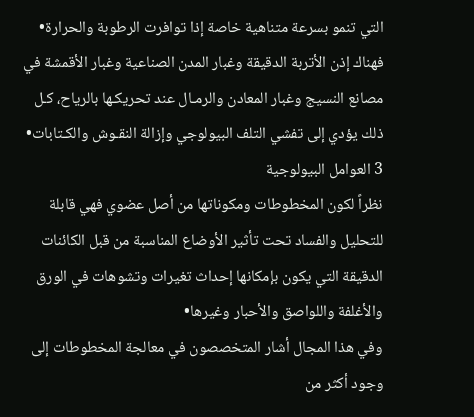التي تنمو بسرعة متناهية خاصة إذا توافرت الرطوبة والحرارة• فهناك إذن الأتربة الدقيقة وغبار المدن الصناعية وغبار الأقمشة في مصانع النسيج وغبار المعادن والرمـال عند تحريكـها بالرياح، كـل ذلك يؤدي إلى تفشي التلف البيولوجي وإزالة النقـوش والكـتابات•
3 العوامل البيولوجية
نظراً لكون المخطوطات ومكوناتها من أصل عضوي فهي قابلة للتحليل والفساد تحت تأثير الأوضاع المناسبة من قبل الكائنات الدقيقة التي يكون بإمكانها إحداث تغيرات وتشوهات في الورق والأغلفة واللواصق والأحبار وغيرها•
وفي هذا المجال أشار المتخصصون في معالجة المخطوطات إلى وجود أكثر من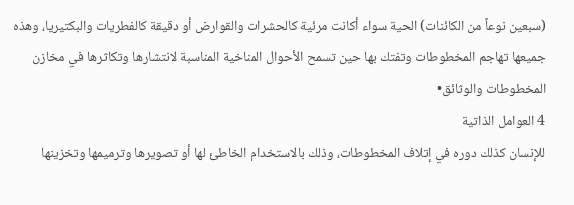(سبعين نوعاً من الكائنات) الحية سواء أكانت مرئية كالحشرات والقوارض أو دقيقة كالفطريات والبكتيريا، وهذه جميعها تهاجم المخطوطات وتفتك بها حين تسمح الأحوال المناخية المناسبة لانتشارها وتكاثرها في مخازن المخطوطات والوثائق•
4 العوامل الذاتية
للإنسان كذلك دوره في إتلاف المخطوطات، وذلك بالاستخدام الخاطئ لها أو تصويرها وترميمها وتخزينها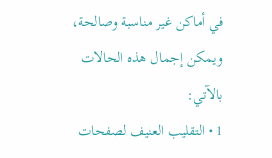في أماكن غير مناسبة وصالحة، ويمكن إجمال هذه الحالات بالآتي:
1 • التقليب العنيف لصفحات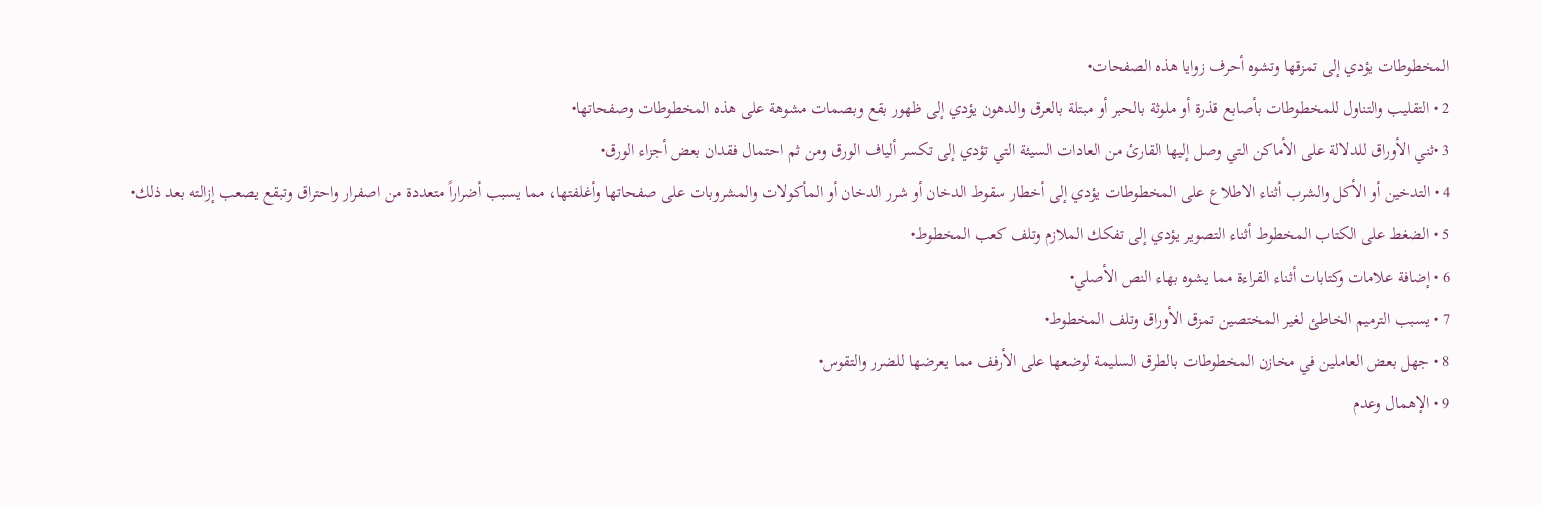المخطوطات يؤدي إلى تمزقها وتشوه أحرف زوايا هذه الصفحات•
2 • التقليب والتناول للمخطوطات بأصابع قذرة أو ملوثة بالحبر أو مبتلة بالعرق والدهون يؤدي إلى ظهور بقع وبصمات مشوهة على هذه المخطوطات وصفحاتها•
3 •ثني الأوراق للدلالة على الأماكن التي وصل إليها القارئ من العادات السيئة التي تؤدي إلى تكسر ألياف الورق ومن ثم احتمال فقدان بعض أجزاء الورق•
4 • التدخين أو الأكل والشرب أثناء الاطلاع على المخطوطات يؤدي إلى أخطار سقوط الدخان أو شرر الدخان أو المأكولات والمشروبات على صفحاتها وأغلفتها، مما يسبب أضراراً متعددة من اصفرار واحتراق وتبقع يصعب إزالته بعد ذلك•
5 • الضغط على الكتاب المخطوط أثناء التصوير يؤدي إلى تفكك الملازم وتلف كعب المخطوط•
6 • إضافة علامات وكتابات أثناء القراءة مما يشوه بهاء النص الأصلي•
7 • يسبب الترميم الخاطئ لغير المختصين تمزق الأوراق وتلف المخطوط•
8 • جهل بعض العاملين في مخازن المخطوطات بالطرق السليمة لوضعها على الأرفف مما يعرضها للضرر والتقوس•
9 • الإهمال وعدم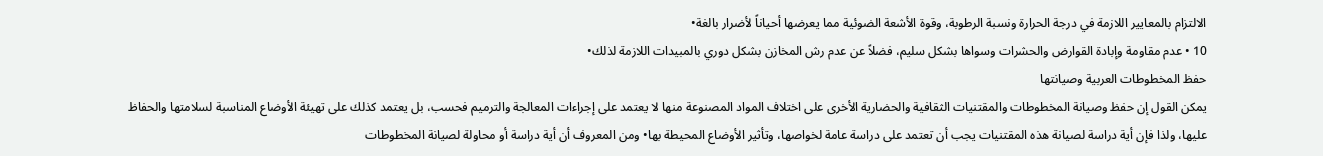الالتزام بالمعايير اللازمة في درجة الحرارة ونسبة الرطوبة، وقوة الأشعة الضوئية مما يعرضها أحياناً لأضرار بالغة•
10 • عدم مقاومة وإبادة القوارض والحشرات وسواها بشكل سليم، فضلاً عن عدم رش المخازن بشكل دوري بالمبيدات اللازمة لذلك•
حفظ المخطوطات العربية وصيانتها
يمكن القول إن حفظ وصيانة المخطوطات والمقتنيات الثقافية والحضارية الأخرى على اختلاف المواد المصنوعة منها لا يعتمد على إجراءات المعالجة والترميم فحسب، بل يعتمد كذلك على تهيئة الأوضاع المناسبة لسلامتها والحفاظ عليها، ولذا فإن أية دراسة لصيانة هذه المقتنيات يجب أن تعتمد على دراسة عامة لخواصها، وتأثير الأوضاع المحيطة بها• ومن المعروف أن أية دراسة أو محاولة لصيانة المخطوطات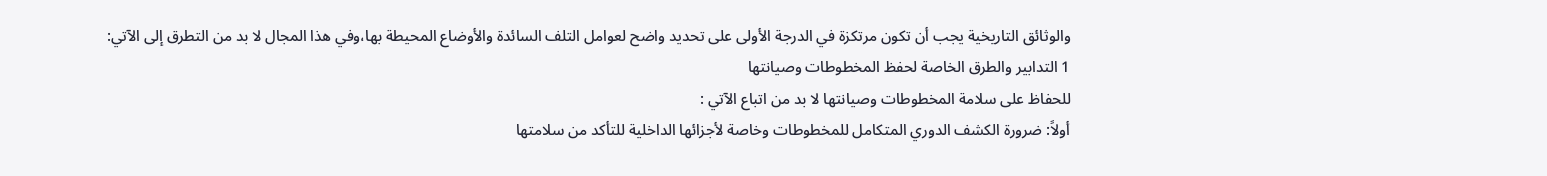والوثائق التاريخية يجب أن تكون مرتكزة في الدرجة الأولى على تحديد واضح لعوامل التلف السائدة والأوضاع المحيطة بها،وفي هذا المجال لا بد من التطرق إلى الآتي:
1 التدابير والطرق الخاصة لحفظ المخطوطات وصيانتها
للحفاظ على سلامة المخطوطات وصيانتها لا بد من اتباع الآتي :
أولاً: ضرورة الكشف الدوري المتكامل للمخطوطات وخاصة لأجزائها الداخلية للتأكد من سلامتها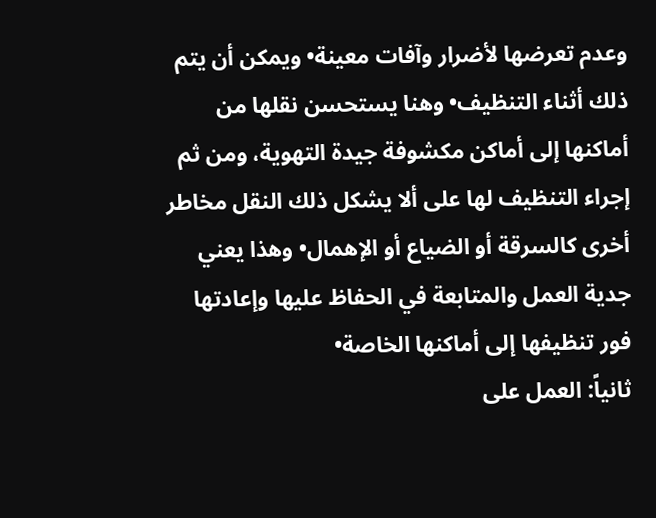وعدم تعرضها لأضرار وآفات معينة• ويمكن أن يتم ذلك أثناء التنظيف• وهنا يستحسن نقلها من أماكنها إلى أماكن مكشوفة جيدة التهوية، ومن ثم إجراء التنظيف لها على ألا يشكل ذلك النقل مخاطر أخرى كالسرقة أو الضياع أو الإهمال• وهذا يعني جدية العمل والمتابعة في الحفاظ عليها وإعادتها فور تنظيفها إلى أماكنها الخاصة•
ثانياً: العمل على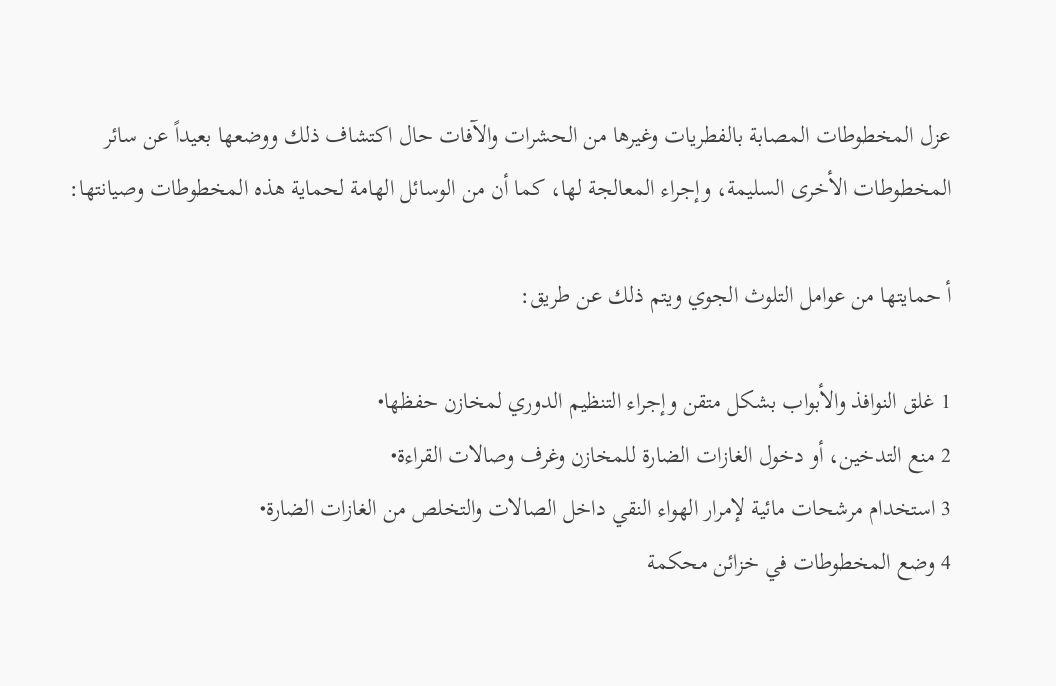عزل المخطوطات المصابة بالفطريات وغيرها من الحشرات والآفات حال اكتشاف ذلك ووضعها بعيداً عن سائر المخطوطات الأخرى السليمة، وإجراء المعالجة لها، كما أن من الوسائل الهامة لحماية هذه المخطوطات وصيانتها:

أ حمايتها من عوامل التلوث الجوي ويتم ذلك عن طريق:

1 غلق النوافذ والأبواب بشكل متقن وإجراء التنظيم الدوري لمخازن حفظها•
2 منع التدخين، أو دخول الغازات الضارة للمخازن وغرف وصالات القراءة•
3 استخدام مرشحات مائية لإمرار الهواء النقي داخل الصالات والتخلص من الغازات الضارة•
4 وضع المخطوطات في خزائن محكمة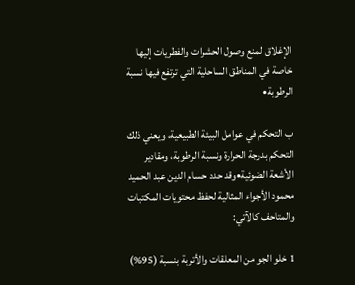الإغلاق لمنع وصول الحشرات والفطريات إليها خاصة في المناطق الساحلية التي ترتفع فيها نسبة الرطوبة•

ب التحكم في عوامل البيئة الطبيعية، ويعني ذلك التحكم بدرجة الحرارة ونسبة الرطوبة، ومقادير الأشعة الضوئية•وقد حدد حسام الدين عبد الحميد محمود الأجواء المثالية لحفظ محتويات المكتبات والمتاحف كالآتي:

1 خلو الجو من المعلقات والأتربة بنسبة (95%)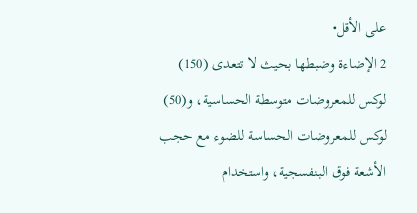على الأقل•
2 الإضاءة وضبطها بحيث لا تتعدى (150) لوكس للمعروضات متوسطة الحساسية، و(50) لوكس للمعروضات الحساسة للضوء مع حجب الأشعة فوق البنفسجية، واستخدام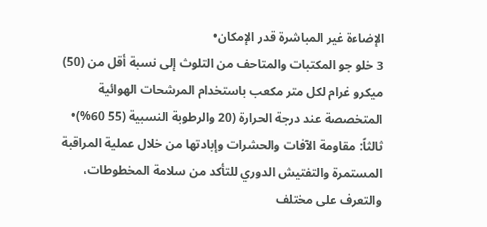الإضاءة غير المباشرة قدر الإمكان•
3 خلو جو المكتبات والمتاحف من التلوث إلى نسبة أقل من (50) ميكرو غرام لكل متر مكعب باستخدام المرشحات الهوائية المتخصصة عند درجة الحرارة (20 والرطوبة النسبية (55 60%)•
ثالثاً: مقاومة الآفات والحشرات وإبادتها من خلال عملية المراقبة المستمرة والتفتيش الدوري للتأكد من سلامة المخطوطات، والتعرف على مختلف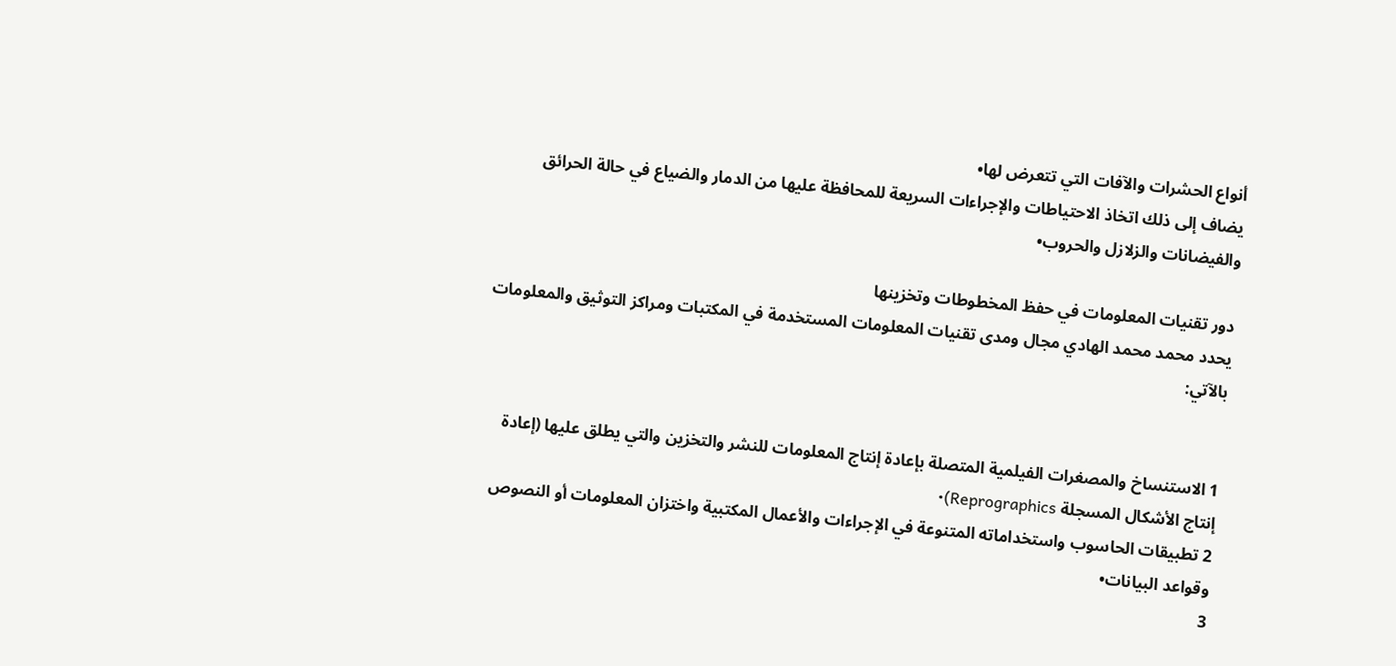أنواع الحشرات والآفات التي تتعرض لها•
يضاف إلى ذلك اتخاذ الاحتياطات والإجراءات السريعة للمحافظة عليها من الدمار والضياع في حالة الحرائق والفيضانات والزلازل والحروب•

دور تقنيات المعلومات في حفظ المخطوطات وتخزينها
يحدد محمد محمد الهادي مجال ومدى تقنيات المعلومات المستخدمة في المكتبات ومراكز التوثيق والمعلومات بالآتي:


1 الاستنساخ والمصغرات الفيلمية المتصلة بإعادة إنتاج المعلومات للنشر والتخزين والتي يطلق عليها (إعادة إنتاج الأشكال المسجلة Reprographics)•
2 تطبيقات الحاسوب واستخداماته المتنوعة في الإجراءات والأعمال المكتبية واختزان المعلومات أو النصوص وقواعد البيانات•
3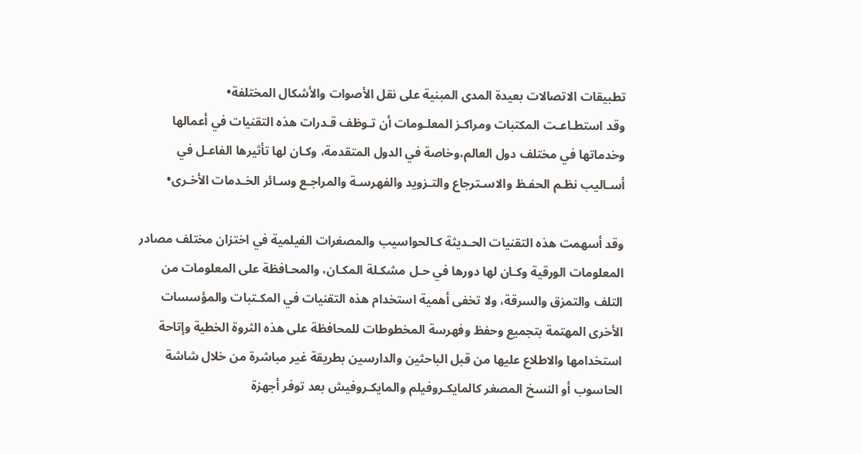تطبيقات الاتصالات بعيدة المدى المبنية على نقل الأصوات والأشكال المختلفة•
وقد استطـاعـت المكتبات ومراكـز المعلـومات أن تـوظف قـدرات هذه التقنيات في أعمالها وخدماتها في مختلف دول العالم،وخاصة في الدول المتقدمة، وكـان لها تأثيرها الفاعـل في أسـاليب نظـم الحفـظ والاسـترجاع والتـزويد والفهرسـة والمراجـع وسـائر الخـدمات الأخـرى•

وقد أسهمت هذه التقنيات الحـديثة كـالحواسيب والمصغرات الفيلمية في اختزان مختلف مصادر المعلومات الورقية وكـان لها دورها في حـل مشكـلة المكـان، والمحـافظة على المعلومات من التلف والتمزق والسرقة، ولا تخفى أهمية استخدام هذه التقنيات في المكـتبات والمؤسسات الأخرى المهتمة بتجميع وحفظ وفهرسة المخطوطات للمحافظة على هذه الثروة الخطية وإتاحة استخدامها والاطلاع عليها من قبل الباحثين والدارسين بطريقة غير مباشرة من خلال شاشة الحاسوب أو النسخ المصغر كالمايكـروفيلم والمايكـروفيش بعد توفر أجهزة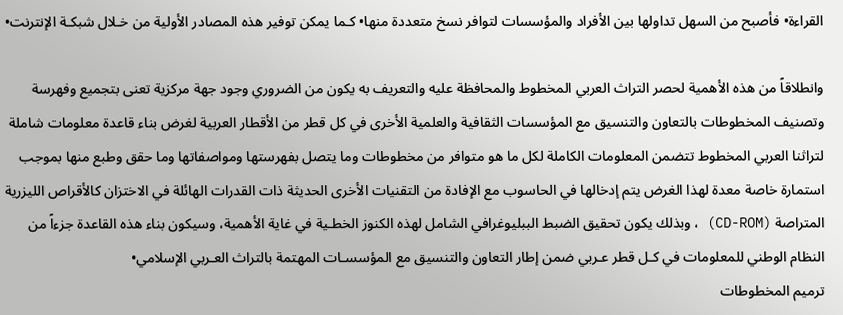القراءة• فأصبح من السهل تداولها بين الأفراد والمؤسسات لتوافر نسخ متعددة منها• كـما يمكن توفير هذه المصادر الأولية من خـلال شبكـة الإنترنت•

وانطلاقاً من هذه الأهمية لحصر التراث العربي المخطوط والمحافظة عليه والتعريف به يكون من الضروري وجود جهة مركزية تعنى بتجميع وفهرسة وتصنيف المخطوطات بالتعاون والتنسيق مع المؤسسات الثقافية والعلمية الأخرى في كل قطر من الأقطار العربية لغرض بناء قاعدة معلومات شاملة لتراثنا العربي المخطوط تتضمن المعلومات الكاملة لكل ما هو متوافر من مخطوطات وما يتصل بفهرستها ومواصفاتها وما حقق وطبع منها بموجب استمارة خاصة معدة لهذا الغرض يتم إدخالها في الحاسوب مع الإفادة من التقنيات الأخرى الحديثة ذات القدرات الهائلة في الاختزان كالأقراص الليزرية المتراصة (CD-ROM) ، وبذلك يكون تحقيق الضبط الببليوغرافي الشامل لهذه الكنوز الخطـية في غاية الأهمية، وسيكون بناء هذه القاعدة جزءاً من النظام الوطني للمعلومات في كـل قطر عـربي ضمن إطار التعاون والتنسيق مع المؤسسـات المهتمة بالتراث العـربي الإسلامي•
ترميم المخطوطات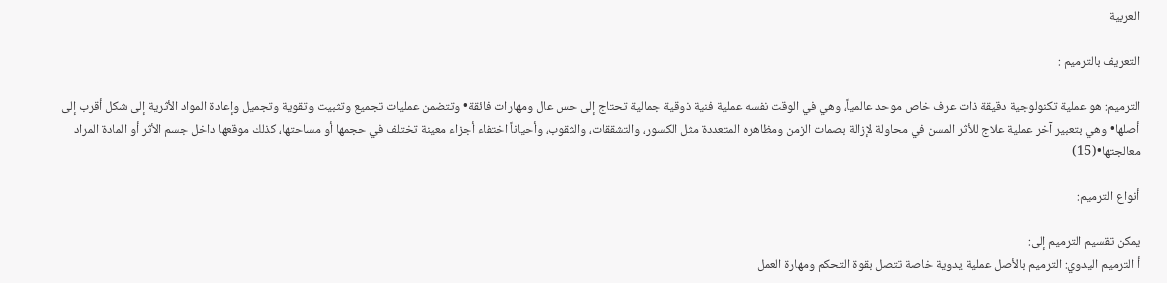العربية

التعريف بالترميم :

الترميم: هو عملية تكنولوجية دقيقة ذات عرف خاص موحد عالمياً، وهي في الوقت نفسه عملية فنية ذوقية جمالية تحتاج إلى حس عال ومهارات فائقة• وتتضمن عمليات تجميع وتثبيت وتقوية وتجميل وإعادة المواد الأثرية إلى شكل أقرب إلى أصلها• وهي بتعبير آخر عملية علاج للأثر المسن في محاولة لإزالة بصمات الزمن ومظاهره المتعددة مثل الكسور، والتشققات، والثقوب، وأحياناً اختفاء أجزاء معينة تختلف في حجمها أو مساحتها، كذلك موقعها داخل جسم الأثر أو المادة المراد معالجتها•(15)

أنواع الترميم:

يمكن تقسيم الترميم إلى:
أ الترميم اليدوي: الترميم بالأصل عملية يدوية خاصة تتصل بقوة التحكم ومهارة العمل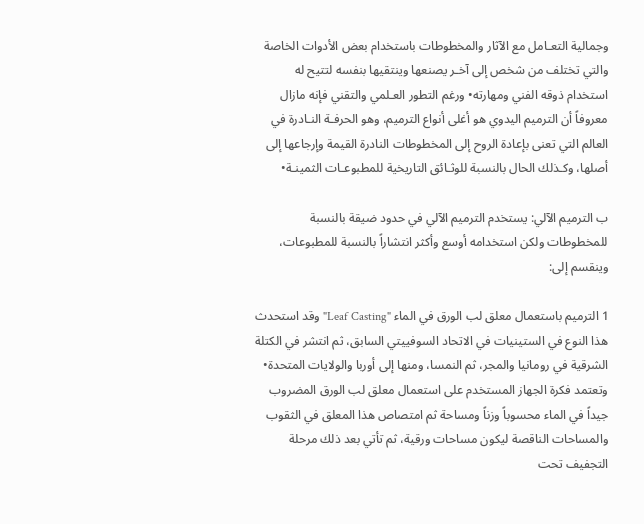وجمالية التعـامل مع الآثار والمخطوطات باستخدام بعض الأدوات الخاصة والتي تختلف من شخص إلى آخـر يصنعها وينتقيها بنفسه لتتيح له استخدام ذوقه الفني ومهارته• ورغم التطور العـلمي والتقني فإنه مازال معروفاً أن الترميم اليدوي هو أغلى أنواع الترميم، وهو الحرفـة النـادرة في العالم التي تعنى بإعادة الروح إلى المخطوطات النادرة القيمة وإرجاعها إلى أصلها، وكـذلك الحال بالنسبة للوثـائق التاريخية للمطبوعـات الثمينـة•

ب الترميم الآلي: يستخدم الترميم الآلي في حدود ضيقة بالنسبة للمخطوطات ولكن استخدامه أوسع وأكثر انتشاراً بالنسبة للمطبوعات، وينقسم إلى:

1 الترميم باستعمال معلق لب الورق في الماء "Leaf Casting" وقد استحدث هذا النوع في الستينيات في الاتحاد السوفييتي السابق، ثم انتشر في الكتلة الشرقية في رومانيا والمجر، ثم النمسا، ومنها إلى أوربا والولايات المتحدة•
وتعتمد فكرة الجهاز المستخدم على استعمال معلق لب الورق المضروب جيداً في الماء محسوباً وزناً ومساحة ثم امتصاص هذا المعلق في الثقوب والمساحات الناقصة ليكون مساحات ورقية، ثم تأتي بعد ذلك مرحلة التجفيف تحت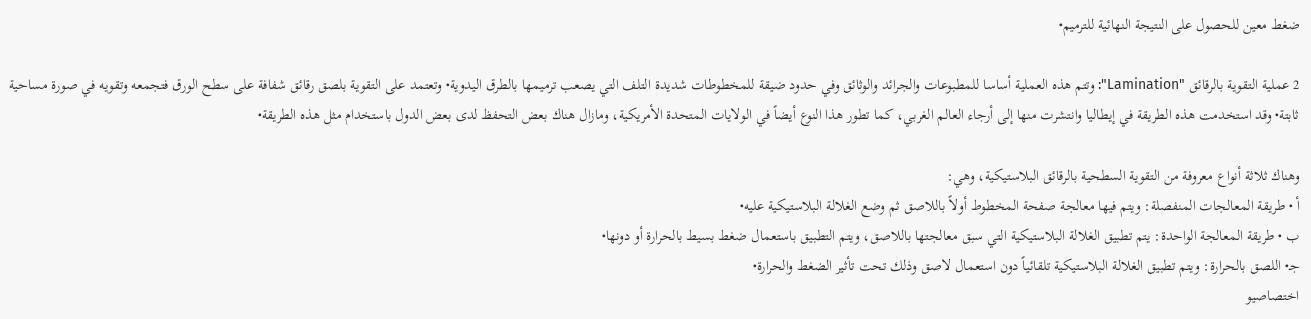ضغط معين للحصول على النتيجة النهائية للترميم•

2 عملية التقوية بالرقائق "Lamination": وتتم هذه العملية أساسا للمطبوعات والجرائد والوثائق وفي حدود ضيقة للمخطوطات شديدة التلف التي يصعب ترميمها بالطرق اليدوية• وتعتمد على التقوية بلصق رقائق شفافة على سطح الورق فتجمعه وتقويه في صورة مساحية ثابتة• وقد استخدمت هذه الطريقة في إيطاليا وانتشرت منها إلى أرجاء العالم الغربي، كما تطور هذا النوع أيضاً في الولايات المتحدة الأمريكية، ومازال هناك بعض التحفظ لدى بعض الدول باستخدام مثل هذه الطريقة•

وهناك ثلاثة أنواع معروفة من التقوية السطحية بالرقائق البلاستيكية، وهي:
أ • طريقة المعالجات المنفصلة: ويتم فيها معالجة صفحة المخطوط أولاً باللاصق ثم وضع الغلالة البلاستيكية عليه•
ب • طريقة المعالجة الواحدة: يتم تطبيق الغلالة البلاستيكية التي سبق معالجتها باللاصق، ويتم التطبيق باستعمال ضغط بسيط بالحرارة أو دونها•
جـ• اللصق بالحرارة: ويتم تطبيق الغلالة البلاستيكية تلقائياً دون استعمال لاصق وذلك تحت تأثير الضغط والحرارة•
اختصاصيو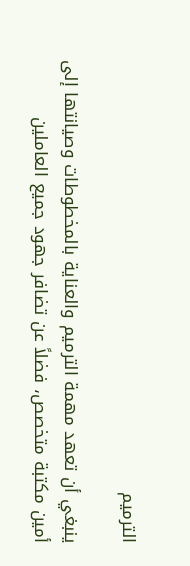الترميم

ينبغي أن تعهد مهمة الترميم والعناية بالمخطوطات وصيانتها إلى أمين مكتبة متخصص، فضلاً عن تضافر جهود جميع العاملين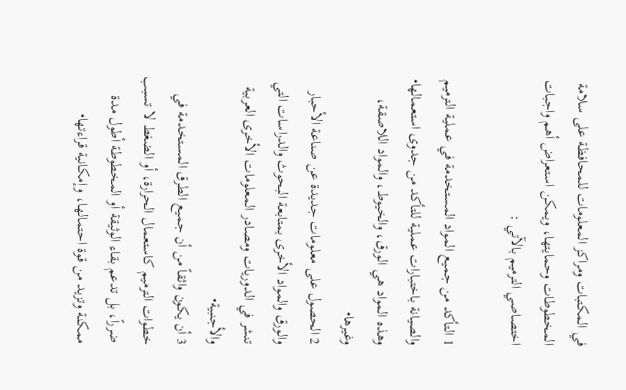في المكتبات ومراكز المعلومات للمحافظة على سلامة المخطوطات وحمايتها، ويمكن استعراض أهم واجبات اختصاصي الترميم بالآتي :

1 التأكد من جميع المواد المستخدمة في عملية الترميم والصيانة باختبارات عملية للتأكد من جدوى استعمالها• وهذه المواد هي الورق، والخيوط، والمواد اللاصقة، وغيرها•
2 الحصول على معلومات جديدة عن صناعة الأحبار والورق والمواد الأخرى بمتابعة البحوث والدراسات التي تنشر في الدوريات ومصادر المعلومات الأخرى العربية والأجنبية•
3 أن يكون واثقاً من أن جميع الطرق المستخدمة في خطوات الترميم كاستعمال الحرارة، أو الضغط لا تسبب ضرراً، بل تدعم بقاء الوثيقة أو المخطوطة أطول مدة ممكنة وتزيد من قوة احتمالها، وإمكانية قراءتها•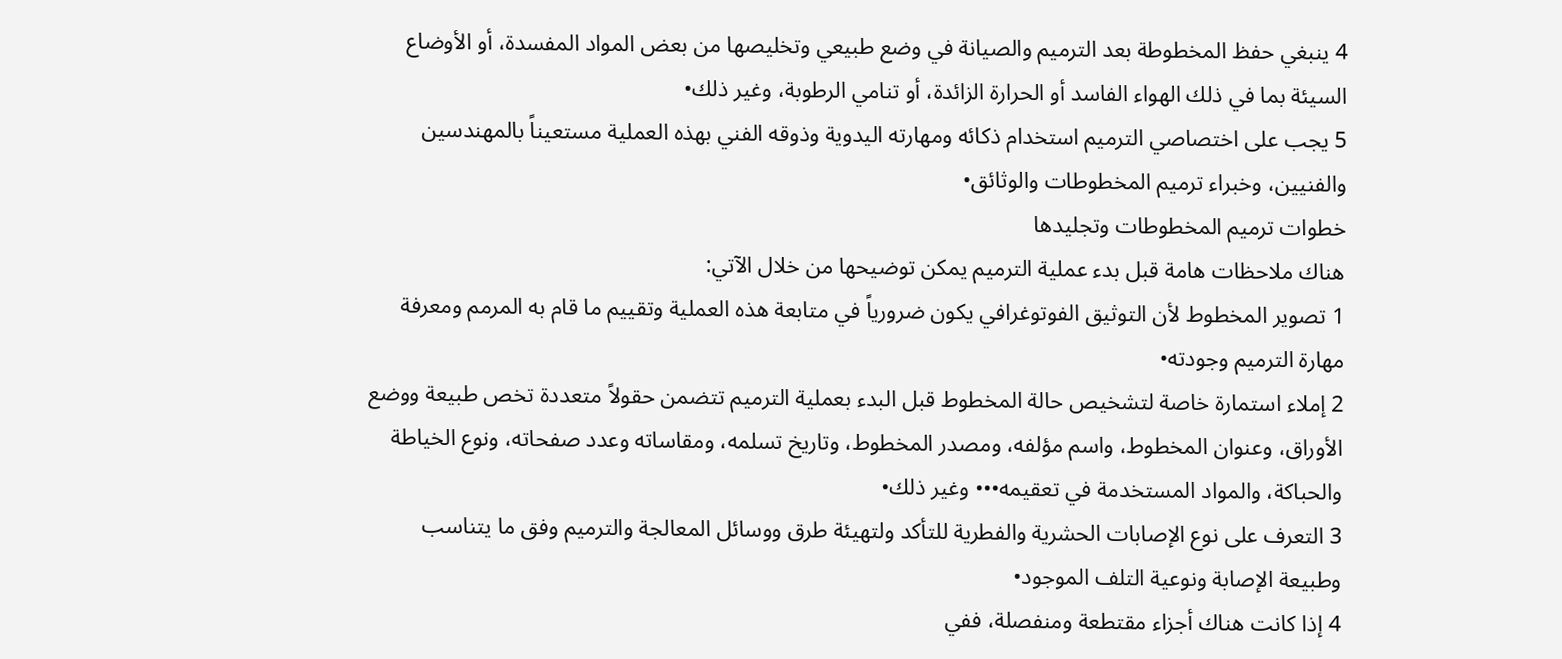4 ينبغي حفظ المخطوطة بعد الترميم والصيانة في وضع طبيعي وتخليصها من بعض المواد المفسدة، أو الأوضاع السيئة بما في ذلك الهواء الفاسد أو الحرارة الزائدة، أو تنامي الرطوبة، وغير ذلك•
5 يجب على اختصاصي الترميم استخدام ذكائه ومهارته اليدوية وذوقه الفني بهذه العملية مستعيناً بالمهندسين والفنيين، وخبراء ترميم المخطوطات والوثائق•
خطوات ترميم المخطوطات وتجليدها
هناك ملاحظات هامة قبل بدء عملية الترميم يمكن توضيحها من خلال الآتي:
1 تصوير المخطوط لأن التوثيق الفوتوغرافي يكون ضرورياً في متابعة هذه العملية وتقييم ما قام به المرمم ومعرفة مهارة الترميم وجودته•
2 إملاء استمارة خاصة لتشخيص حالة المخطوط قبل البدء بعملية الترميم تتضمن حقولاً متعددة تخص طبيعة ووضع الأوراق، وعنوان المخطوط، واسم مؤلفه، ومصدر المخطوط، وتاريخ تسلمه، ومقاساته وعدد صفحاته، ونوع الخياطة والحباكة، والمواد المستخدمة في تعقيمه••• وغير ذلك•
3 التعرف على نوع الإصابات الحشرية والفطرية للتأكد ولتهيئة طرق ووسائل المعالجة والترميم وفق ما يتناسب وطبيعة الإصابة ونوعية التلف الموجود•
4 إذا كانت هناك أجزاء مقتطعة ومنفصلة، ففي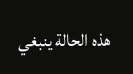هذه الحالة ينبغي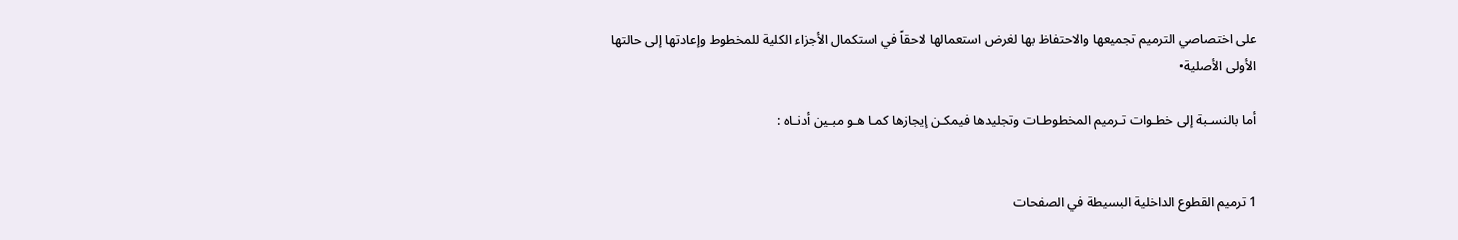على اختصاصي الترميم تجميعها والاحتفاظ بها لغرض استعمالها لاحقاً في استكمال الأجزاء الكلية للمخطوط وإعادتها إلى حالتها الأولى الأصلية•

أما بالنسـبة إلى خطـوات تـرميم المخطوطـات وتجليدها فيمكـن إيجازها كمـا هـو مبـين أدنـاه :


1 ترميم القطوع الداخلية البسيطة في الصفحات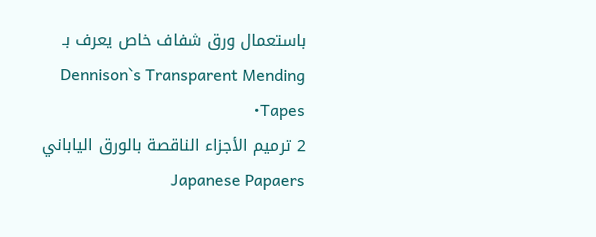باستعمال ورق شفاف خاص يعرف بـ Dennison`s Transparent Mending Tapes•
2 ترميم الأجزاء الناقصة بالورق الياباني Japanese Papaers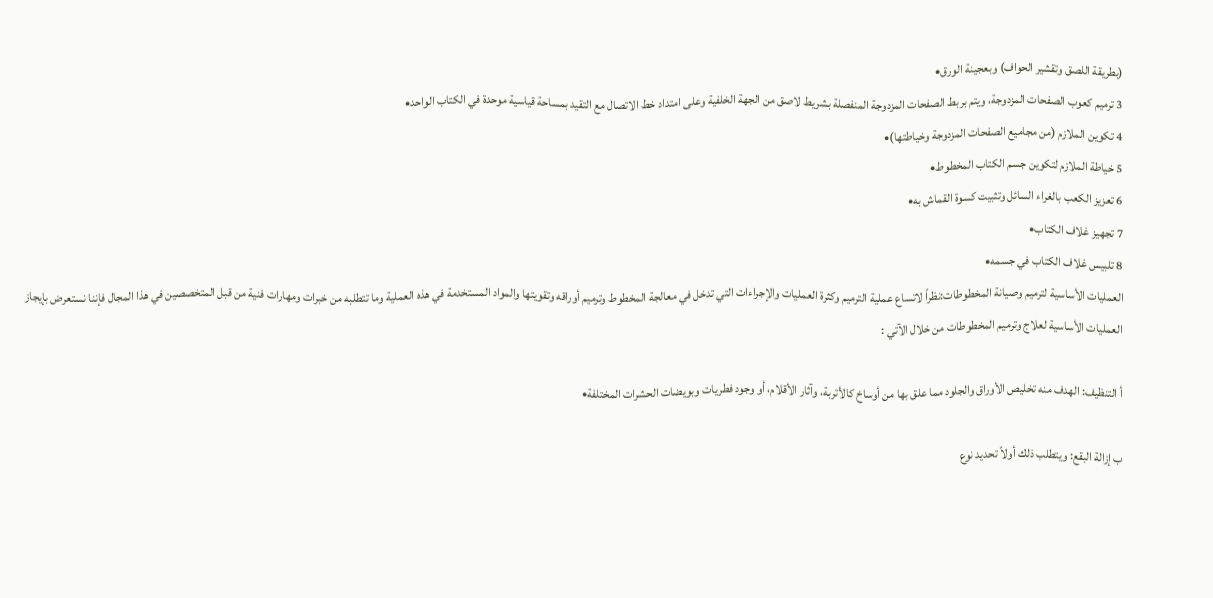(بطريقة اللصق وتقشير الحواف) وبعجينة الورق•
3 ترميم كعوب الصفحات المزدوجة، ويتم بربط الصفحات المزدوجة المنفصلة بشريط لاصق من الجهة الخلفية وعلى امتداد خط الاتصال مع التقيد بمساحة قياسية موحدة في الكتاب الواحد•
4 تكوين الملازم (من مجاميع الصفحات المزدوجة وخياطتها)•
5 خياطة الملازم لتكوين جسم الكتاب المخطوط•
6 تعزيز الكعب بالغراء السائل وتثبيت كسوة القماش به•
7 تجهيز غلاف الكتاب•
8 تلبيس غلاف الكتاب في جسمه•
العمليات الأساسية لترميم وصيانة المخطوطات:نظراً لاتساع عملية الترميم وكثرة العمليات والإجراءات التي تدخل في معالجة المخطوط وترميم أوراقه وتقويتها والمواد المستخدمة في هذه العملية وما تتطلبه من خبرات ومهارات فنية من قبل المتخصصين في هذا المجال فإننا نستعرض بإيجاز العمليات الأساسية لعلاج وترميم المخطوطات من خلال الآتي :

أ التنظيف: الهدف منه تخليص الأوراق والجلود مما علق بها من أوساخ كالأتربة، وآثار الأقلام، أو وجود فطريات وبويضات الحشرات المختلفة•

ب إزالة البقع: ويتطلب ذلك أولاً تحديد نوع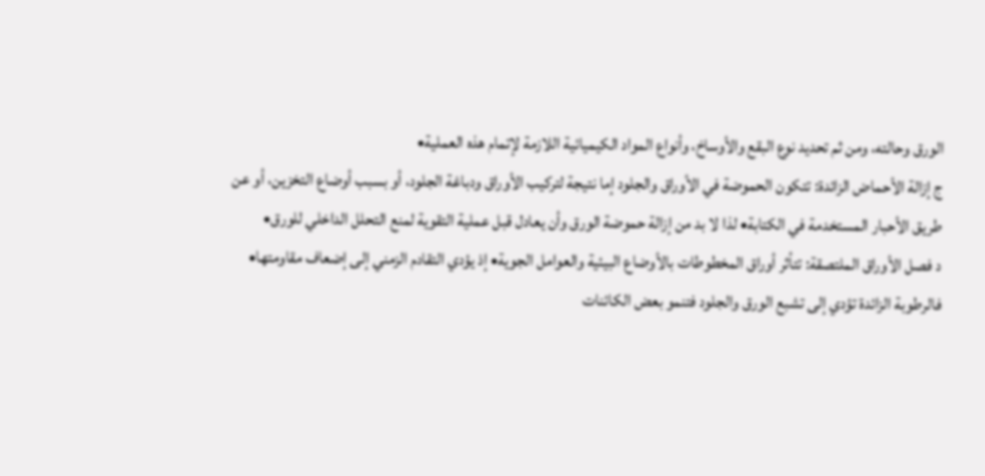الورق وحالته، ومن ثم تحديد نوع البقع والأوساخ، وأنواع المواد الكيميائية اللازمة لإتمام هذه العملية•
ج إزالة الأحماض الزائدة: تتكون الحموضة في الأوراق والجلود إما نتيجة لتركيب الأوراق ودباغة الجلود، أو بسبب أوضاع التخزين، أو عن طريق الأحبار المستخدمة في الكتابة• لذا لا بد من إزالة حموضة الورق وأن يعادل قبل عملية التقوية لمنع التحلل الداخلي للورق•
د فصل الأوراق الملتصقة: تتأثر أوراق المخطوطات بالأوضاع البيئية والعوامل الجوية• إذ يؤدي التقادم الزمني إلى إضعاف مقاومتها• فالرطوبة الزائدة تؤدي إلى تشبع الورق والجلود فتنمو بعض الكائنات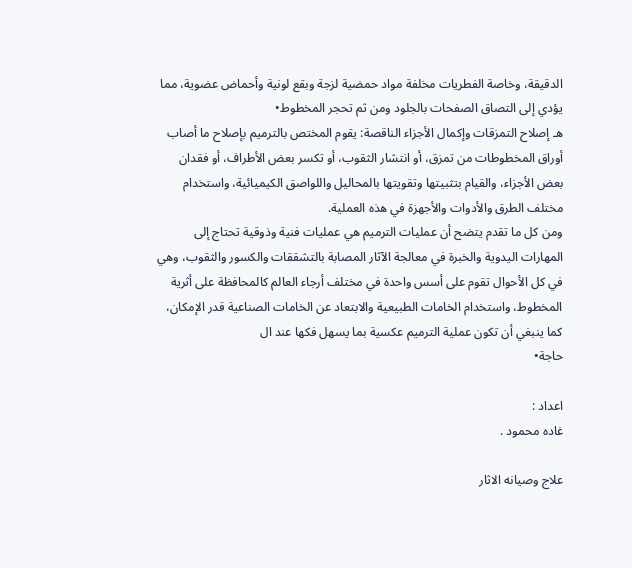الدقيقة، وخاصة الفطريات مخلفة مواد حمضية لزجة وبقع لونية وأحماض عضوية، مما يؤدي إلى التصاق الصفحات بالجلود ومن ثم تحجر المخطوط•
هـ إصلاح التمزقات وإكمال الأجزاء الناقصة: يقوم المختص بالترميم بإصلاح ما أصاب أوراق المخطوطات من تمزق، أو انتشار الثقوب، أو تكسر بعض الأطراف، أو فقدان بعض الأجزاء، والقيام بتثبيتها وتقويتها بالمحاليل واللواصق الكيميائية، واستخدام مختلف الطرق والأدوات والأجهزة في هذه العملية.
ومن كل ما تقدم يتضح أن عمليات الترميم هي عمليات فنية وذوقية تحتاج إلى المهارات اليدوية والخبرة في معالجة الآثار المصابة بالتشققات والكسور والثقوب، وهي في كل الأحوال تقوم على أسس واحدة في مختلف أرجاء العالم كالمحافظة على أثرية المخطوط، واستخدام الخامات الطبيعية والابتعاد عن الخامات الصناعية قدر الإمكان، كما ينبغي أن تكون عملية الترميم عكسية بما يسهل فكها عند ال
حاجة•

اعداد :
غاده محمود .

علاج وصيانه الاثار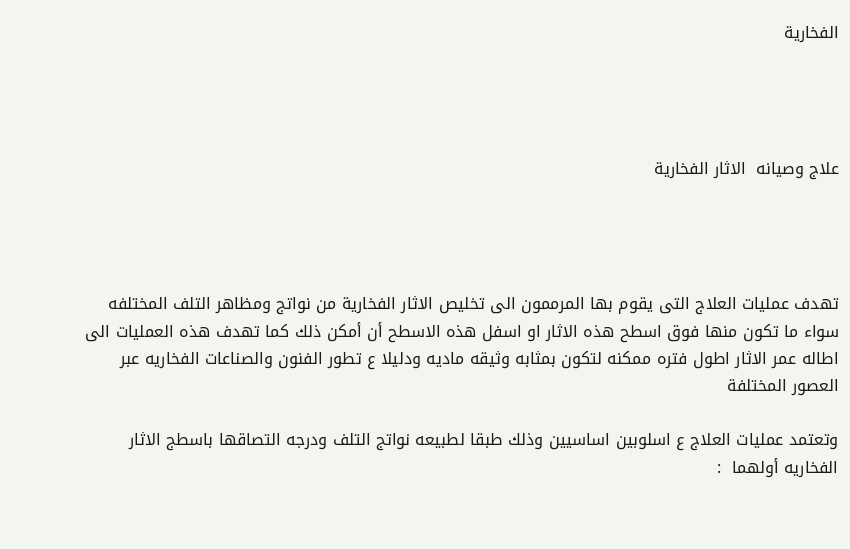الفخارية




علاج وصيانه  الاثار الفخارية




تهدف عمليات العلاج التى يقوم بها المرممون الى تخليص الاثار الفخارية من نواتج ومظاهر التلف المختلفه سواء ما تكون منها فوق اسطح هذه الاثار او اسفل هذه الاسطح أن أمكن ذلك كما تهدف هذه العمليات الى اطاله عمر الاثار اطول فتره ممكنه لتكون بمثابه وثيقه ماديه ودليلا ع تطور الفنون والصناعات الفخاريه عبر العصور المختلفة

وتعتمد عمليات العلاج ع اسلوبين اساسيين وذلك طبقا لطبيعه نواتج التلف ودرجه التصاقها باسطج الاثار الفخاريه أولهما  :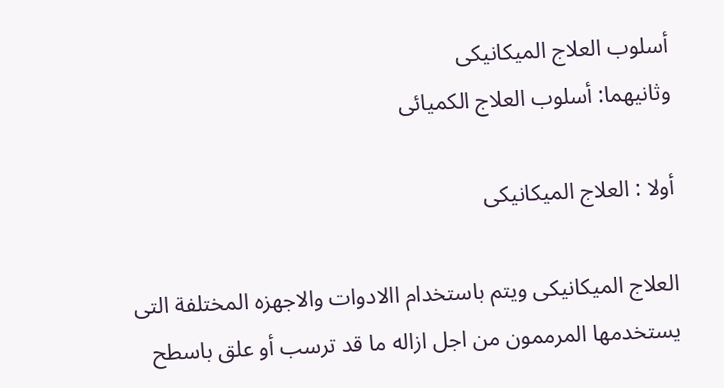أسلوب العلاج الميكانيكى
وثانيهما: أسلوب العلاج الكميائى

أولا : العلاج الميكانيكى

العلاج الميكانيكى ويتم باستخدام االادوات والاجهزه المختلفة التى يستخدمها المرممون من اجل ازاله ما قد ترسب أو علق باسطح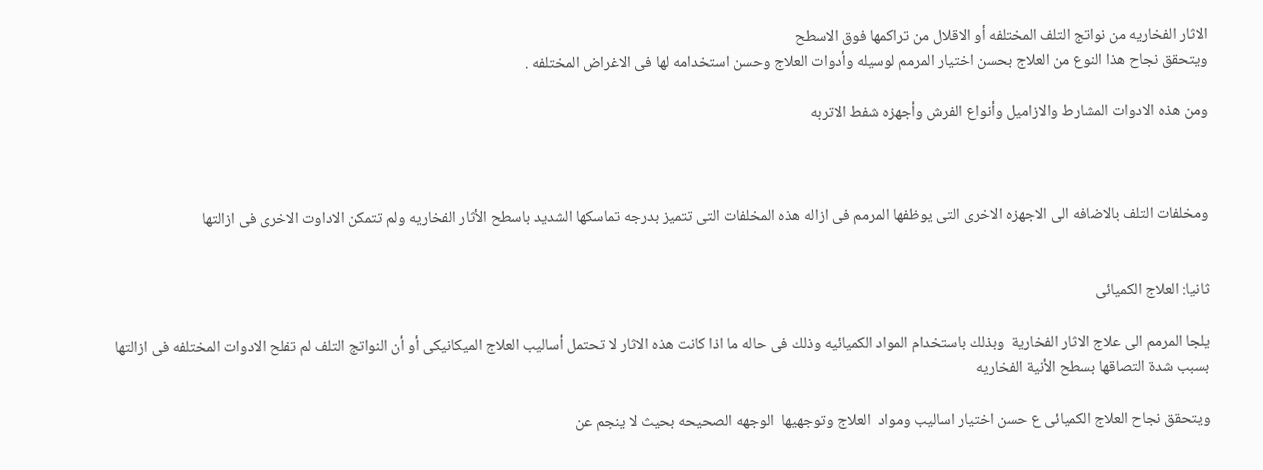الاثار الفخاريه من نواتج التلف المختلفه أو الاقلال من تراكمها فوق الاسطح
ويتحقق نجاح هذا النوع من العلاج بحسن اختيار المرمم لوسيله وأدوات العلاج وحسن استخدامه لها فى الاغراض المختلفه .

ومن هذه الادوات المشارط والازاميل وأنواع الفرش وأجهزه شفط الاتربه



ومخلفات التلف بالاضافه الى الاجهزه الاخرى التى يوظفها المرمم فى ازاله هذه المخلفات التى تتميز بدرجه تماسكها الشديد باسطح الأثار الفخاريه ولم تتمكن الاداوت الاخرى فى ازالتها


ثانيا: العلاج الكميائى

يلجا المرمم الى علاج الاثار الفخارية  وبذلك باستخدام المواد الكميائيه وذلك فى حاله ما اذا كانت هذه الاثار لا تحتمل أساليب العلاج الميكانيكى أو أن النواتج التلف لم تفلح الادوات المختلفه فى ازالتها بسبب شدة التصاقها بسطح الأنية الفخاريه

ويتحقق نجاح العلاج الكميائى ع حسن اختيار اساليب ومواد  العلاج وتوجهيها  الوجهه الصحيحه بحيث لا ينجم عن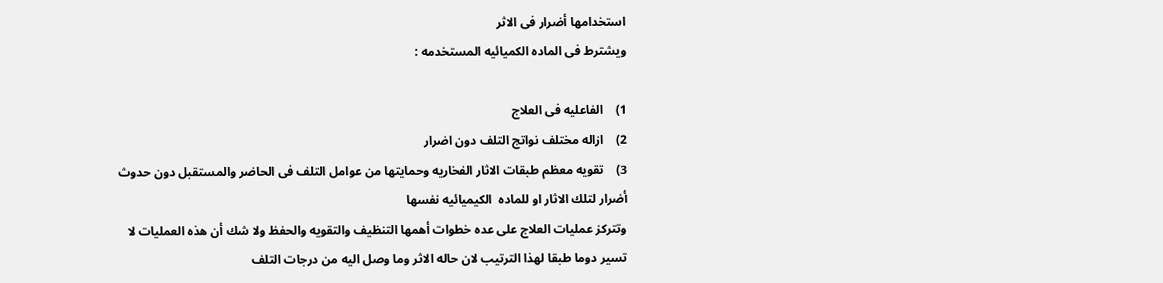استخدامها أضرار فى الاثر
ويشترط فى الماده الكميائيه المستخدمه :

1)    الفاعليه فى العلاج
2)    ازاله مختلف نواتج التلف دون اضرار
3)    تقويه معظم طبقات الاثار الفخاريه وحمايتها من عوامل التلف فى الحاضر والمستقبل دون حدوث أضرار لتلك الاثار او للماده  الكيميائيه نفسها
وتتركز عمليات العلاج على عده خطوات أهمها التنظيف والتقويه والحفظ ولا شك أن هذه العمليات لا تسير دوما طبقا لهذا الترتيب لان حاله الاثر وما وصل اليه من درجات التلف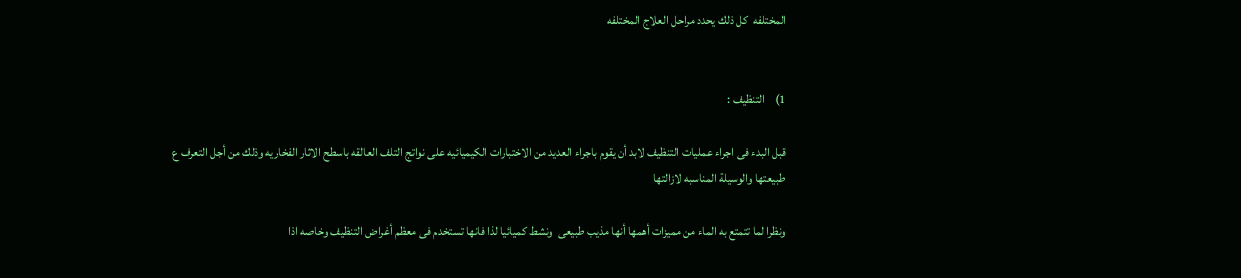المختلفه  كل ذلك يحدد مراحل العلاج المختلفه


1)    التنظيف :

قبل البدء فى اجراء عمليات التنظيف لابد أن يقوم باجراء العديد من الاختبارات الكيميائيه على نواتج التلف العالقه باسطح الاثار الفخاريه وذلك من أجل التعرف ع طبيعتها والوسيلة المناسبه لازالتها

ونظرا لما تتمتع به الماء من مميزات أهمها أنها مذيب طبيعى  ونشط كميائيا لذا فانها تستخدم فى معظم أغراض التنظيف وخاصه اذا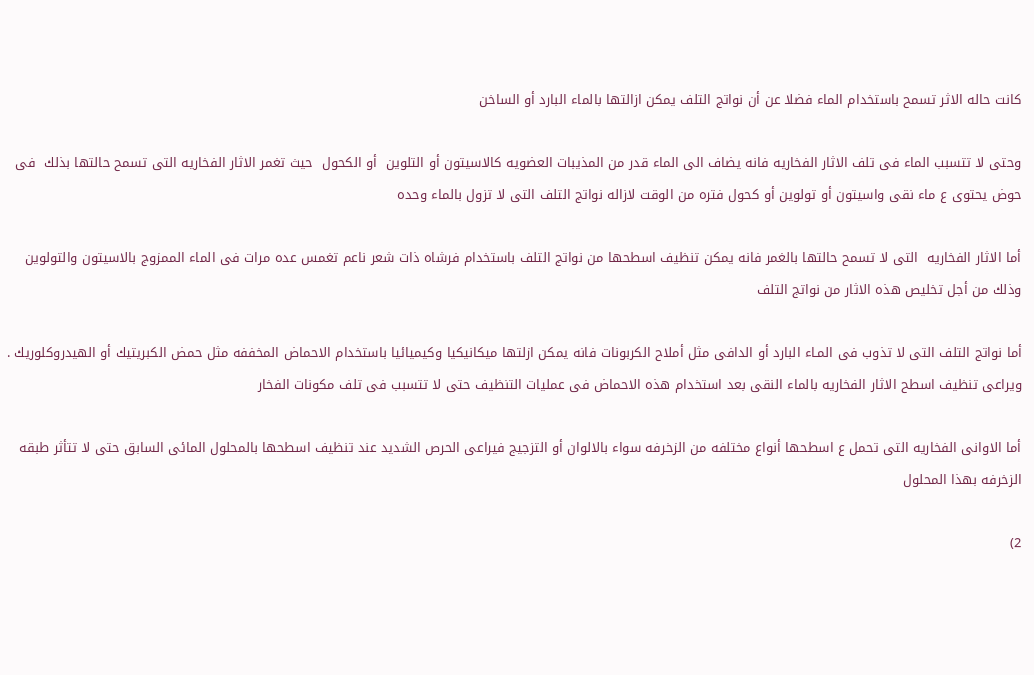كانت حاله الاثر تسمح باستخدام الماء فضلا عن أن نواتج التلف يمكن ازالتها بالماء البارد أو الساخن

وحتى لا تتسبب الماء فى تلف الاثار الفخاريه فانه يضاف الى الماء قدر من المذيبات العضويه كالاسيتون أو التلوين  أو الكحول  حيث تغمر الاثار الفخاريه التى تسمح حالتها بذلك  فى حوض يحتوى ع ماء نقى واسيتون أو تولوين أو كحول فتره من الوقت لازاله نواتج التلف التى لا تزول بالماء وحده

أما الاثار الفخاريه  التى لا تسمح حالتها بالغمر فانه يمكن تنظيف اسطحها من نواتج التلف باستخدام فرشاه ذات شعر ناعم تغمس عده مرات فى الماء الممزوج بالاسيتون والتولوين وذلك من أجل تخليص هذه الاثار من نواتج التلف

أما نواتج التلف التى لا تذوب فى المـاء البارد أو الدافى مثل أملاح الكربونات فانه يمكن ازلتها ميكانيكيا وكيميائيا باستخدام الاحماض المخففه مثل حمض الكبريتيك أو الهيدروكلوريك . ويراعى تنظيف اسطح الاثار الفخاريه بالماء النقى بعد استخدام هذه الاحماض فى عمليات التنظيف حتى لا تتسبب فى تلف مكونات الفخار

أما الاوانى الفخاريه التى تحمل ع اسطحها أنواع مختلفه من الزخرفه سواء بالالوان أو التزجيج فيراعى الحرص الشديد عند تنظيف اسطحها بالمحلول المائى السابق حتى لا تتأثر طبقه الزخرفه بهذا المحلول

2)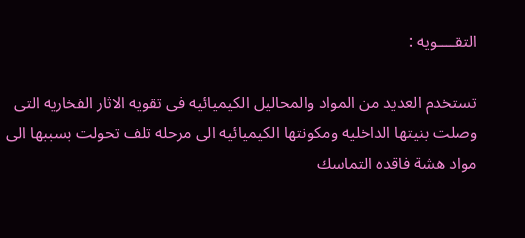التقــــويه :

تستخدم العديد من المواد والمحاليل الكيميائيه فى تقويه الاثار الفخاريه التى وصلت بنيتها الداخليه ومكونتها الكيميائيه الى مرحله تلف تحولت بسببها الى مواد هشة فاقده التماسك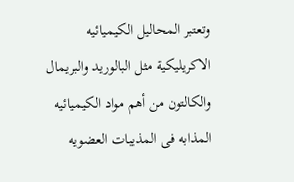وتعتبر المحاليل الكيميائيه الاكريليكية مثل البالوريد والبريمال والكالتون من أهم مواد الكيميائيه المذابه فى المذيبات العضويه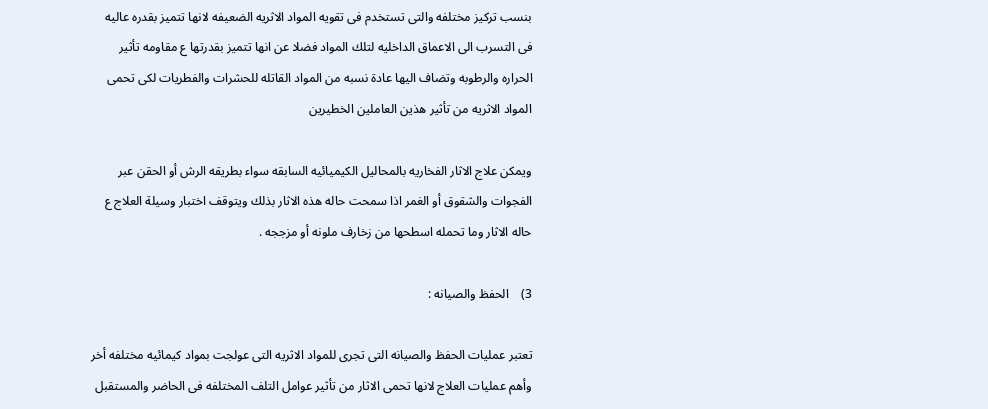بنسب تركيز مختلفه والتى تستخدم فى تقويه المواد الاثريه الضعيفه لانها تتميز بقدره عاليه فى التسرب الى الاعماق الداخليه لتلك المواد فضلا عن انها تتميز بقدرتها ع مقاومه تأثير الحراره والرطوبه وتضاف اليها عادة نسبه من المواد القاتله للحشرات والفطريات لكى تحمى المواد الاثريه من تأثير هذين العاملين الخطيرين

ويمكن علاج الاثار الفخاريه بالمحاليل الكيميائيه السابقه سواء بطريقه الرش أو الحقن عبر الفجوات والشقوق أو الغمر اذا سمحت حاله هذه الاثار بذلك ويتوقف اختبار وسيلة العلاج ع حاله الاثار وما تحمله اسطحها من زخارف ملونه أو مزججه .

3)    الحفظ والصيانه :

تعتبر عمليات الحفظ والصيانه التى تجرى للمواد الاثريه التى عولجت بمواد كيمائيه مختلفه أخر وأهم عمليات العلاج لانها تحمى الاثار من تأثير عوامل التلف المختلفه فى الحاضر والمستقبل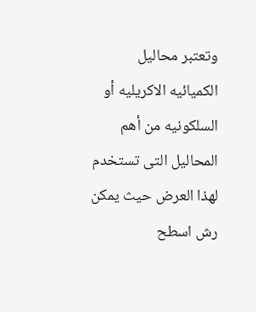وتعتبر محاليل الكميائيه الاكريليه أو السلكونيه من أهم المحاليل التى تستخدم لهذا العرض حيث يمكن رش اسطح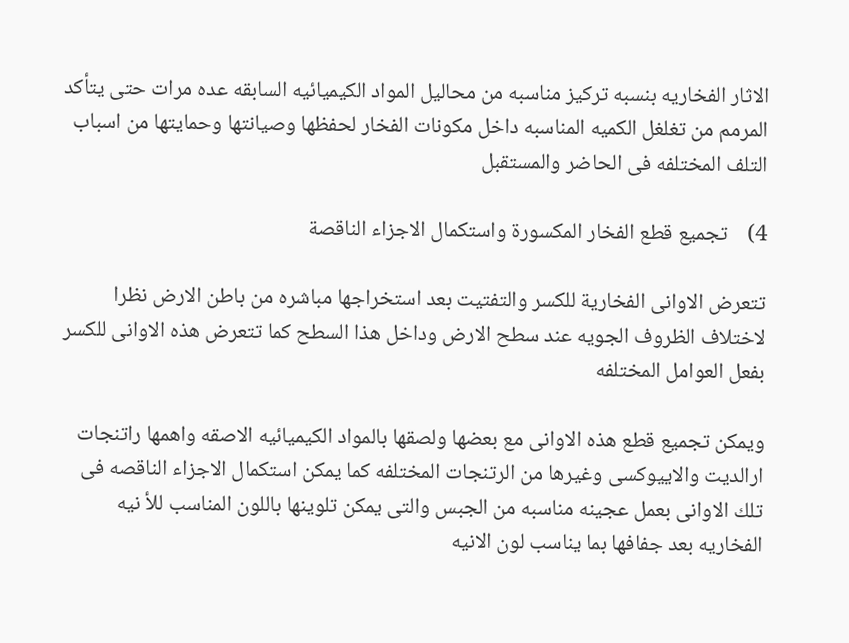الاثار الفخاريه بنسبه تركيز مناسبه من محاليل المواد الكيميائيه السابقه عده مرات حتى يتأكد المرمم من تغلغل الكميه المناسبه داخل مكونات الفخار لحفظها وصيانتها وحمايتها من اسباب التلف المختلفه فى الحاضر والمستقبل

4)    تجميع قطع الفخار المكسورة واستكمال الاجزاء الناقصة

تتعرض الاوانى الفخارية للكسر والتفتيت بعد استخراجها مباشره من باطن الارض نظرا لاختلاف الظروف الجويه عند سطح الارض وداخل هذا السطح كما تتعرض هذه الاوانى للكسر بفعل العوامل المختلفه

ويمكن تجميع قطع هذه الاوانى مع بعضها ولصقها بالمواد الكيميائيه الاصقه واهمها راتنجات ارالديت والاييوكسى وغيرها من الرتنجات المختلفه كما يمكن استكمال الاجزاء الناقصه فى تلك الاوانى بعمل عجينه مناسبه من الجبس والتى يمكن تلوينها باللون المناسب للأ نيه الفخاريه بعد جفافها بما يناسب لون الانيه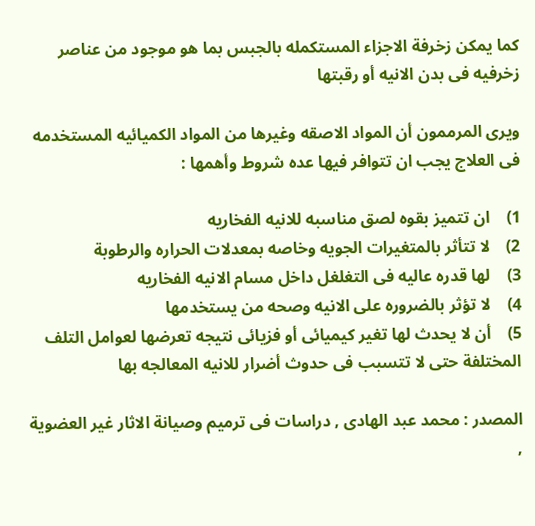كما يمكن زخرفة الاجزاء المستكمله بالجبس بما هو موجود من عناصر زخرفيه فى بدن الانيه أو رقبتها

ويرى المرممون أن المواد الاصقه وغيرها من المواد الكميائيه المستخدمه فى العلاج يجب ان تتوافر فيها عده شروط وأهمها :

1)    ان تتميز بقوه لصق مناسبه للانيه الفخاريه
2)    لا تتأثر بالمتغيرات الجويه وخاصه بمعدلات الحراره والرطوبة
3)    لها قدره عاليه فى التغلغل داخل مسام الانيه الفخاريه
4)    لا تؤثر بالضروره على الانيه وصحه من يستخدمها
5)    أن لا يحدث لها تغير كيميائى أو فزيائى نتيجه تعرضها لعوامل التلف المختلفة حتى لا تتسبب فى حدوث أضرار للانيه المعالجه بها

المصدر : محمد عبد الهادى , دراسات فى ترميم وصيانة الاثار غير العضوية ,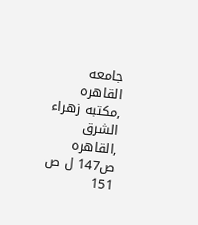جامعه القاهره ,مكتبه زهراء الشرق ,القاهره ص147 ل ص 151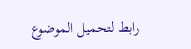رابط لتحميل الموضوع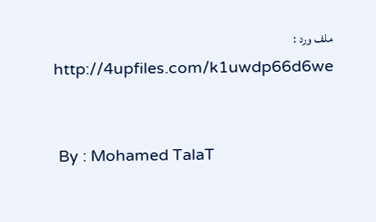ملف ورد : http://4upfiles.com/k1uwdp66d6we


 By : Mohamed TalaT